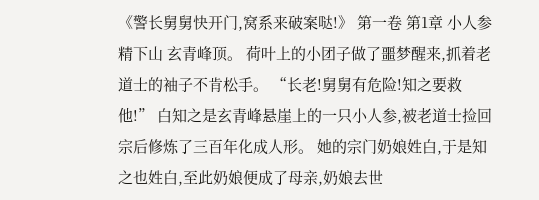《警长舅舅快开门,窝系来破案哒!》 第一卷 第1章 小人参精下山 玄青峰顶。 荷叶上的小团子做了噩梦醒来,抓着老道士的袖子不肯松手。 “长老!舅舅有危险!知之要救他!” 白知之是玄青峰悬崖上的一只小人参,被老道士捡回宗后修炼了三百年化成人形。 她的宗门奶娘姓白,于是知之也姓白,至此奶娘便成了母亲,奶娘去世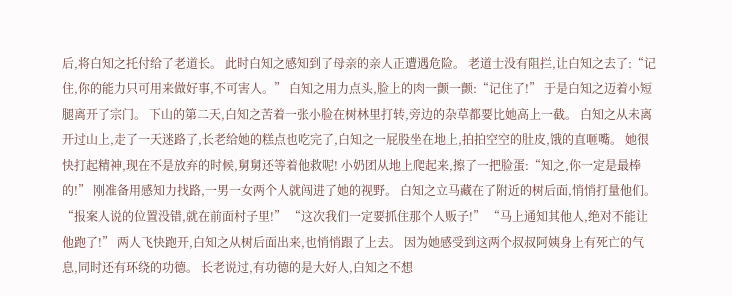后,将白知之托付给了老道长。 此时白知之感知到了母亲的亲人正遭遇危险。 老道士没有阻拦,让白知之去了:“记住,你的能力只可用来做好事,不可害人。” 白知之用力点头,脸上的肉一颤一颤:“记住了!” 于是白知之迈着小短腿离开了宗门。 下山的第二天,白知之苦着一张小脸在树林里打转,旁边的杂草都要比她高上一截。 白知之从未离开过山上,走了一天迷路了,长老给她的糕点也吃完了,白知之一屁股坐在地上,拍拍空空的肚皮,饿的直咂嘴。 她很快打起精神,现在不是放弃的时候,舅舅还等着他救呢! 小奶团从地上爬起来,擦了一把脸蛋:“知之,你一定是最棒的!” 刚准备用感知力找路,一男一女两个人就闯进了她的视野。 白知之立马藏在了附近的树后面,悄悄打量他们。 “报案人说的位置没错,就在前面村子里!” “这次我们一定要抓住那个人贩子!” “马上通知其他人,绝对不能让他跑了!” 两人飞快跑开,白知之从树后面出来,也悄悄跟了上去。 因为她感受到这两个叔叔阿姨身上有死亡的气息,同时还有环绕的功德。 长老说过,有功德的是大好人,白知之不想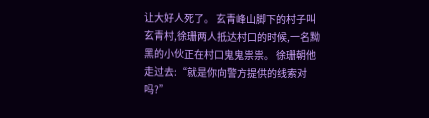让大好人死了。 玄青峰山脚下的村子叫玄青村,徐珊两人抵达村口的时候,一名黝黑的小伙正在村口鬼鬼祟祟。 徐珊朝他走过去:“就是你向警方提供的线索对吗?”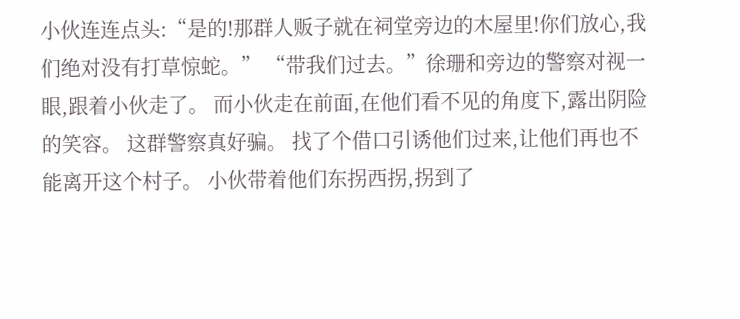小伙连连点头:“是的!那群人贩子就在祠堂旁边的木屋里!你们放心,我们绝对没有打草惊蛇。” “带我们过去。”徐珊和旁边的警察对视一眼,跟着小伙走了。 而小伙走在前面,在他们看不见的角度下,露出阴险的笑容。 这群警察真好骗。 找了个借口引诱他们过来,让他们再也不能离开这个村子。 小伙带着他们东拐西拐,拐到了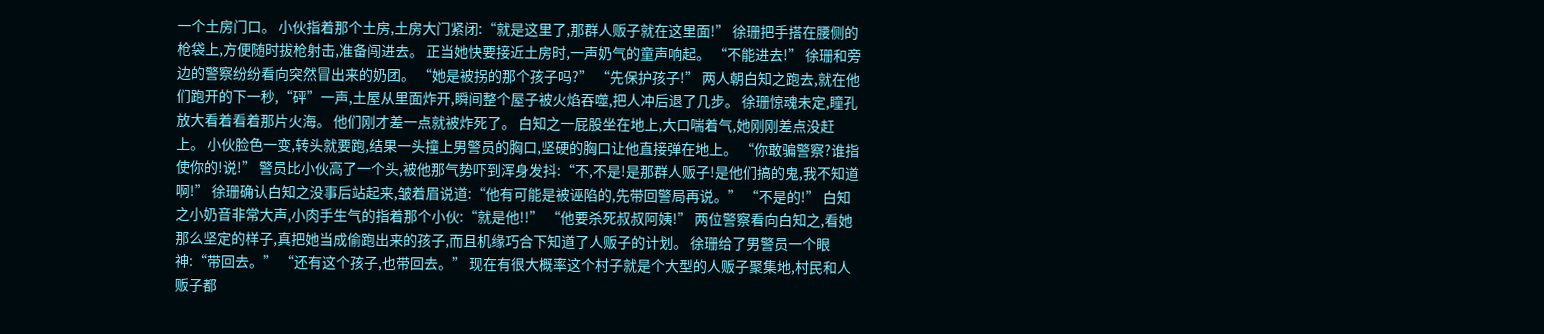一个土房门口。 小伙指着那个土房,土房大门紧闭:“就是这里了,那群人贩子就在这里面!” 徐珊把手搭在腰侧的枪袋上,方便随时拔枪射击,准备闯进去。 正当她快要接近土房时,一声奶气的童声响起。 “不能进去!” 徐珊和旁边的警察纷纷看向突然冒出来的奶团。 “她是被拐的那个孩子吗?” “先保护孩子!” 两人朝白知之跑去,就在他们跑开的下一秒,“砰”一声,土屋从里面炸开,瞬间整个屋子被火焰吞噬,把人冲后退了几步。 徐珊惊魂未定,瞳孔放大看着看着那片火海。 他们刚才差一点就被炸死了。 白知之一屁股坐在地上,大口喘着气,她刚刚差点没赶上。 小伙脸色一变,转头就要跑,结果一头撞上男警员的胸口,坚硬的胸口让他直接弹在地上。 “你敢骗警察?谁指使你的!说!” 警员比小伙高了一个头,被他那气势吓到浑身发抖:“不,不是!是那群人贩子!是他们搞的鬼,我不知道啊!” 徐珊确认白知之没事后站起来,皱着眉说道:“他有可能是被诬陷的,先带回警局再说。” “不是的!” 白知之小奶音非常大声,小肉手生气的指着那个小伙:“就是他!!” “他要杀死叔叔阿姨!” 两位警察看向白知之,看她那么坚定的样子,真把她当成偷跑出来的孩子,而且机缘巧合下知道了人贩子的计划。 徐珊给了男警员一个眼神:“带回去。” “还有这个孩子,也带回去。” 现在有很大概率这个村子就是个大型的人贩子聚集地,村民和人贩子都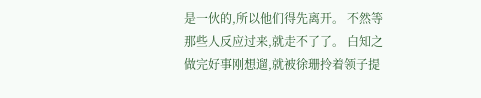是一伙的,所以他们得先离开。 不然等那些人反应过来,就走不了了。 白知之做完好事刚想遛,就被徐珊拎着领子提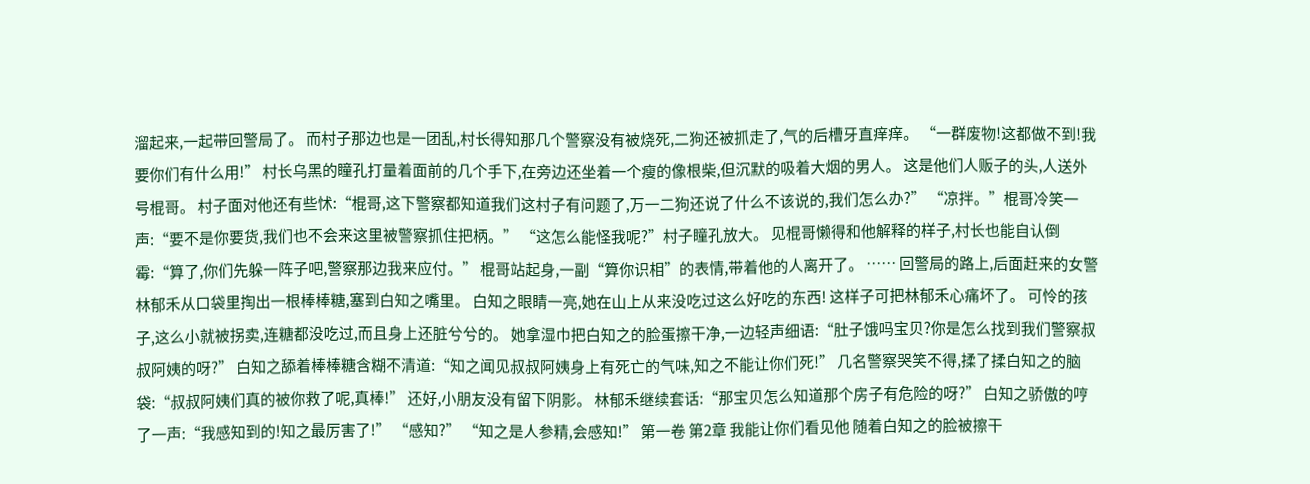溜起来,一起带回警局了。 而村子那边也是一团乱,村长得知那几个警察没有被烧死,二狗还被抓走了,气的后槽牙直痒痒。 “一群废物!这都做不到!我要你们有什么用!” 村长乌黑的瞳孔打量着面前的几个手下,在旁边还坐着一个瘦的像根柴,但沉默的吸着大烟的男人。 这是他们人贩子的头,人送外号棍哥。 村子面对他还有些怵:“棍哥,这下警察都知道我们这村子有问题了,万一二狗还说了什么不该说的,我们怎么办?” “凉拌。”棍哥冷笑一声:“要不是你要货,我们也不会来这里被警察抓住把柄。” “这怎么能怪我呢?”村子瞳孔放大。 见棍哥懒得和他解释的样子,村长也能自认倒霉:“算了,你们先躲一阵子吧,警察那边我来应付。” 棍哥站起身,一副“算你识相”的表情,带着他的人离开了。 …… 回警局的路上,后面赶来的女警林郁禾从口袋里掏出一根棒棒糖,塞到白知之嘴里。 白知之眼睛一亮,她在山上从来没吃过这么好吃的东西! 这样子可把林郁禾心痛坏了。 可怜的孩子,这么小就被拐卖,连糖都没吃过,而且身上还脏兮兮的。 她拿湿巾把白知之的脸蛋擦干净,一边轻声细语:“肚子饿吗宝贝?你是怎么找到我们警察叔叔阿姨的呀?” 白知之舔着棒棒糖含糊不清道:“知之闻见叔叔阿姨身上有死亡的气味,知之不能让你们死!” 几名警察哭笑不得,揉了揉白知之的脑袋:“叔叔阿姨们真的被你救了呢,真棒!” 还好,小朋友没有留下阴影。 林郁禾继续套话:“那宝贝怎么知道那个房子有危险的呀?” 白知之骄傲的哼了一声:“我感知到的!知之最厉害了!” “感知?” “知之是人参精,会感知!” 第一卷 第2章 我能让你们看见他 随着白知之的脸被擦干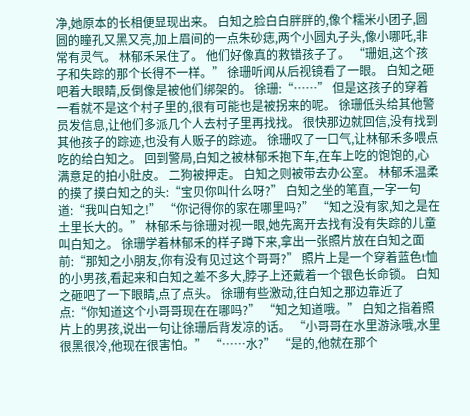净,她原本的长相便显现出来。 白知之脸白白胖胖的,像个糯米小团子,圆圆的瞳孔又黑又亮,加上眉间的一点朱砂痣,两个小圆丸子头,像小哪吒,非常有灵气。 林郁禾呆住了。 他们好像真的救错孩子了。 “珊姐,这个孩子和失踪的那个长得不一样。” 徐珊听闻从后视镜看了一眼。 白知之砸吧着大眼睛,反倒像是被他们绑架的。 徐珊:“……” 但是这孩子的穿着一看就不是这个村子里的,很有可能也是被拐来的呢。 徐珊低头给其他警员发信息,让他们多派几个人去村子里再找找。 很快那边就回信,没有找到其他孩子的踪迹,也没有人贩子的踪迹。 徐珊叹了一口气,让林郁禾多喂点吃的给白知之。 回到警局,白知之被林郁禾抱下车,在车上吃的饱饱的,心满意足的拍小肚皮。 二狗被押走。 白知之则被带去办公室。 林郁禾温柔的摸了摸白知之的头:“宝贝你叫什么呀?” 白知之坐的笔直,一字一句道:“我叫白知之!” “你记得你的家在哪里吗?” “知之没有家,知之是在土里长大的。” 林郁禾与徐珊对视一眼,她先离开去找有没有失踪的儿童叫白知之。 徐珊学着林郁禾的样子蹲下来,拿出一张照片放在白知之面前:“那知之小朋友,你有没有见过这个哥哥?” 照片上是一个穿着蓝色t恤的小男孩,看起来和白知之差不多大,脖子上还戴着一个银色长命锁。 白知之砸吧了一下眼睛,点了点头。 徐珊有些激动,往白知之那边靠近了点:“你知道这个小哥哥现在在哪吗?” “知之知道哦。” 白知之指着照片上的男孩,说出一句让徐珊后背发凉的话。 “小哥哥在水里游泳哦,水里很黑很冷,他现在很害怕。” “……水?” “是的,他就在那个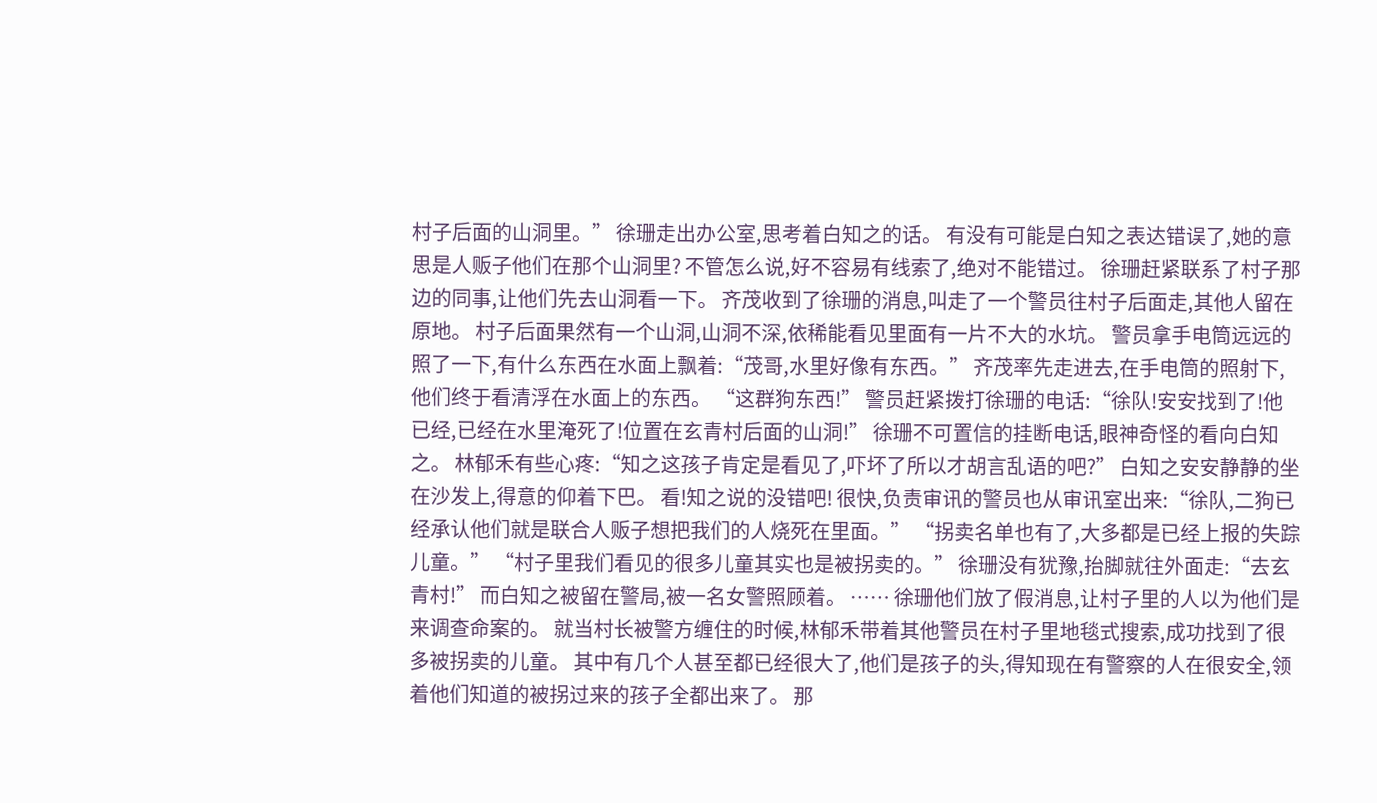村子后面的山洞里。” 徐珊走出办公室,思考着白知之的话。 有没有可能是白知之表达错误了,她的意思是人贩子他们在那个山洞里? 不管怎么说,好不容易有线索了,绝对不能错过。 徐珊赶紧联系了村子那边的同事,让他们先去山洞看一下。 齐茂收到了徐珊的消息,叫走了一个警员往村子后面走,其他人留在原地。 村子后面果然有一个山洞,山洞不深,依稀能看见里面有一片不大的水坑。 警员拿手电筒远远的照了一下,有什么东西在水面上飘着:“茂哥,水里好像有东西。” 齐茂率先走进去,在手电筒的照射下,他们终于看清浮在水面上的东西。 “这群狗东西!” 警员赶紧拨打徐珊的电话:“徐队!安安找到了!他已经,已经在水里淹死了!位置在玄青村后面的山洞!” 徐珊不可置信的挂断电话,眼神奇怪的看向白知之。 林郁禾有些心疼:“知之这孩子肯定是看见了,吓坏了所以才胡言乱语的吧?” 白知之安安静静的坐在沙发上,得意的仰着下巴。 看!知之说的没错吧! 很快,负责审讯的警员也从审讯室出来:“徐队,二狗已经承认他们就是联合人贩子想把我们的人烧死在里面。” “拐卖名单也有了,大多都是已经上报的失踪儿童。” “村子里我们看见的很多儿童其实也是被拐卖的。” 徐珊没有犹豫,抬脚就往外面走:“去玄青村!” 而白知之被留在警局,被一名女警照顾着。 …… 徐珊他们放了假消息,让村子里的人以为他们是来调查命案的。 就当村长被警方缠住的时候,林郁禾带着其他警员在村子里地毯式搜索,成功找到了很多被拐卖的儿童。 其中有几个人甚至都已经很大了,他们是孩子的头,得知现在有警察的人在很安全,领着他们知道的被拐过来的孩子全都出来了。 那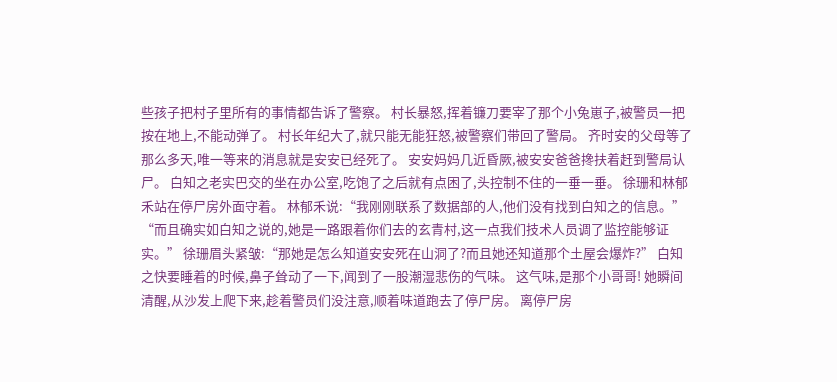些孩子把村子里所有的事情都告诉了警察。 村长暴怒,挥着镰刀要宰了那个小兔崽子,被警员一把按在地上,不能动弹了。 村长年纪大了,就只能无能狂怒,被警察们带回了警局。 齐时安的父母等了那么多天,唯一等来的消息就是安安已经死了。 安安妈妈几近昏厥,被安安爸爸搀扶着赶到警局认尸。 白知之老实巴交的坐在办公室,吃饱了之后就有点困了,头控制不住的一垂一垂。 徐珊和林郁禾站在停尸房外面守着。 林郁禾说:“我刚刚联系了数据部的人,他们没有找到白知之的信息。” “而且确实如白知之说的,她是一路跟着你们去的玄青村,这一点我们技术人员调了监控能够证实。” 徐珊眉头紧皱:“那她是怎么知道安安死在山洞了?而且她还知道那个土屋会爆炸?” 白知之快要睡着的时候,鼻子耸动了一下,闻到了一股潮湿悲伤的气味。 这气味,是那个小哥哥! 她瞬间清醒,从沙发上爬下来,趁着警员们没注意,顺着味道跑去了停尸房。 离停尸房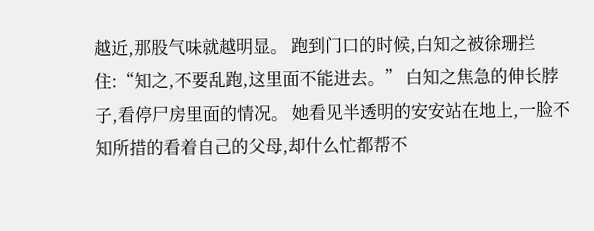越近,那股气味就越明显。 跑到门口的时候,白知之被徐珊拦住:“知之,不要乱跑,这里面不能进去。” 白知之焦急的伸长脖子,看停尸房里面的情况。 她看见半透明的安安站在地上,一脸不知所措的看着自己的父母,却什么忙都帮不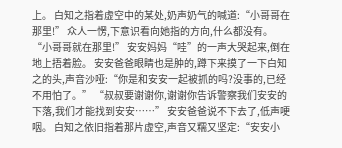上。 白知之指着虚空中的某处,奶声奶气的喊道:“小哥哥在那里!” 众人一愣,下意识看向她指的方向,什么都没有。 “小哥哥就在那里!” 安安妈妈“哇”的一声大哭起来,倒在地上捂着脸。 安安爸爸眼睛也是肿的,蹲下来摸了一下白知之的头,声音沙哑:“你是和安安一起被抓的吗?没事的,已经不用怕了。” “叔叔要谢谢你,谢谢你告诉警察我们安安的下落,我们才能找到安安……” 安安爸爸说不下去了,低声哽咽。 白知之依旧指着那片虚空,声音又糯又坚定:“安安小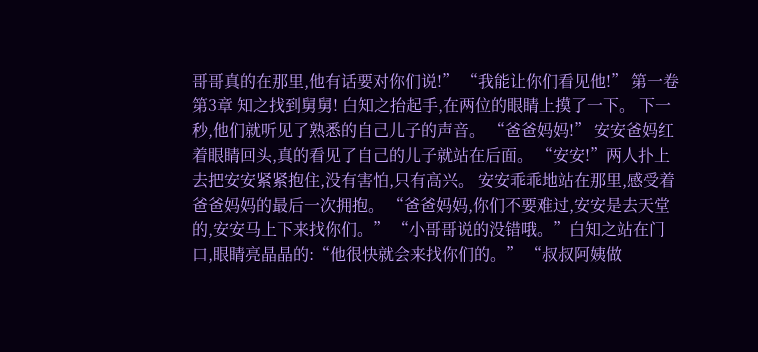哥哥真的在那里,他有话要对你们说!” “我能让你们看见他!” 第一卷 第3章 知之找到舅舅! 白知之抬起手,在两位的眼睛上摸了一下。 下一秒,他们就听见了熟悉的自己儿子的声音。 “爸爸妈妈!” 安安爸妈红着眼睛回头,真的看见了自己的儿子就站在后面。 “安安!”两人扑上去把安安紧紧抱住,没有害怕,只有高兴。 安安乖乖地站在那里,感受着爸爸妈妈的最后一次拥抱。 “爸爸妈妈,你们不要难过,安安是去天堂的,安安马上下来找你们。” “小哥哥说的没错哦。”白知之站在门口,眼睛亮晶晶的:“他很快就会来找你们的。” “叔叔阿姨做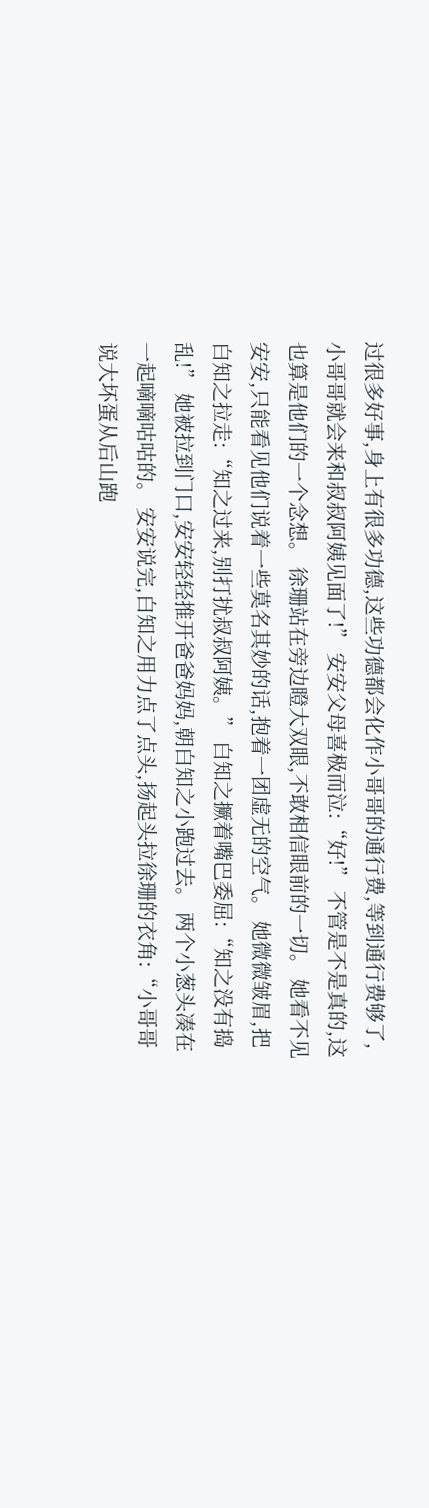过很多好事,身上有很多功德,这些功德都会化作小哥哥的通行费,等到通行费够了,小哥哥就会来和叔叔阿姨见面了!” 安安父母喜极而泣:“好!” 不管是不是真的,这也算是他们的一个念想。 徐珊站在旁边瞪大双眼,不敢相信眼前的一切。 她看不见安安,只能看见他们说着一些莫名其妙的话,抱着一团虚无的空气。 她微微皱眉,把白知之拉走:“知之过来,别打扰叔叔阿姨。” 白知之撅着嘴巴委屈:“知之没有捣乱!” 她被拉到门口,安安轻轻推开爸爸妈妈,朝白知之小跑过去。 两个小葱头凑在一起嘀嘀咕咕的。 安安说完,白知之用力点了点头,扬起头拉徐珊的衣角:“小哥哥说大坏蛋从后山跑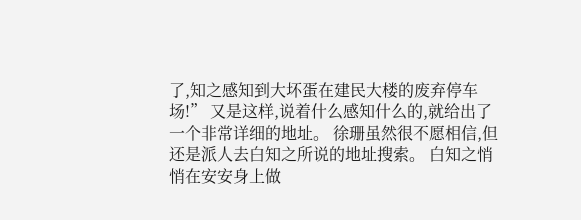了,知之感知到大坏蛋在建民大楼的废弃停车场!” 又是这样,说着什么感知什么的,就给出了一个非常详细的地址。 徐珊虽然很不愿相信,但还是派人去白知之所说的地址搜索。 白知之悄悄在安安身上做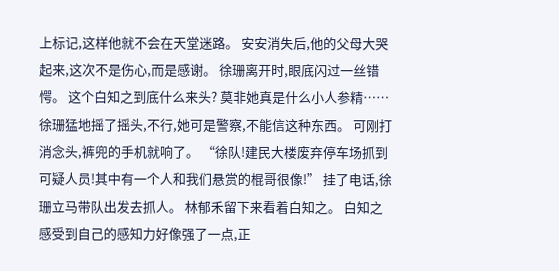上标记,这样他就不会在天堂迷路。 安安消失后,他的父母大哭起来,这次不是伤心,而是感谢。 徐珊离开时,眼底闪过一丝错愕。 这个白知之到底什么来头? 莫非她真是什么小人参精…… 徐珊猛地摇了摇头,不行,她可是警察,不能信这种东西。 可刚打消念头,裤兜的手机就响了。 “徐队!建民大楼废弃停车场抓到可疑人员!其中有一个人和我们悬赏的棍哥很像!” 挂了电话,徐珊立马带队出发去抓人。 林郁禾留下来看着白知之。 白知之感受到自己的感知力好像强了一点,正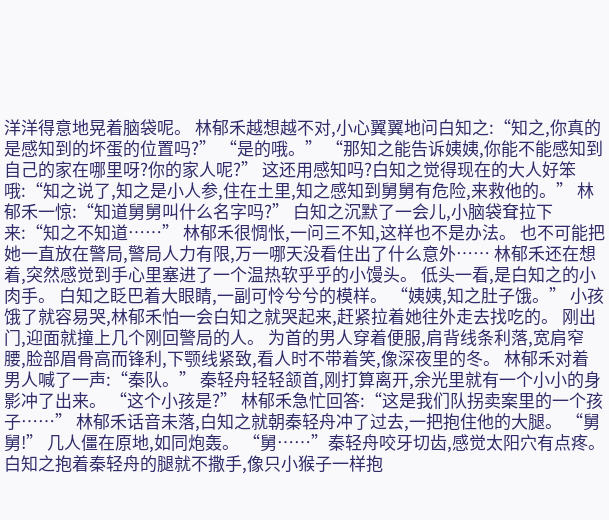洋洋得意地晃着脑袋呢。 林郁禾越想越不对,小心翼翼地问白知之:“知之,你真的是感知到的坏蛋的位置吗?” “是的哦。” “那知之能告诉姨姨,你能不能感知到自己的家在哪里呀?你的家人呢?” 这还用感知吗?白知之觉得现在的大人好笨哦:“知之说了,知之是小人参,住在土里,知之感知到舅舅有危险,来救他的。” 林郁禾一惊:“知道舅舅叫什么名字吗?” 白知之沉默了一会儿,小脑袋耷拉下来:“知之不知道……” 林郁禾很惆怅,一问三不知,这样也不是办法。 也不可能把她一直放在警局,警局人力有限,万一哪天没看住出了什么意外…… 林郁禾还在想着,突然感觉到手心里塞进了一个温热软乎乎的小馒头。 低头一看,是白知之的小肉手。 白知之眨巴着大眼睛,一副可怜兮兮的模样。 “姨姨,知之肚子饿。” 小孩饿了就容易哭,林郁禾怕一会白知之就哭起来,赶紧拉着她往外走去找吃的。 刚出门,迎面就撞上几个刚回警局的人。 为首的男人穿着便服,肩背线条利落,宽肩窄腰,脸部眉骨高而锋利,下颚线紧致,看人时不带着笑,像深夜里的冬。 林郁禾对着男人喊了一声:“秦队。” 秦轻舟轻轻颔首,刚打算离开,余光里就有一个小小的身影冲了出来。 “这个小孩是?” 林郁禾急忙回答:“这是我们队拐卖案里的一个孩子……” 林郁禾话音未落,白知之就朝秦轻舟冲了过去,一把抱住他的大腿。 “舅舅!” 几人僵在原地,如同炮轰。 “舅……”秦轻舟咬牙切齿,感觉太阳穴有点疼。 白知之抱着秦轻舟的腿就不撒手,像只小猴子一样抱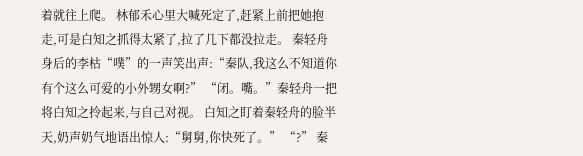着就往上爬。 林郁禾心里大喊死定了,赶紧上前把她抱走,可是白知之抓得太紧了,拉了几下都没拉走。 秦轻舟身后的李枯“噗”的一声笑出声:“秦队,我这么不知道你有个这么可爱的小外甥女啊?” “闭。嘴。”秦轻舟一把将白知之拎起来,与自己对视。 白知之盯着秦轻舟的脸半天,奶声奶气地语出惊人:“舅舅,你快死了。” “?” 秦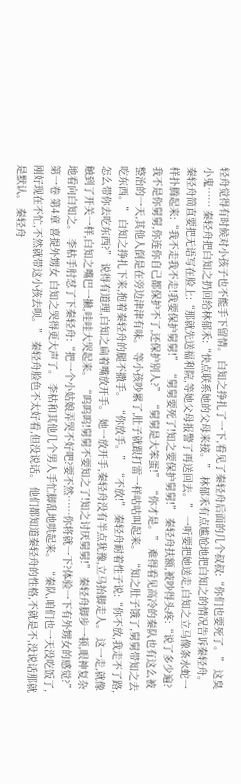轻舟觉得有时候对小孩子也不能手下留情。 白知之挣扎了一下,看见了秦轻舟后面的几个叔叔:“你们也要死了。” 这臭小鬼…… 秦轻舟把白知之扔回给林郁禾:“快点联系她的父母来接。” 林郁禾有点尴尬地把白知之的情况告诉秦轻舟。 秦轻舟简直要把无语写在脸上:“那就先送福利院,等她父母报警了再送回去。” 一听要把她送走,白知之立马像条水蛇一样扑腾起来:“我不走我不走!我要保护舅舅!” “舅舅要死了!知之要保护舅舅!” 秦轻舟扶额,被吵得头疼:“说了多少遍?我不是你舅舅,你连你自己都保护不了,还保护别人?” “舅舅是大笨蛋!” “你才是。” 难得看见高冷的秦队也有这么被整治的一天,其他人倒是在旁边津津有味。 等小孩吵累了,肚子就跟打雷一样咕咕叫起来。 “知之肚子饿了,舅舅带知之去吃东西。” 白知之挣扎下来,抱着秦轻舟的腿不撒手。 “你放手。” “不放!” 秦轻舟耐着性子说:“你不放,我走不了路,怎么带你去吃东西?” 说得有道理,白知之扁着嘴放开手。 她一放开手,秦轻舟没有半点犹豫,立马抬脚走人。 这一走,就像触到了开关一样,白知之嘴巴一撇,哇哇大哭起来。 “呜呜呜!舅舅不要知之了!知之讨厌舅舅!” 秦轻舟脚步一顿,眼神复杂地看向白知之。 李枯手肘怼了下秦轻舟:“把一个小姑娘弄哭不好吧?要不然……你将就一下?体验一下有外甥女的感觉?” 第一卷 第4章 喜提外甥女 白知之哭得更大声了。 李枯和其他几个男人手忙脚乱地哄起来。 “秦队,咱们也一天没吃饭了,刚好现在不忙,不然就带这小孩去呗。” 秦轻舟脸色不太好看,但没说话。 他们都知道秦轻舟的性格,不就是不,没说话那就是默认。 秦轻舟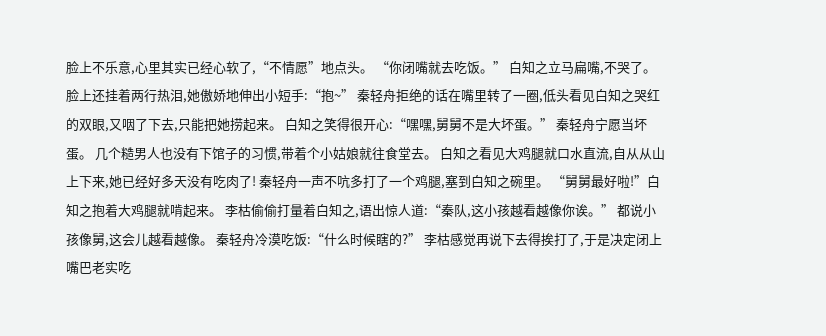脸上不乐意,心里其实已经心软了,“不情愿”地点头。 “你闭嘴就去吃饭。” 白知之立马扁嘴,不哭了。 脸上还挂着两行热泪,她傲娇地伸出小短手:“抱~” 秦轻舟拒绝的话在嘴里转了一圈,低头看见白知之哭红的双眼,又咽了下去,只能把她捞起来。 白知之笑得很开心:“嘿嘿,舅舅不是大坏蛋。” 秦轻舟宁愿当坏蛋。 几个糙男人也没有下馆子的习惯,带着个小姑娘就往食堂去。 白知之看见大鸡腿就口水直流,自从从山上下来,她已经好多天没有吃肉了! 秦轻舟一声不吭多打了一个鸡腿,塞到白知之碗里。 “舅舅最好啦!”白知之抱着大鸡腿就啃起来。 李枯偷偷打量着白知之,语出惊人道:“秦队,这小孩越看越像你诶。” 都说小孩像舅,这会儿越看越像。 秦轻舟冷漠吃饭:“什么时候瞎的?” 李枯感觉再说下去得挨打了,于是决定闭上嘴巴老实吃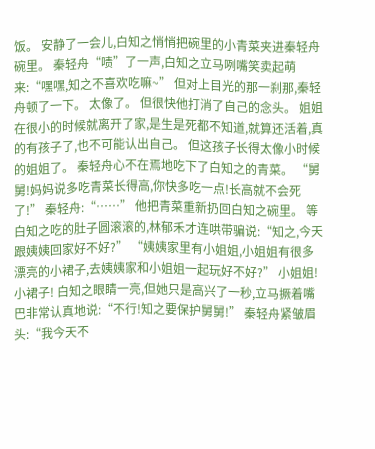饭。 安静了一会儿,白知之悄悄把碗里的小青菜夹进秦轻舟碗里。 秦轻舟“啧”了一声,白知之立马咧嘴笑卖起萌来:“嘿嘿,知之不喜欢吃嘛~” 但对上目光的那一刹那,秦轻舟顿了一下。 太像了。 但很快他打消了自己的念头。 姐姐在很小的时候就离开了家,是生是死都不知道,就算还活着,真的有孩子了,也不可能认出自己。 但这孩子长得太像小时候的姐姐了。 秦轻舟心不在焉地吃下了白知之的青菜。 “舅舅!妈妈说多吃青菜长得高,你快多吃一点!长高就不会死了!” 秦轻舟:“……” 他把青菜重新扔回白知之碗里。 等白知之吃的肚子圆滚滚的,林郁禾才连哄带骗说:“知之,今天跟姨姨回家好不好?” “姨姨家里有小姐姐,小姐姐有很多漂亮的小裙子,去姨姨家和小姐姐一起玩好不好?” 小姐姐!小裙子! 白知之眼睛一亮,但她只是高兴了一秒,立马撅着嘴巴非常认真地说:“不行!知之要保护舅舅!” 秦轻舟紧皱眉头:“我今天不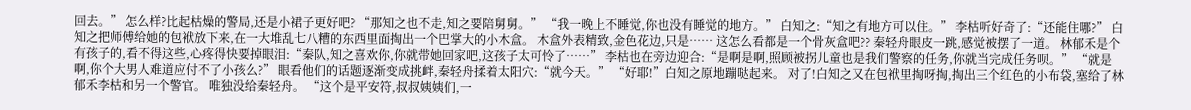回去。” 怎么样?比起枯燥的警局,还是小裙子更好吧? “那知之也不走,知之要陪舅舅。” “我一晚上不睡觉,你也没有睡觉的地方。” 白知之:“知之有地方可以住。” 李枯听好奇了:“还能住哪?” 白知之把师傅给她的包袱放下来,在一大堆乱七八糟的东西里面掏出一个巴掌大的小木盒。 木盒外表精致,金色花边,只是…… 这怎么看都是一个骨灰盒吧?? 秦轻舟眼皮一跳,感觉被摆了一道。 林郁禾是个有孩子的,看不得这些,心疼得快要掉眼泪:“秦队,知之喜欢你,你就带她回家吧,这孩子太可怜了……” 李枯也在旁边迎合:“是啊是啊,照顾被拐儿童也是我们警察的任务,你就当完成任务呗。” “就是啊,你个大男人难道应付不了小孩么?” 眼看他们的话题逐渐变成挑衅,秦轻舟揉着太阳穴:“就今天。” “好耶!”白知之原地蹦哒起来。 对了!白知之又在包袱里掏呀掏,掏出三个红色的小布袋,塞给了林郁禾李枯和另一个警官。 唯独没给秦轻舟。 “这个是平安符,叔叔姨姨们,一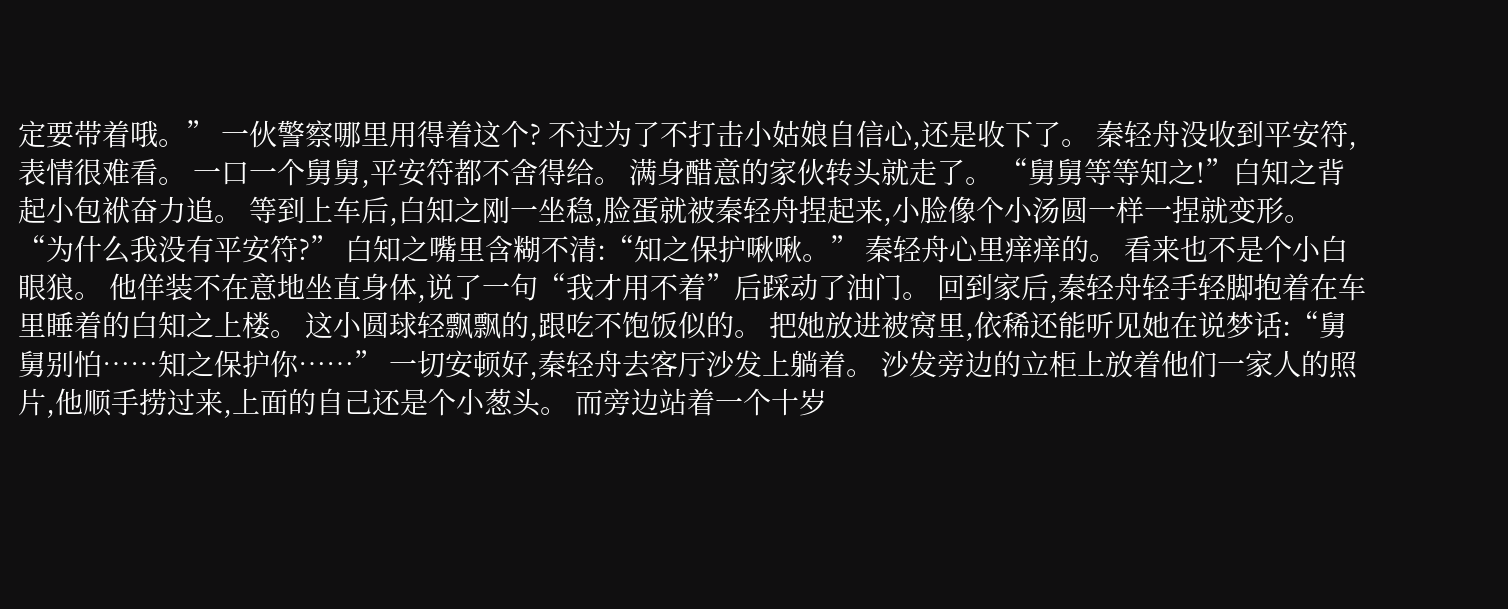定要带着哦。” 一伙警察哪里用得着这个? 不过为了不打击小姑娘自信心,还是收下了。 秦轻舟没收到平安符,表情很难看。 一口一个舅舅,平安符都不舍得给。 满身醋意的家伙转头就走了。 “舅舅等等知之!”白知之背起小包袱奋力追。 等到上车后,白知之刚一坐稳,脸蛋就被秦轻舟捏起来,小脸像个小汤圆一样一捏就变形。 “为什么我没有平安符?” 白知之嘴里含糊不清:“知之保护啾啾。” 秦轻舟心里痒痒的。 看来也不是个小白眼狼。 他佯装不在意地坐直身体,说了一句“我才用不着”后踩动了油门。 回到家后,秦轻舟轻手轻脚抱着在车里睡着的白知之上楼。 这小圆球轻飘飘的,跟吃不饱饭似的。 把她放进被窝里,依稀还能听见她在说梦话:“舅舅别怕……知之保护你……” 一切安顿好,秦轻舟去客厅沙发上躺着。 沙发旁边的立柜上放着他们一家人的照片,他顺手捞过来,上面的自己还是个小葱头。 而旁边站着一个十岁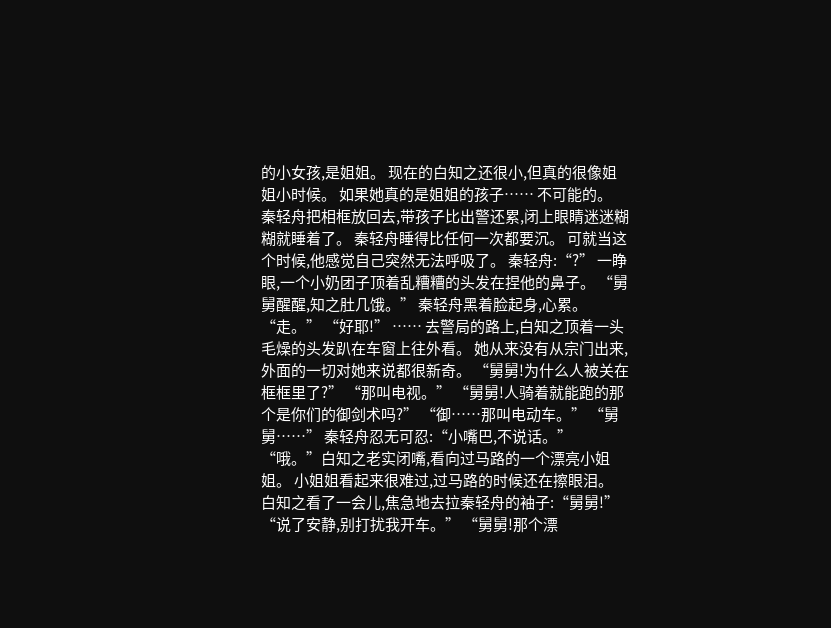的小女孩,是姐姐。 现在的白知之还很小,但真的很像姐姐小时候。 如果她真的是姐姐的孩子…… 不可能的。 秦轻舟把相框放回去,带孩子比出警还累,闭上眼睛迷迷糊糊就睡着了。 秦轻舟睡得比任何一次都要沉。 可就当这个时候,他感觉自己突然无法呼吸了。 秦轻舟:“?” 一睁眼,一个小奶团子顶着乱糟糟的头发在捏他的鼻子。 “舅舅醒醒,知之肚几饿。” 秦轻舟黑着脸起身,心累。 “走。” “好耶!” …… 去警局的路上,白知之顶着一头毛燥的头发趴在车窗上往外看。 她从来没有从宗门出来,外面的一切对她来说都很新奇。 “舅舅!为什么人被关在框框里了?” “那叫电视。” “舅舅!人骑着就能跑的那个是你们的御剑术吗?” “御……那叫电动车。” “舅舅……” 秦轻舟忍无可忍:“小嘴巴,不说话。” “哦。”白知之老实闭嘴,看向过马路的一个漂亮小姐姐。 小姐姐看起来很难过,过马路的时候还在擦眼泪。 白知之看了一会儿,焦急地去拉秦轻舟的袖子:“舅舅!” “说了安静,别打扰我开车。” “舅舅!那个漂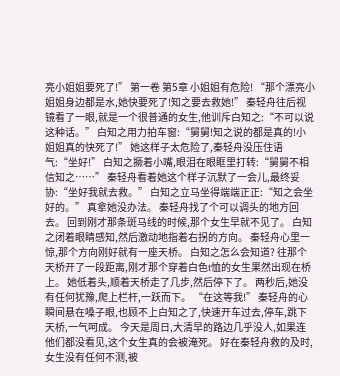亮小姐姐要死了!” 第一卷 第5章 小姐姐有危险! “那个漂亮小姐姐身边都是水,她快要死了!知之要去救她!” 秦轻舟往后视镜看了一眼,就是一个很普通的女生,他训斥白知之:“不可以说这种话。” 白知之用力拍车窗:“舅舅!知之说的都是真的!小姐姐真的快死了!” 她这样子太危险了,秦轻舟没压住语气:“坐好!” 白知之撅着小嘴,眼泪在眼眶里打转:“舅舅不相信知之……” 秦轻舟看着她这个样子沉默了一会儿,最终妥协:“坐好我就去救。” 白知之立马坐得端端正正:“知之会坐好的。” 真拿她没办法。 秦轻舟找了个可以调头的地方回去。 回到刚才那条斑马线的时候,那个女生早就不见了。 白知之闭着眼睛感知,然后激动地指着右拐的方向。 秦轻舟心里一惊,那个方向刚好就有一座天桥。 白知之怎么会知道? 往那个天桥开了一段距离,刚才那个穿着白色t恤的女生果然出现在桥上。 她低着头,顺着天桥走了几步,然后停下了。 两秒后,她没有任何犹豫,爬上栏杆,一跃而下。 “在这等我!” 秦轻舟的心瞬间悬在嗓子眼,也顾不上白知之了,快速开车过去,停车,跳下天桥,一气呵成。 今天是周日,大清早的路边几乎没人,如果连他们都没看见,这个女生真的会被淹死。 好在秦轻舟救的及时,女生没有任何不测,被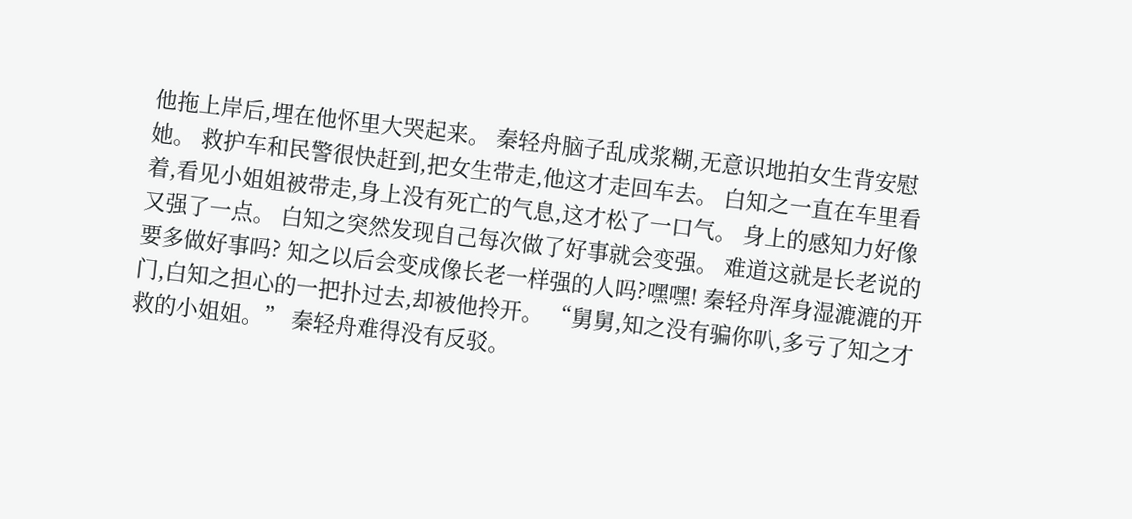他拖上岸后,埋在他怀里大哭起来。 秦轻舟脑子乱成浆糊,无意识地拍女生背安慰她。 救护车和民警很快赶到,把女生带走,他这才走回车去。 白知之一直在车里看着,看见小姐姐被带走,身上没有死亡的气息,这才松了一口气。 身上的感知力好像又强了一点。 白知之突然发现自己每次做了好事就会变强。 难道这就是长老说的要多做好事吗? 知之以后会变成像长老一样强的人吗?嘿嘿! 秦轻舟浑身湿漉漉的开门,白知之担心的一把扑过去,却被他拎开。 “舅舅,知之没有骗你叭,多亏了知之才救的小姐姐。” 秦轻舟难得没有反驳。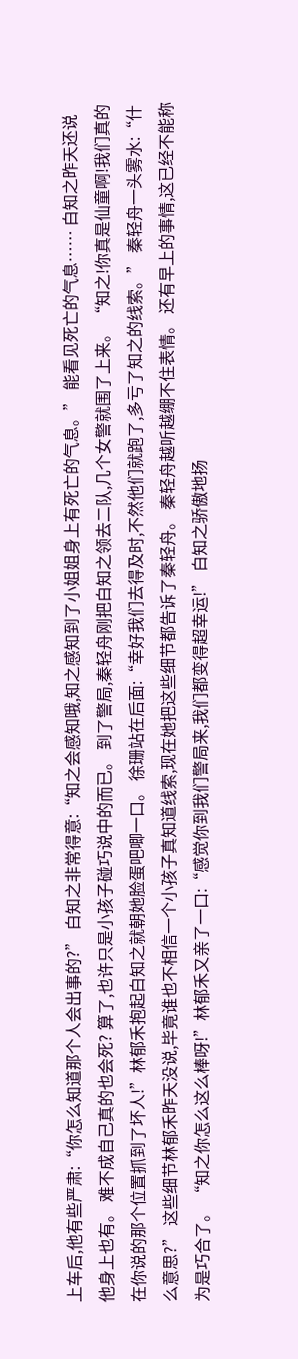上车后,他有些严肃:“你怎么知道那个人会出事的?” 白知之非常得意:“知之会感知哦,知之感知到了小姐姐身上有死亡的气息。” 能看见死亡的气息…… 白知之昨天还说他身上也有。 难不成自己真的也会死? 算了,也许只是小孩子碰巧说中的而已。 到了警局,秦轻舟刚把白知之领去二队,几个女警就围了上来。 “知之!你真是仙童啊!我们真的在你说的那个位置抓到了坏人!”林郁禾抱起白知之就朝她脸蛋吧唧一口。 徐珊站在后面:“幸好我们去得及时,不然他们就跑了,多亏了知之的线索。” 秦轻舟一头雾水:“什么意思?” 这些细节林郁禾昨天没说,毕竟谁也不相信一个小孩子真知道线索,现在她把这些细节都告诉了秦轻舟。 秦轻舟越听越绷不住表情。 还有早上的事情,这已经不能称为是巧合了。 “知之你怎么这么棒呀!”林郁禾又亲了一口:“感觉你到我们警局来,我们都变得超幸运!” 白知之骄傲地扬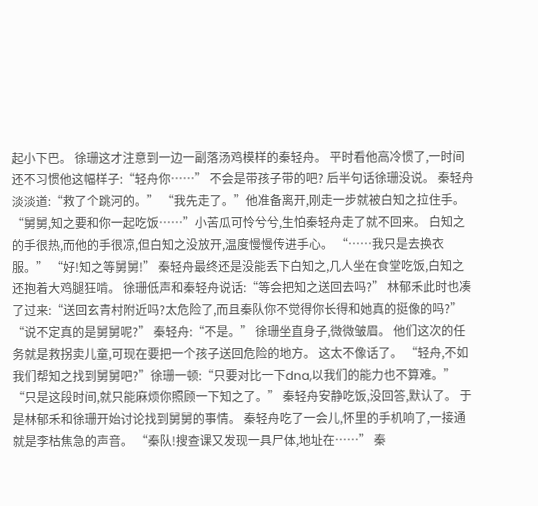起小下巴。 徐珊这才注意到一边一副落汤鸡模样的秦轻舟。 平时看他高冷惯了,一时间还不习惯他这幅样子:“轻舟你……” 不会是带孩子带的吧? 后半句话徐珊没说。 秦轻舟淡淡道:“救了个跳河的。” “我先走了。”他准备离开,刚走一步就被白知之拉住手。 “舅舅,知之要和你一起吃饭……”小苦瓜可怜兮兮,生怕秦轻舟走了就不回来。 白知之的手很热,而他的手很凉,但白知之没放开,温度慢慢传进手心。 “……我只是去换衣服。” “好!知之等舅舅!” 秦轻舟最终还是没能丢下白知之,几人坐在食堂吃饭,白知之还抱着大鸡腿狂啃。 徐珊低声和秦轻舟说话:“等会把知之送回去吗?” 林郁禾此时也凑了过来:“送回玄青村附近吗?太危险了,而且秦队你不觉得你长得和她真的挺像的吗?” “说不定真的是舅舅呢?” 秦轻舟:“不是。” 徐珊坐直身子,微微皱眉。 他们这次的任务就是救拐卖儿童,可现在要把一个孩子送回危险的地方。 这太不像话了。 “轻舟,不如我们帮知之找到舅舅吧?”徐珊一顿:“只要对比一下dna,以我们的能力也不算难。” “只是这段时间,就只能麻烦你照顾一下知之了。” 秦轻舟安静吃饭,没回答,默认了。 于是林郁禾和徐珊开始讨论找到舅舅的事情。 秦轻舟吃了一会儿,怀里的手机响了,一接通就是李枯焦急的声音。 “秦队!搜查课又发现一具尸体,地址在……” 秦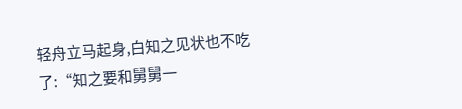轻舟立马起身,白知之见状也不吃了:“知之要和舅舅一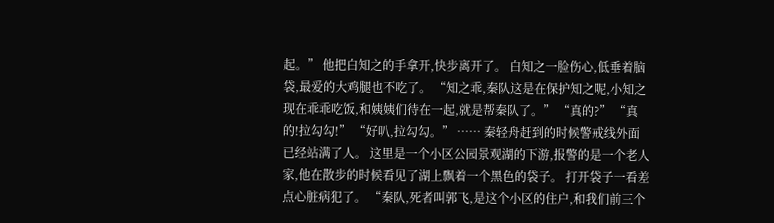起。” 他把白知之的手拿开,快步离开了。 白知之一脸伤心,低垂着脑袋,最爱的大鸡腿也不吃了。 “知之乖,秦队这是在保护知之呢,小知之现在乖乖吃饭,和姨姨们待在一起,就是帮秦队了。” “真的?” “真的!拉勾勾!” “好叭,拉勾勾。” …… 秦轻舟赶到的时候警戒线外面已经站满了人。 这里是一个小区公园景观湖的下游,报警的是一个老人家,他在散步的时候看见了湖上飘着一个黑色的袋子。 打开袋子一看差点心脏病犯了。 “秦队,死者叫郭飞,是这个小区的住户,和我们前三个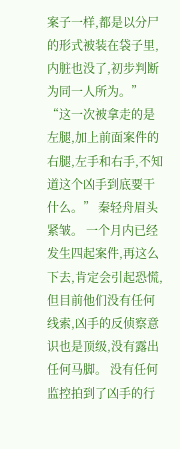案子一样,都是以分尸的形式被装在袋子里,内脏也没了,初步判断为同一人所为。” “这一次被拿走的是左腿,加上前面案件的右腿,左手和右手,不知道这个凶手到底要干什么。” 秦轻舟眉头紧皱。 一个月内已经发生四起案件,再这么下去,肯定会引起恐慌,但目前他们没有任何线索,凶手的反侦察意识也是顶级,没有露出任何马脚。 没有任何监控拍到了凶手的行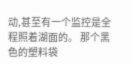动,甚至有一个监控是全程照着湖面的。 那个黑色的塑料袋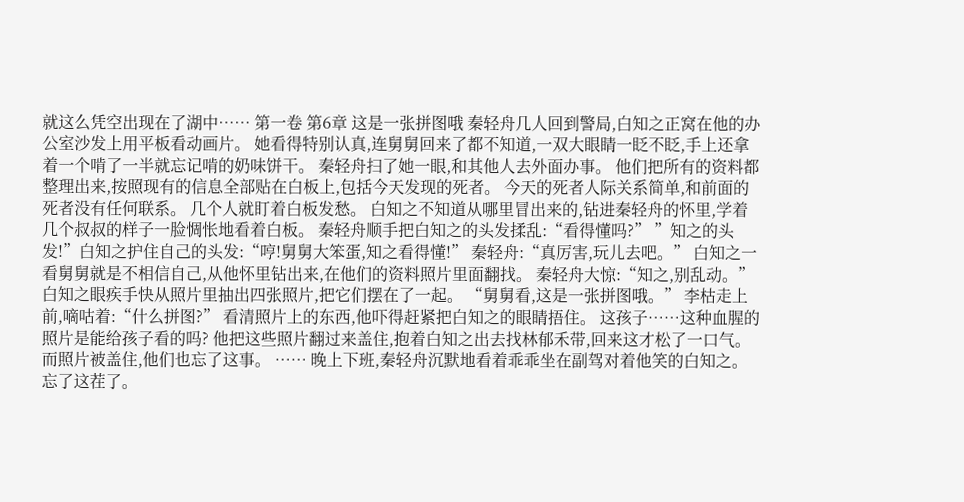就这么凭空出现在了湖中…… 第一卷 第6章 这是一张拼图哦 秦轻舟几人回到警局,白知之正窝在他的办公室沙发上用平板看动画片。 她看得特别认真,连舅舅回来了都不知道,一双大眼睛一眨不眨,手上还拿着一个啃了一半就忘记啃的奶味饼干。 秦轻舟扫了她一眼,和其他人去外面办事。 他们把所有的资料都整理出来,按照现有的信息全部贴在白板上,包括今天发现的死者。 今天的死者人际关系简单,和前面的死者没有任何联系。 几个人就盯着白板发愁。 白知之不知道从哪里冒出来的,钻进秦轻舟的怀里,学着几个叔叔的样子一脸惆怅地看着白板。 秦轻舟顺手把白知之的头发揉乱:“看得懂吗?” ”知之的头发!”白知之护住自己的头发:“哼!舅舅大笨蛋,知之看得懂!” 秦轻舟:“真厉害,玩儿去吧。” 白知之一看舅舅就是不相信自己,从他怀里钻出来,在他们的资料照片里面翻找。 秦轻舟大惊:“知之,别乱动。” 白知之眼疾手快从照片里抽出四张照片,把它们摆在了一起。 “舅舅看,这是一张拼图哦。” 李枯走上前,嘀咕着:“什么拼图?” 看清照片上的东西,他吓得赶紧把白知之的眼睛捂住。 这孩子……这种血腥的照片是能给孩子看的吗? 他把这些照片翻过来盖住,抱着白知之出去找林郁禾带,回来这才松了一口气。 而照片被盖住,他们也忘了这事。 …… 晚上下班,秦轻舟沉默地看着乖乖坐在副驾对着他笑的白知之。 忘了这茬了。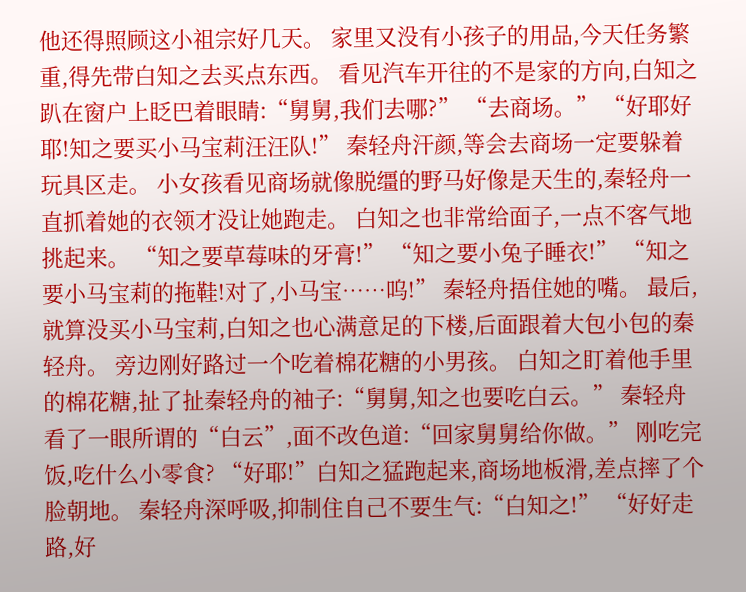他还得照顾这小祖宗好几天。 家里又没有小孩子的用品,今天任务繁重,得先带白知之去买点东西。 看见汽车开往的不是家的方向,白知之趴在窗户上眨巴着眼睛:“舅舅,我们去哪?” “去商场。” “好耶好耶!知之要买小马宝莉汪汪队!” 秦轻舟汗颜,等会去商场一定要躲着玩具区走。 小女孩看见商场就像脱缰的野马好像是天生的,秦轻舟一直抓着她的衣领才没让她跑走。 白知之也非常给面子,一点不客气地挑起来。 “知之要草莓味的牙膏!” “知之要小兔子睡衣!” “知之要小马宝莉的拖鞋!对了,小马宝……呜!” 秦轻舟捂住她的嘴。 最后,就算没买小马宝莉,白知之也心满意足的下楼,后面跟着大包小包的秦轻舟。 旁边刚好路过一个吃着棉花糖的小男孩。 白知之盯着他手里的棉花糖,扯了扯秦轻舟的袖子:“舅舅,知之也要吃白云。” 秦轻舟看了一眼所谓的“白云”,面不改色道:“回家舅舅给你做。” 刚吃完饭,吃什么小零食? “好耶!”白知之猛跑起来,商场地板滑,差点摔了个脸朝地。 秦轻舟深呼吸,抑制住自己不要生气:“白知之!” “好好走路,好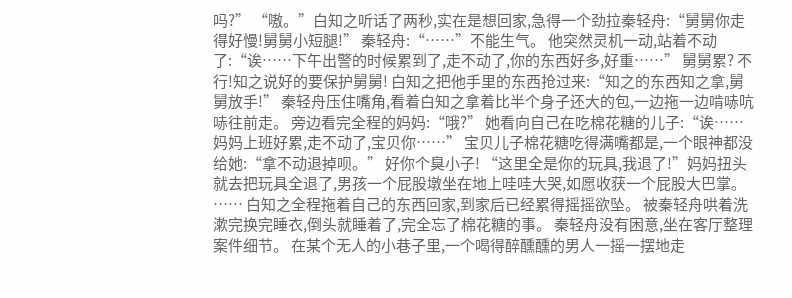吗?” “嗷。”白知之听话了两秒,实在是想回家,急得一个劲拉秦轻舟:“舅舅你走得好慢!舅舅小短腿!” 秦轻舟:“……”不能生气。 他突然灵机一动,站着不动了:“诶……下午出警的时候累到了,走不动了,你的东西好多,好重……” 舅舅累? 不行!知之说好的要保护舅舅! 白知之把他手里的东西抢过来:“知之的东西知之拿,舅舅放手!” 秦轻舟压住嘴角,看着白知之拿着比半个身子还大的包,一边拖一边啃哧吭哧往前走。 旁边看完全程的妈妈:“哦?” 她看向自己在吃棉花糖的儿子:“诶……妈妈上班好累,走不动了,宝贝你……” 宝贝儿子棉花糖吃得满嘴都是,一个眼神都没给她:“拿不动退掉呗。” 好你个臭小子! “这里全是你的玩具,我退了!”妈妈扭头就去把玩具全退了,男孩一个屁股墩坐在地上哇哇大哭,如愿收获一个屁股大巴掌。 …… 白知之全程拖着自己的东西回家,到家后已经累得摇摇欲坠。 被秦轻舟哄着洗漱完换完睡衣,倒头就睡着了,完全忘了棉花糖的事。 秦轻舟没有困意,坐在客厅整理案件细节。 在某个无人的小巷子里,一个喝得醉醺醺的男人一摇一摆地走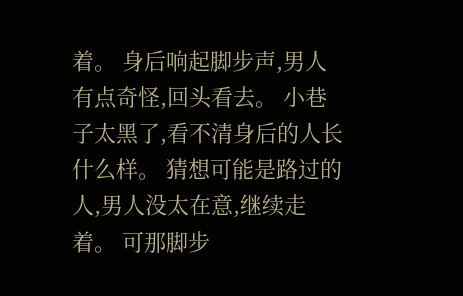着。 身后响起脚步声,男人有点奇怪,回头看去。 小巷子太黑了,看不清身后的人长什么样。 猜想可能是路过的人,男人没太在意,继续走着。 可那脚步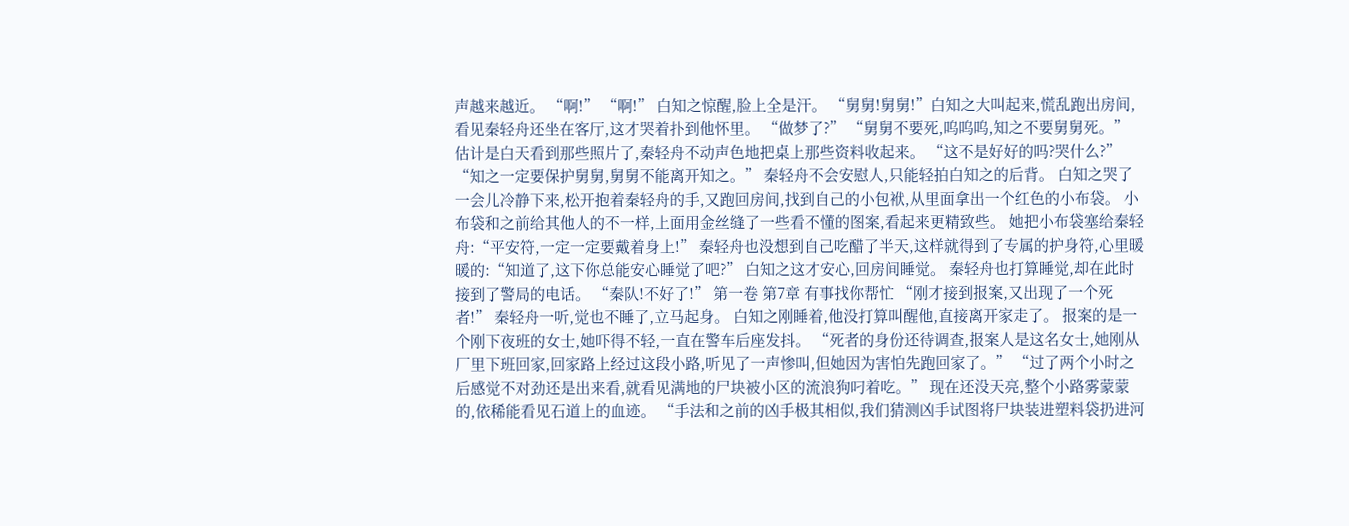声越来越近。 “啊!” “啊!” 白知之惊醒,脸上全是汗。 “舅舅!舅舅!”白知之大叫起来,慌乱跑出房间,看见秦轻舟还坐在客厅,这才哭着扑到他怀里。 “做梦了?” “舅舅不要死,呜呜呜,知之不要舅舅死。” 估计是白天看到那些照片了,秦轻舟不动声色地把桌上那些资料收起来。 “这不是好好的吗?哭什么?” “知之一定要保护舅舅,舅舅不能离开知之。” 秦轻舟不会安慰人,只能轻拍白知之的后背。 白知之哭了一会儿冷静下来,松开抱着秦轻舟的手,又跑回房间,找到自己的小包袱,从里面拿出一个红色的小布袋。 小布袋和之前给其他人的不一样,上面用金丝缝了一些看不懂的图案,看起来更精致些。 她把小布袋塞给秦轻舟:“平安符,一定一定要戴着身上!” 秦轻舟也没想到自己吃醋了半天,这样就得到了专属的护身符,心里暖暖的:“知道了,这下你总能安心睡觉了吧?” 白知之这才安心,回房间睡觉。 秦轻舟也打算睡觉,却在此时接到了警局的电话。 “秦队!不好了!” 第一卷 第7章 有事找你帮忙 “刚才接到报案,又出现了一个死者!” 秦轻舟一听,觉也不睡了,立马起身。 白知之刚睡着,他没打算叫醒他,直接离开家走了。 报案的是一个刚下夜班的女士,她吓得不轻,一直在警车后座发抖。 “死者的身份还待调查,报案人是这名女士,她刚从厂里下班回家,回家路上经过这段小路,听见了一声惨叫,但她因为害怕先跑回家了。” “过了两个小时之后感觉不对劲还是出来看,就看见满地的尸块被小区的流浪狗叼着吃。” 现在还没天亮,整个小路雾蒙蒙的,依稀能看见石道上的血迹。 “手法和之前的凶手极其相似,我们猜测凶手试图将尸块装进塑料袋扔进河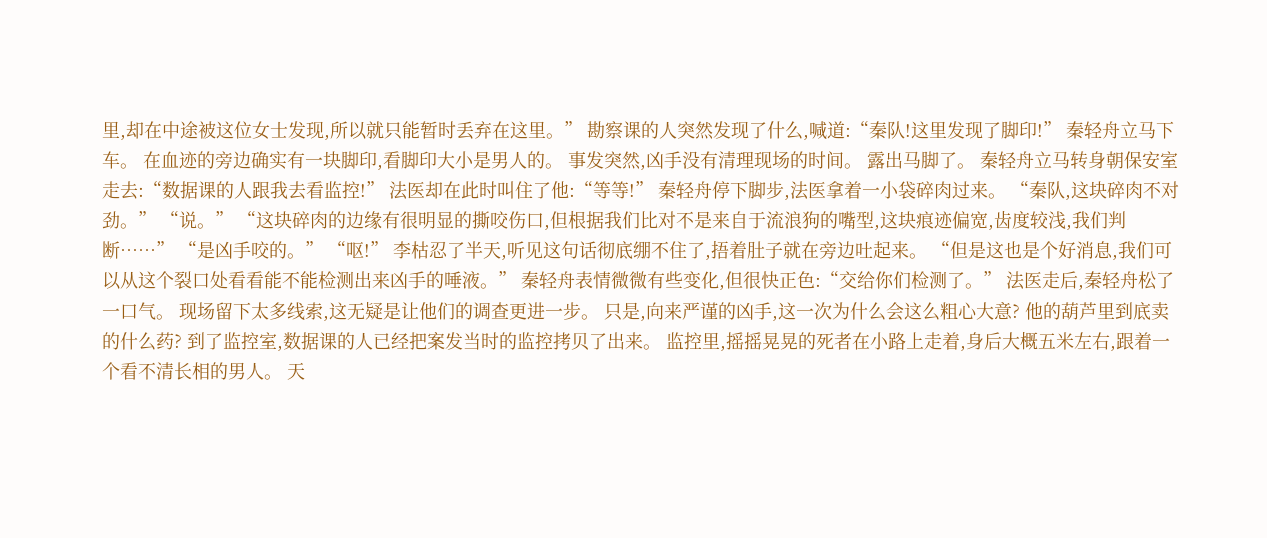里,却在中途被这位女士发现,所以就只能暂时丢弃在这里。” 勘察课的人突然发现了什么,喊道:“秦队!这里发现了脚印!” 秦轻舟立马下车。 在血迹的旁边确实有一块脚印,看脚印大小是男人的。 事发突然,凶手没有清理现场的时间。 露出马脚了。 秦轻舟立马转身朝保安室走去:“数据课的人跟我去看监控!” 法医却在此时叫住了他:“等等!” 秦轻舟停下脚步,法医拿着一小袋碎肉过来。 “秦队,这块碎肉不对劲。” “说。” “这块碎肉的边缘有很明显的撕咬伤口,但根据我们比对不是来自于流浪狗的嘴型,这块痕迹偏宽,齿度较浅,我们判断……” “是凶手咬的。” “呕!” 李枯忍了半天,听见这句话彻底绷不住了,捂着肚子就在旁边吐起来。 “但是这也是个好消息,我们可以从这个裂口处看看能不能检测出来凶手的唾液。” 秦轻舟表情微微有些变化,但很快正色:“交给你们检测了。” 法医走后,秦轻舟松了一口气。 现场留下太多线索,这无疑是让他们的调查更进一步。 只是,向来严谨的凶手,这一次为什么会这么粗心大意? 他的葫芦里到底卖的什么药? 到了监控室,数据课的人已经把案发当时的监控拷贝了出来。 监控里,摇摇晃晃的死者在小路上走着,身后大概五米左右,跟着一个看不清长相的男人。 天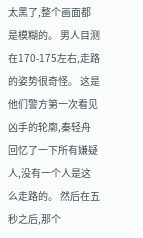太黑了,整个画面都是模糊的。 男人目测在170-175左右,走路的姿势很奇怪。 这是他们警方第一次看见凶手的轮廓,秦轻舟回忆了一下所有嫌疑人,没有一个人是这么走路的。 然后在五秒之后,那个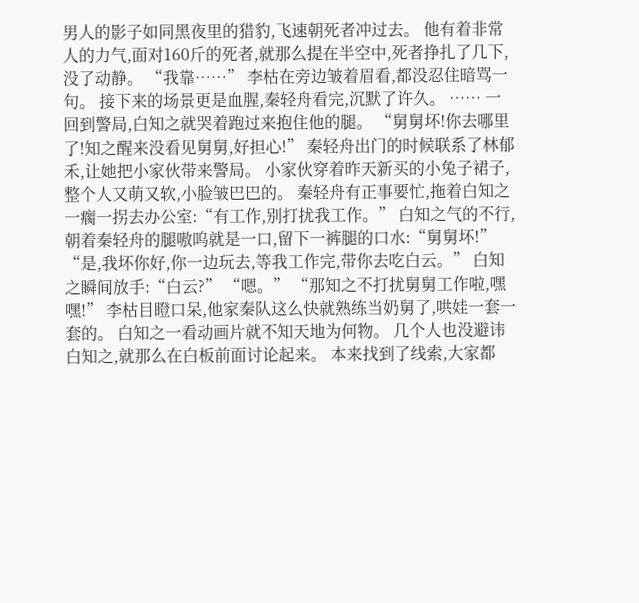男人的影子如同黑夜里的猎豹,飞速朝死者冲过去。 他有着非常人的力气,面对160斤的死者,就那么提在半空中,死者挣扎了几下,没了动静。 “我靠……” 李枯在旁边皱着眉看,都没忍住暗骂一句。 接下来的场景更是血腥,秦轻舟看完,沉默了许久。 …… 一回到警局,白知之就哭着跑过来抱住他的腿。 “舅舅坏!你去哪里了!知之醒来没看见舅舅,好担心!” 秦轻舟出门的时候联系了林郁禾,让她把小家伙带来警局。 小家伙穿着昨天新买的小兔子裙子,整个人又萌又软,小脸皱巴巴的。 秦轻舟有正事要忙,拖着白知之一瘸一拐去办公室:“有工作,别打扰我工作。” 白知之气的不行,朝着秦轻舟的腿嗷呜就是一口,留下一裤腿的口水:“舅舅坏!” “是,我坏你好,你一边玩去,等我工作完,带你去吃白云。” 白知之瞬间放手:“白云?” “嗯。” “那知之不打扰舅舅工作啦,嘿嘿!” 李枯目瞪口呆,他家秦队这么快就熟练当奶舅了,哄娃一套一套的。 白知之一看动画片就不知天地为何物。 几个人也没避讳白知之,就那么在白板前面讨论起来。 本来找到了线索,大家都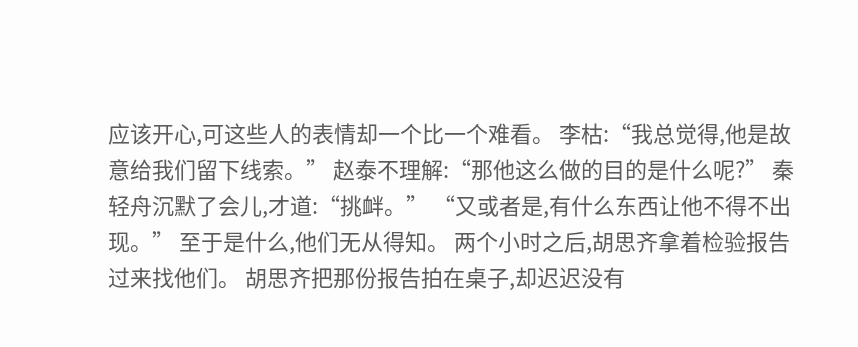应该开心,可这些人的表情却一个比一个难看。 李枯:“我总觉得,他是故意给我们留下线索。” 赵泰不理解:“那他这么做的目的是什么呢?” 秦轻舟沉默了会儿,才道:“挑衅。” “又或者是,有什么东西让他不得不出现。” 至于是什么,他们无从得知。 两个小时之后,胡思齐拿着检验报告过来找他们。 胡思齐把那份报告拍在桌子,却迟迟没有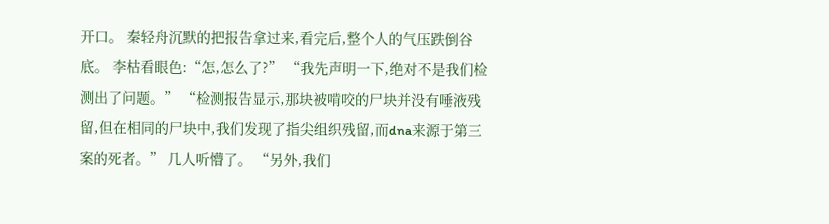开口。 秦轻舟沉默的把报告拿过来,看完后,整个人的气压跌倒谷底。 李枯看眼色:“怎,怎么了?” “我先声明一下,绝对不是我们检测出了问题。” “检测报告显示,那块被啃咬的尸块并没有唾液残留,但在相同的尸块中,我们发现了指尖组织残留,而dna来源于第三案的死者。” 几人听懵了。 “另外,我们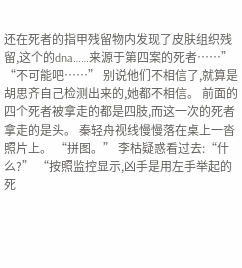还在死者的指甲残留物内发现了皮肤组织残留,这个的dna……来源于第四案的死者……” “不可能吧……” 别说他们不相信了,就算是胡思齐自己检测出来的,她都不相信。 前面的四个死者被拿走的都是四肢,而这一次的死者拿走的是头。 秦轻舟视线慢慢落在桌上一沓照片上。 “拼图。” 李枯疑惑看过去:“什么?” “按照监控显示,凶手是用左手举起的死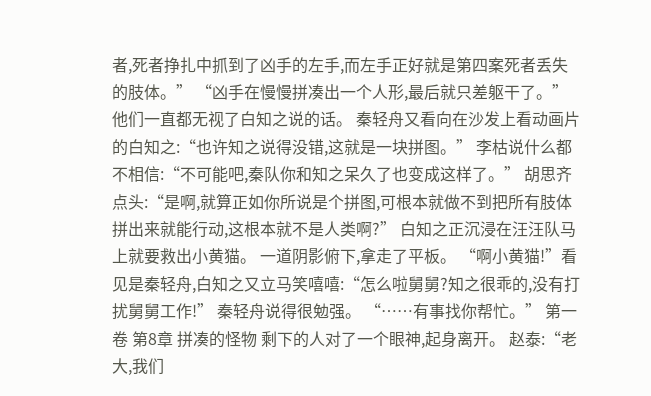者,死者挣扎中抓到了凶手的左手,而左手正好就是第四案死者丢失的肢体。” “凶手在慢慢拼凑出一个人形,最后就只差躯干了。” 他们一直都无视了白知之说的话。 秦轻舟又看向在沙发上看动画片的白知之:“也许知之说得没错,这就是一块拼图。” 李枯说什么都不相信:“不可能吧,秦队你和知之呆久了也变成这样了。” 胡思齐点头:“是啊,就算正如你所说是个拼图,可根本就做不到把所有肢体拼出来就能行动,这根本就不是人类啊?” 白知之正沉浸在汪汪队马上就要救出小黄猫。 一道阴影俯下,拿走了平板。 “啊小黄猫!”看见是秦轻舟,白知之又立马笑嘻嘻:“怎么啦舅舅?知之很乖的,没有打扰舅舅工作!” 秦轻舟说得很勉强。 “……有事找你帮忙。” 第一卷 第8章 拼凑的怪物 剩下的人对了一个眼神,起身离开。 赵泰:“老大,我们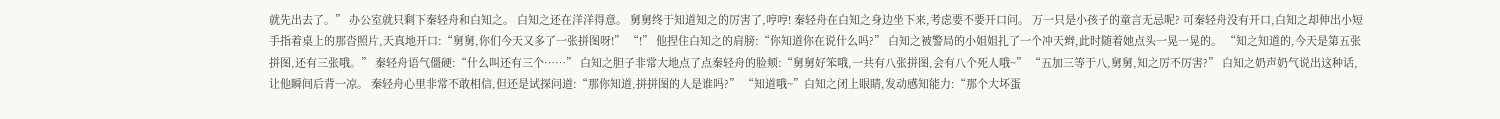就先出去了。” 办公室就只剩下秦轻舟和白知之。 白知之还在洋洋得意。 舅舅终于知道知之的厉害了,哼哼! 秦轻舟在白知之身边坐下来,考虑要不要开口问。 万一只是小孩子的童言无忌呢? 可秦轻舟没有开口,白知之却伸出小短手指着桌上的那沓照片,天真地开口:“舅舅,你们今天又多了一张拼图呀!” “!” 他捏住白知之的肩膀:“你知道你在说什么吗?” 白知之被警局的小姐姐扎了一个冲天辫,此时随着她点头一晃一晃的。 “知之知道的,今天是第五张拼图,还有三张哦。” 秦轻舟语气僵硬:“什么叫还有三个……” 白知之胆子非常大地点了点秦轻舟的脸颊:“舅舅好笨哦,一共有八张拼图,会有八个死人哦~” “五加三等于八,舅舅,知之厉不厉害?” 白知之奶声奶气说出这种话,让他瞬间后背一凉。 秦轻舟心里非常不敢相信,但还是试探问道:“那你知道,拼拼图的人是谁吗?” “知道哦~”白知之闭上眼睛,发动感知能力:“那个大坏蛋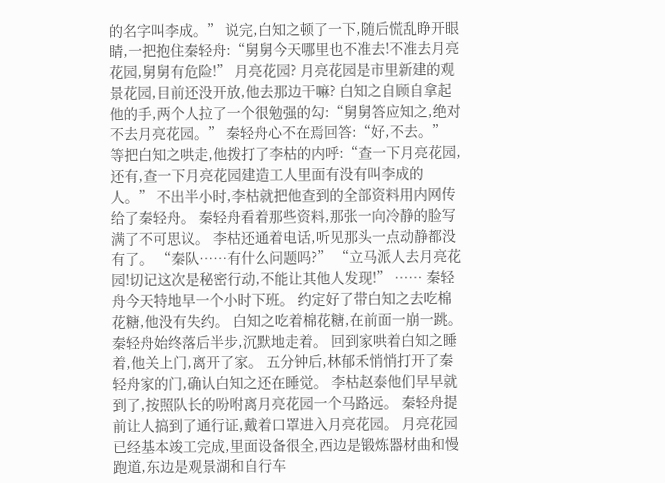的名字叫李成。” 说完,白知之顿了一下,随后慌乱睁开眼睛,一把抱住秦轻舟:“舅舅今天哪里也不准去!不准去月亮花园,舅舅有危险!” 月亮花园? 月亮花园是市里新建的观景花园,目前还没开放,他去那边干嘛? 白知之自顾自拿起他的手,两个人拉了一个很勉强的勾:“舅舅答应知之,绝对不去月亮花园。” 秦轻舟心不在焉回答:“好,不去。” 等把白知之哄走,他拨打了李枯的内呼:“查一下月亮花园,还有,查一下月亮花园建造工人里面有没有叫李成的人。” 不出半小时,李枯就把他查到的全部资料用内网传给了秦轻舟。 秦轻舟看着那些资料,那张一向冷静的脸写满了不可思议。 李枯还通着电话,听见那头一点动静都没有了。 “秦队……有什么问题吗?” “立马派人去月亮花园!切记这次是秘密行动,不能让其他人发现!” …… 秦轻舟今天特地早一个小时下班。 约定好了带白知之去吃棉花糖,他没有失约。 白知之吃着棉花糖,在前面一崩一跳。 秦轻舟始终落后半步,沉默地走着。 回到家哄着白知之睡着,他关上门,离开了家。 五分钟后,林郁禾悄悄打开了秦轻舟家的门,确认白知之还在睡觉。 李枯赵泰他们早早就到了,按照队长的吩咐离月亮花园一个马路远。 秦轻舟提前让人搞到了通行证,戴着口罩进入月亮花园。 月亮花园已经基本竣工完成,里面设备很全,西边是锻炼器材曲和慢跑道,东边是观景湖和自行车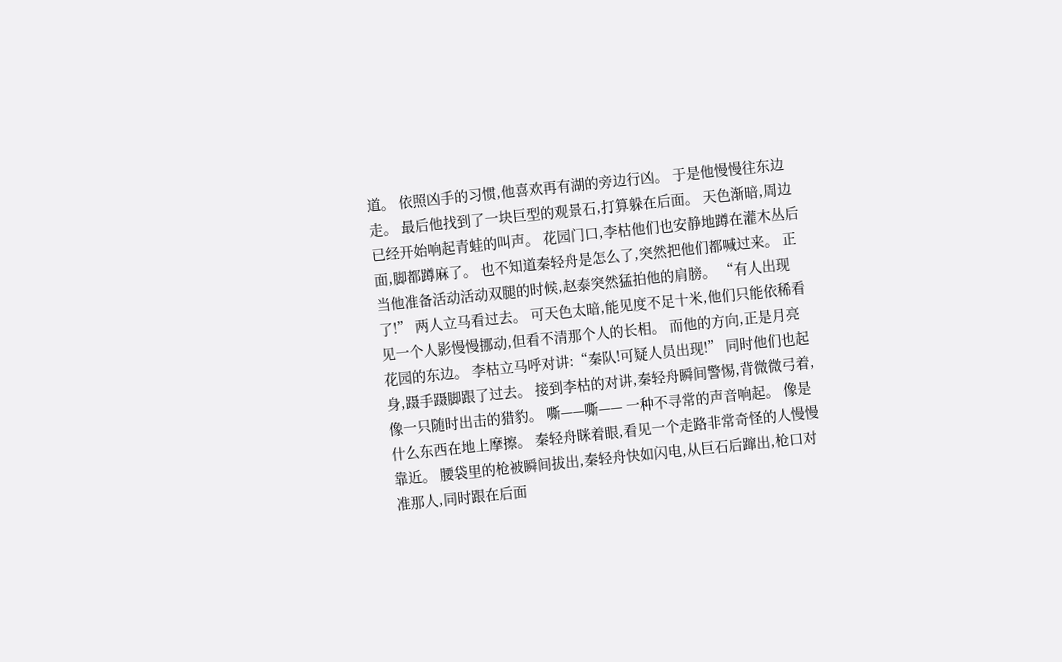道。 依照凶手的习惯,他喜欢再有湖的旁边行凶。 于是他慢慢往东边走。 最后他找到了一块巨型的观景石,打算躲在后面。 天色渐暗,周边已经开始响起青蛙的叫声。 花园门口,李枯他们也安静地蹲在灌木丛后面,脚都蹲麻了。 也不知道秦轻舟是怎么了,突然把他们都喊过来。 正当他准备活动活动双腿的时候,赵泰突然猛拍他的肩膀。 “有人出现了!” 两人立马看过去。 可天色太暗,能见度不足十米,他们只能依稀看见一个人影慢慢挪动,但看不清那个人的长相。 而他的方向,正是月亮花园的东边。 李枯立马呼对讲:“秦队!可疑人员出现!” 同时他们也起身,蹑手蹑脚跟了过去。 接到李枯的对讲,秦轻舟瞬间警惕,背微微弓着,像一只随时出击的猎豹。 嘶——嘶—— 一种不寻常的声音响起。 像是什么东西在地上摩擦。 秦轻舟眯着眼,看见一个走路非常奇怪的人慢慢靠近。 腰袋里的枪被瞬间拔出,秦轻舟快如闪电,从巨石后蹿出,枪口对准那人,同时跟在后面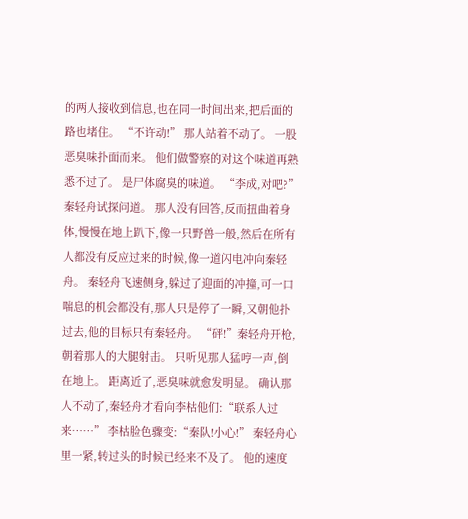的两人接收到信息,也在同一时间出来,把后面的路也堵住。 “不许动!” 那人站着不动了。 一股恶臭味扑面而来。 他们做警察的对这个味道再熟悉不过了。 是尸体腐臭的味道。 “李成,对吧?”秦轻舟试探问道。 那人没有回答,反而扭曲着身体,慢慢在地上趴下,像一只野兽一般,然后在所有人都没有反应过来的时候,像一道闪电冲向秦轻舟。 秦轻舟飞速侧身,躲过了迎面的冲撞,可一口喘息的机会都没有,那人只是停了一瞬,又朝他扑过去,他的目标只有秦轻舟。 “砰!”秦轻舟开枪,朝着那人的大腿射击。 只听见那人猛哼一声,倒在地上。 距离近了,恶臭味就愈发明显。 确认那人不动了,秦轻舟才看向李枯他们:“联系人过来……” 李枯脸色骤变:“秦队!小心!” 秦轻舟心里一紧,转过头的时候已经来不及了。 他的速度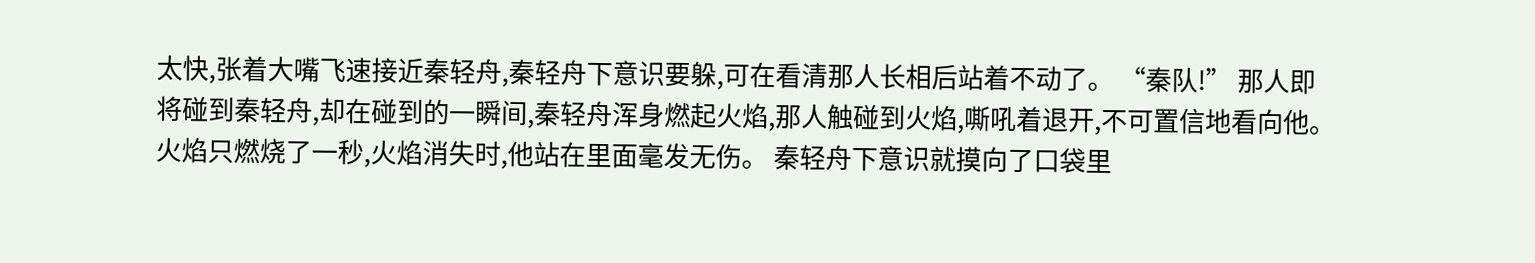太快,张着大嘴飞速接近秦轻舟,秦轻舟下意识要躲,可在看清那人长相后站着不动了。 “秦队!” 那人即将碰到秦轻舟,却在碰到的一瞬间,秦轻舟浑身燃起火焰,那人触碰到火焰,嘶吼着退开,不可置信地看向他。 火焰只燃烧了一秒,火焰消失时,他站在里面毫发无伤。 秦轻舟下意识就摸向了口袋里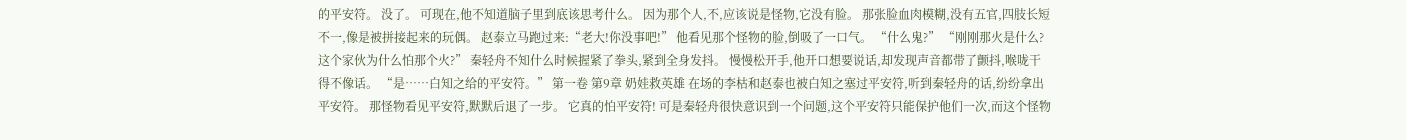的平安符。 没了。 可现在,他不知道脑子里到底该思考什么。 因为那个人,不,应该说是怪物,它没有脸。 那张脸血肉模糊,没有五官,四肢长短不一,像是被拼接起来的玩偶。 赵泰立马跑过来:“老大!你没事吧!” 他看见那个怪物的脸,倒吸了一口气。 “什么鬼?” “刚刚那火是什么?这个家伙为什么怕那个火?” 秦轻舟不知什么时候握紧了拳头,紧到全身发抖。 慢慢松开手,他开口想要说话,却发现声音都带了颤抖,喉咙干得不像话。 “是……白知之给的平安符。” 第一卷 第9章 奶娃救英雄 在场的李枯和赵泰也被白知之塞过平安符,听到秦轻舟的话,纷纷拿出平安符。 那怪物看见平安符,默默后退了一步。 它真的怕平安符! 可是秦轻舟很快意识到一个问题,这个平安符只能保护他们一次,而这个怪物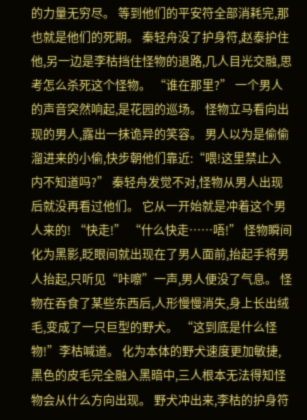的力量无穷尽。 等到他们的平安符全部消耗完,那也就是他们的死期。 秦轻舟没了护身符,赵泰护住他,另一边是李枯挡住怪物的退路,几人目光交融,思考怎么杀死这个怪物。 “谁在那里?” 一个男人的声音突然响起,是花园的巡场。 怪物立马看向出现的男人,露出一抹诡异的笑容。 男人以为是偷偷溜进来的小偷,快步朝他们靠近:“喂!这里禁止入内不知道吗?” 秦轻舟发觉不对,怪物从男人出现后就没再看过他们。 它从一开始就是冲着这个男人来的! “快走!” “什么快走……唔!” 怪物瞬间化为黑影,眨眼间就出现在了男人面前,抬起手将男人抬起,只听见“咔嚓”一声,男人便没了气息。 怪物在吞食了某些东西后,人形慢慢消失,身上长出绒毛,变成了一只巨型的野犬。 “这到底是什么怪物!”李枯喊道。 化为本体的野犬速度更加敏捷,黑色的皮毛完全融入黑暗中,三人根本无法得知怪物会从什么方向出现。 野犬冲出来,李枯的护身符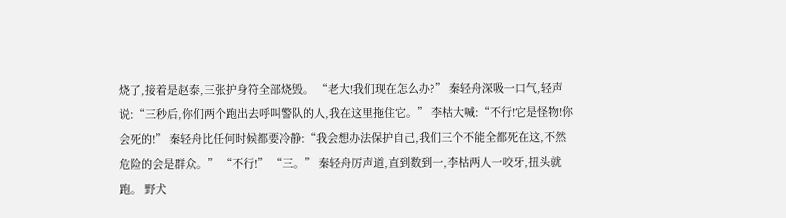烧了,接着是赵泰,三张护身符全部烧毁。 “老大!我们现在怎么办?” 秦轻舟深吸一口气,轻声说:“三秒后,你们两个跑出去呼叫警队的人,我在这里拖住它。” 李枯大喊:“不行!它是怪物!你会死的!” 秦轻舟比任何时候都要冷静:“我会想办法保护自己,我们三个不能全都死在这,不然危险的会是群众。” “不行!” “三。” 秦轻舟厉声道,直到数到一,李枯两人一咬牙,扭头就跑。 野犬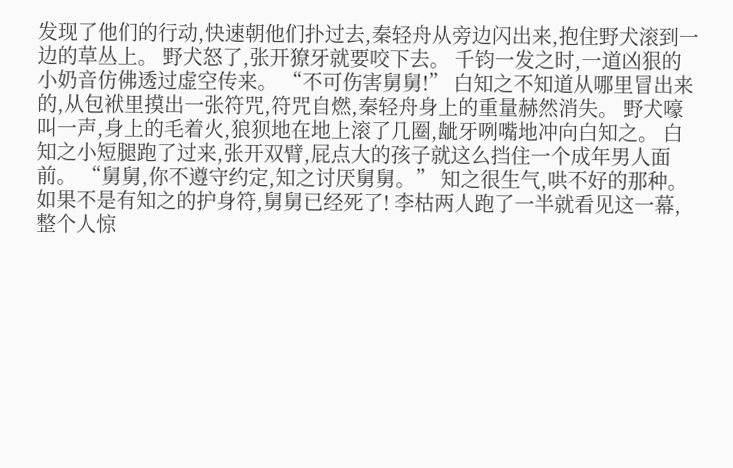发现了他们的行动,快速朝他们扑过去,秦轻舟从旁边闪出来,抱住野犬滚到一边的草丛上。 野犬怒了,张开獠牙就要咬下去。 千钧一发之时,一道凶狠的小奶音仿佛透过虚空传来。 “不可伤害舅舅!” 白知之不知道从哪里冒出来的,从包袱里摸出一张符咒,符咒自燃,秦轻舟身上的重量赫然消失。 野犬嚎叫一声,身上的毛着火,狼狈地在地上滚了几圈,龇牙咧嘴地冲向白知之。 白知之小短腿跑了过来,张开双臂,屁点大的孩子就这么挡住一个成年男人面前。 “舅舅,你不遵守约定,知之讨厌舅舅。” 知之很生气,哄不好的那种。 如果不是有知之的护身符,舅舅已经死了! 李枯两人跑了一半就看见这一幕,整个人惊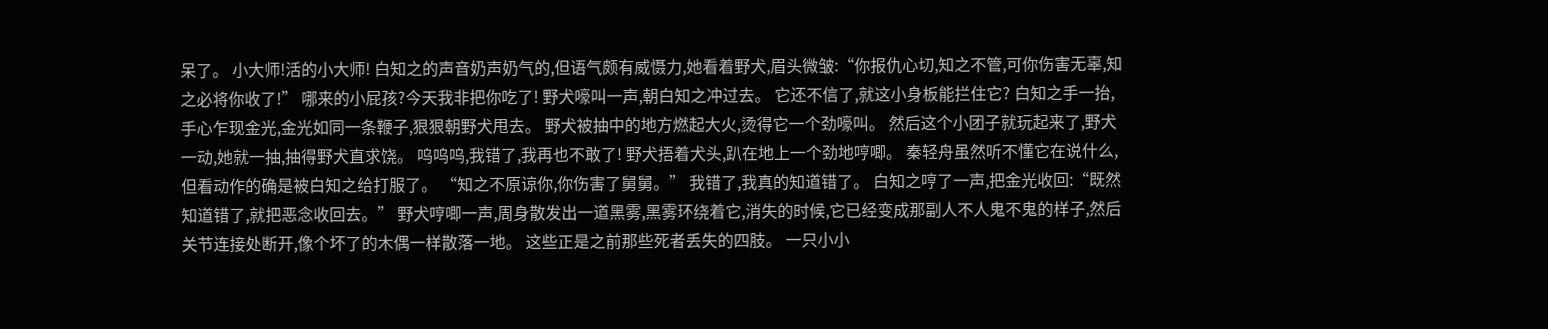呆了。 小大师!活的小大师! 白知之的声音奶声奶气的,但语气颇有威慑力,她看着野犬,眉头微皱:“你报仇心切,知之不管,可你伤害无辜,知之必将你收了!” 哪来的小屁孩?今天我非把你吃了! 野犬嚎叫一声,朝白知之冲过去。 它还不信了,就这小身板能拦住它? 白知之手一抬,手心乍现金光,金光如同一条鞭子,狠狠朝野犬甩去。 野犬被抽中的地方燃起大火,烫得它一个劲嚎叫。 然后这个小团子就玩起来了,野犬一动,她就一抽,抽得野犬直求饶。 呜呜呜,我错了,我再也不敢了! 野犬捂着犬头,趴在地上一个劲地哼唧。 秦轻舟虽然听不懂它在说什么,但看动作的确是被白知之给打服了。 “知之不原谅你,你伤害了舅舅。” 我错了,我真的知道错了。 白知之哼了一声,把金光收回:“既然知道错了,就把恶念收回去。” 野犬哼唧一声,周身散发出一道黑雾,黑雾环绕着它,消失的时候,它已经变成那副人不人鬼不鬼的样子,然后关节连接处断开,像个坏了的木偶一样散落一地。 这些正是之前那些死者丢失的四肢。 一只小小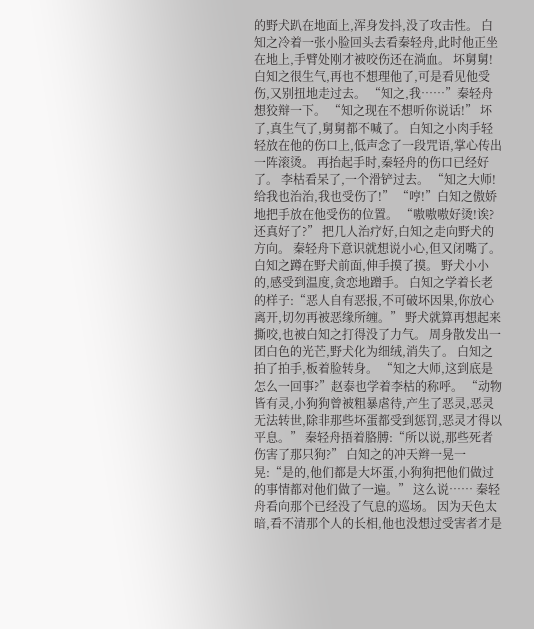的野犬趴在地面上,浑身发抖,没了攻击性。 白知之冷着一张小脸回头去看秦轻舟,此时他正坐在地上,手臂处刚才被咬伤还在淌血。 坏舅舅! 白知之很生气,再也不想理他了,可是看见他受伤,又别扭地走过去。 “知之,我……”秦轻舟想狡辩一下。 “知之现在不想听你说话!” 坏了,真生气了,舅舅都不喊了。 白知之小肉手轻轻放在他的伤口上,低声念了一段咒语,掌心传出一阵滚烫。 再抬起手时,秦轻舟的伤口已经好了。 李枯看呆了,一个滑铲过去。 “知之大师!给我也治治,我也受伤了!” “哼!”白知之傲娇地把手放在他受伤的位置。 “嗷嗷嗷好烫!诶?还真好了?” 把几人治疗好,白知之走向野犬的方向。 秦轻舟下意识就想说小心,但又闭嘴了。 白知之蹲在野犬前面,伸手摸了摸。 野犬小小的,感受到温度,贪恋地蹭手。 白知之学着长老的样子:“恶人自有恶报,不可破坏因果,你放心离开,切勿再被恶缘所缠。” 野犬就算再想起来撕咬,也被白知之打得没了力气。 周身散发出一团白色的光芒,野犬化为细绒,消失了。 白知之拍了拍手,板着脸转身。 “知之大师,这到底是怎么一回事?”赵泰也学着李枯的称呼。 “动物皆有灵,小狗狗曾被粗暴虐待,产生了恶灵,恶灵无法转世,除非那些坏蛋都受到惩罚,恶灵才得以平息。” 秦轻舟捂着胳膊:“所以说,那些死者伤害了那只狗?” 白知之的冲天辫一晃一晃:“是的,他们都是大坏蛋,小狗狗把他们做过的事情都对他们做了一遍。” 这么说…… 秦轻舟看向那个已经没了气息的巡场。 因为天色太暗,看不清那个人的长相,他也没想过受害者才是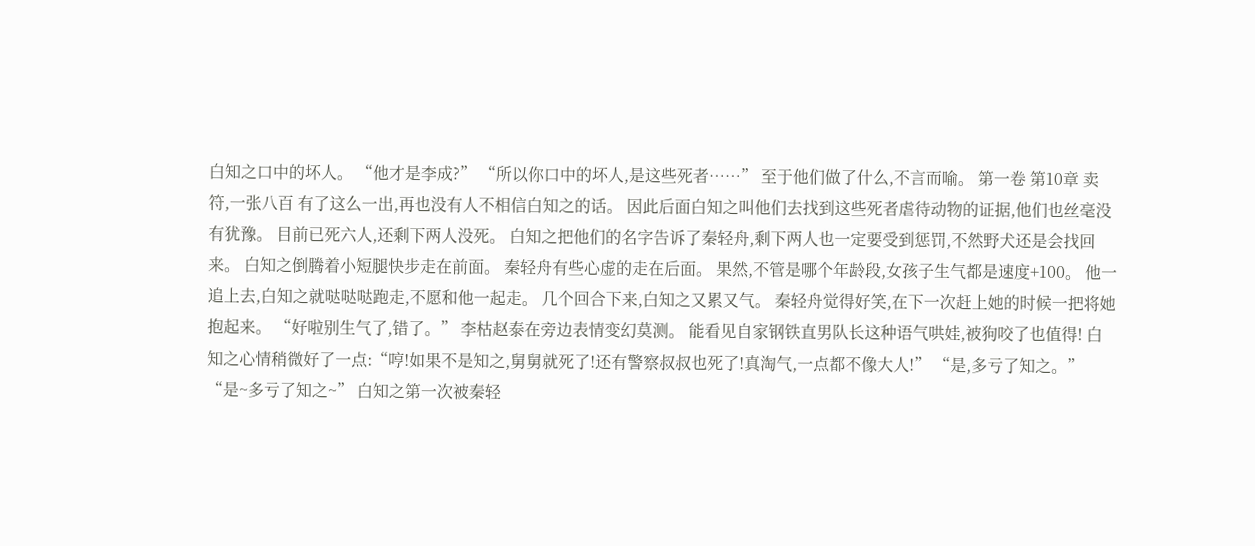白知之口中的坏人。 “他才是李成?” “所以你口中的坏人,是这些死者……” 至于他们做了什么,不言而喻。 第一卷 第10章 卖符,一张八百 有了这么一出,再也没有人不相信白知之的话。 因此后面白知之叫他们去找到这些死者虐待动物的证据,他们也丝毫没有犹豫。 目前已死六人,还剩下两人没死。 白知之把他们的名字告诉了秦轻舟,剩下两人也一定要受到惩罚,不然野犬还是会找回来。 白知之倒腾着小短腿快步走在前面。 秦轻舟有些心虚的走在后面。 果然,不管是哪个年龄段,女孩子生气都是速度+100。 他一追上去,白知之就哒哒哒跑走,不愿和他一起走。 几个回合下来,白知之又累又气。 秦轻舟觉得好笑,在下一次赶上她的时候一把将她抱起来。 “好啦别生气了,错了。” 李枯赵泰在旁边表情变幻莫测。 能看见自家钢铁直男队长这种语气哄娃,被狗咬了也值得! 白知之心情稍微好了一点:“哼!如果不是知之,舅舅就死了!还有警察叔叔也死了!真淘气,一点都不像大人!” “是,多亏了知之。” “是~多亏了知之~” 白知之第一次被秦轻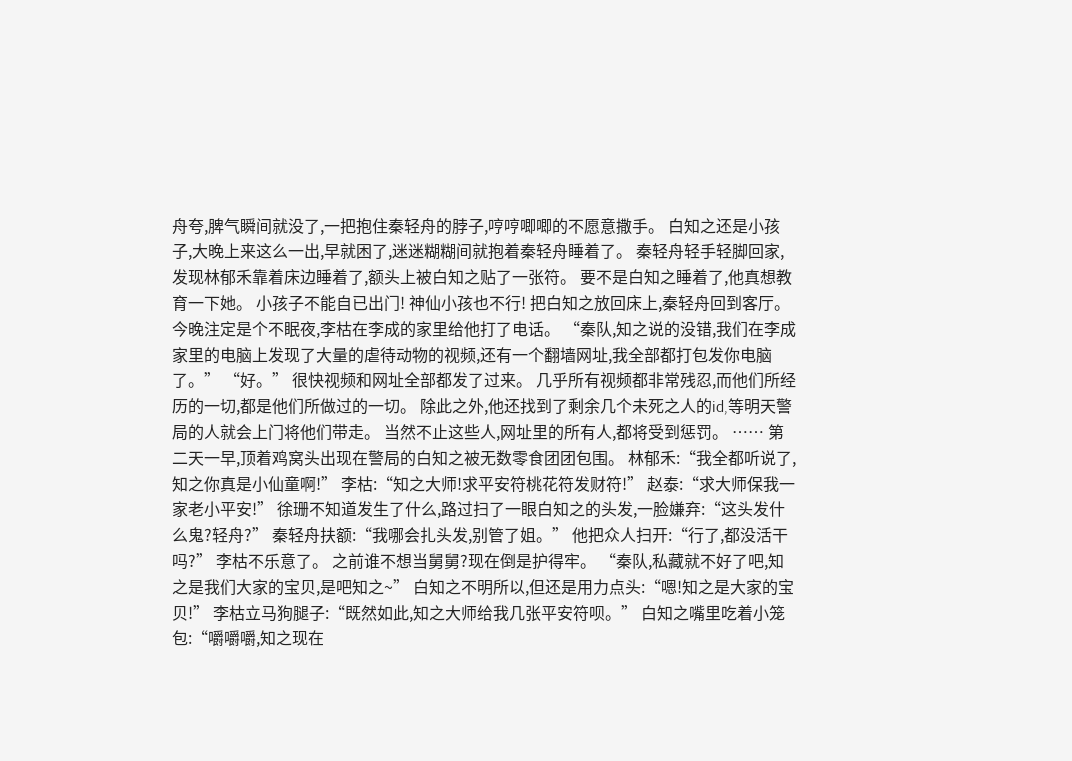舟夸,脾气瞬间就没了,一把抱住秦轻舟的脖子,哼哼唧唧的不愿意撒手。 白知之还是小孩子,大晚上来这么一出,早就困了,迷迷糊糊间就抱着秦轻舟睡着了。 秦轻舟轻手轻脚回家,发现林郁禾靠着床边睡着了,额头上被白知之贴了一张符。 要不是白知之睡着了,他真想教育一下她。 小孩子不能自已出门! 神仙小孩也不行! 把白知之放回床上,秦轻舟回到客厅。 今晚注定是个不眠夜,李枯在李成的家里给他打了电话。 “秦队,知之说的没错,我们在李成家里的电脑上发现了大量的虐待动物的视频,还有一个翻墙网址,我全部都打包发你电脑了。” “好。” 很快视频和网址全部都发了过来。 几乎所有视频都非常残忍,而他们所经历的一切,都是他们所做过的一切。 除此之外,他还找到了剩余几个未死之人的id,等明天警局的人就会上门将他们带走。 当然不止这些人,网址里的所有人,都将受到惩罚。 …… 第二天一早,顶着鸡窝头出现在警局的白知之被无数零食团团包围。 林郁禾:“我全都听说了,知之你真是小仙童啊!” 李枯:“知之大师!求平安符桃花符发财符!” 赵泰:“求大师保我一家老小平安!” 徐珊不知道发生了什么,路过扫了一眼白知之的头发,一脸嫌弃:“这头发什么鬼?轻舟?” 秦轻舟扶额:“我哪会扎头发,别管了姐。” 他把众人扫开:“行了,都没活干吗?” 李枯不乐意了。 之前谁不想当舅舅?现在倒是护得牢。 “秦队,私藏就不好了吧,知之是我们大家的宝贝,是吧知之~” 白知之不明所以,但还是用力点头:“嗯!知之是大家的宝贝!” 李枯立马狗腿子:“既然如此,知之大师给我几张平安符呗。” 白知之嘴里吃着小笼包:“嚼嚼嚼,知之现在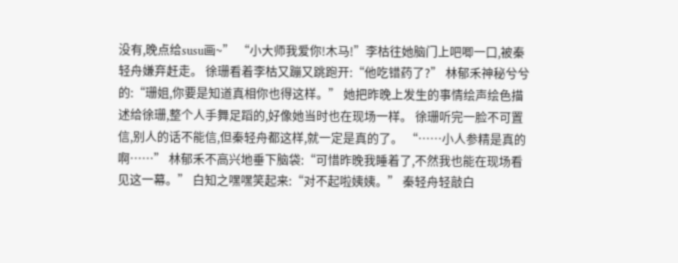没有,晚点给susu画~” “小大师我爱你!木马!”李枯往她脑门上吧唧一口,被秦轻舟嫌弃赶走。 徐珊看着李枯又蹦又跳跑开:“他吃错药了?” 林郁禾神秘兮兮的:“珊姐,你要是知道真相你也得这样。” 她把昨晚上发生的事情绘声绘色描述给徐珊,整个人手舞足蹈的,好像她当时也在现场一样。 徐珊听完一脸不可置信,别人的话不能信,但秦轻舟都这样,就一定是真的了。 “……小人参精是真的啊……” 林郁禾不高兴地垂下脑袋:“可惜昨晚我睡着了,不然我也能在现场看见这一幕。” 白知之嘿嘿笑起来:“对不起啦姨姨。” 秦轻舟轻敲白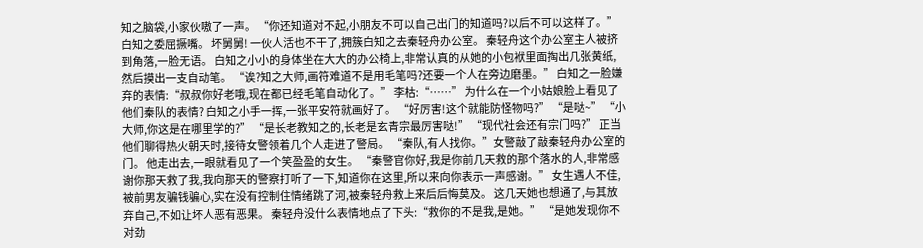知之脑袋,小家伙嗷了一声。 “你还知道对不起,小朋友不可以自己出门的知道吗?以后不可以这样了。” 白知之委屈撅嘴。 坏舅舅! 一伙人活也不干了,拥簇白知之去秦轻舟办公室。 秦轻舟这个办公室主人被挤到角落,一脸无语。 白知之小小的身体坐在大大的办公椅上,非常认真的从她的小包袱里面掏出几张黄纸,然后摸出一支自动笔。 “诶?知之大师,画符难道不是用毛笔吗?还要一个人在旁边磨墨。” 白知之一脸嫌弃的表情:“叔叔你好老哦,现在都已经毛笔自动化了。” 李枯:“……” 为什么在一个小姑娘脸上看见了他们秦队的表情? 白知之小手一挥,一张平安符就画好了。 “好厉害!这个就能防怪物吗?” “是哒~” “小大师,你这是在哪里学的?” “是长老教知之的,长老是玄青宗最厉害哒!” “现代社会还有宗门吗?” 正当他们聊得热火朝天时,接待女警领着几个人走进了警局。 “秦队,有人找你。”女警敲了敲秦轻舟办公室的门。 他走出去,一眼就看见了一个笑盈盈的女生。 “秦警官你好,我是你前几天救的那个落水的人,非常感谢你那天救了我,我向那天的警察打听了一下,知道你在这里,所以来向你表示一声感谢。” 女生遇人不佳,被前男友骗钱骗心,实在没有控制住情绪跳了河,被秦轻舟救上来后后悔莫及。 这几天她也想通了,与其放弃自己,不如让坏人恶有恶果。 秦轻舟没什么表情地点了下头:“救你的不是我,是她。” “是她发现你不对劲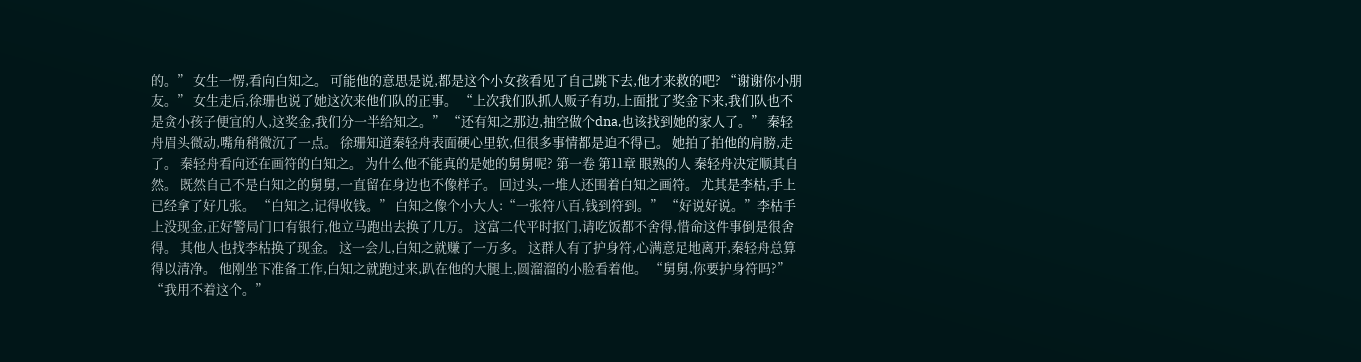的。” 女生一愣,看向白知之。 可能他的意思是说,都是这个小女孩看见了自己跳下去,他才来救的吧? “谢谢你小朋友。” 女生走后,徐珊也说了她这次来他们队的正事。 “上次我们队抓人贩子有功,上面批了奖金下来,我们队也不是贪小孩子便宜的人,这奖金,我们分一半给知之。” “还有知之那边,抽空做个dna,也该找到她的家人了。” 秦轻舟眉头微动,嘴角稍微沉了一点。 徐珊知道秦轻舟表面硬心里软,但很多事情都是迫不得已。 她拍了拍他的肩膀,走了。 秦轻舟看向还在画符的白知之。 为什么他不能真的是她的舅舅呢? 第一卷 第11章 眼熟的人 秦轻舟决定顺其自然。 既然自己不是白知之的舅舅,一直留在身边也不像样子。 回过头,一堆人还围着白知之画符。 尤其是李枯,手上已经拿了好几张。 “白知之,记得收钱。” 白知之像个小大人:“一张符八百,钱到符到。” “好说好说。”李枯手上没现金,正好警局门口有银行,他立马跑出去换了几万。 这富二代平时抠门,请吃饭都不舍得,惜命这件事倒是很舍得。 其他人也找李枯换了现金。 这一会儿,白知之就赚了一万多。 这群人有了护身符,心满意足地离开,秦轻舟总算得以清净。 他刚坐下准备工作,白知之就跑过来,趴在他的大腿上,圆溜溜的小脸看着他。 “舅舅,你要护身符吗?” “我用不着这个。”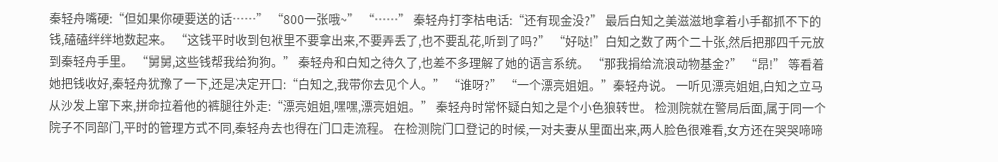秦轻舟嘴硬:“但如果你硬要送的话……” “800一张哦~” “……” 秦轻舟打李枯电话:“还有现金没?” 最后白知之美滋滋地拿着小手都抓不下的钱,磕磕绊绊地数起来。 “这钱平时收到包袱里不要拿出来,不要弄丢了,也不要乱花,听到了吗?” “好哒!”白知之数了两个二十张,然后把那四千元放到秦轻舟手里。 “舅舅,这些钱帮我给狗狗。” 秦轻舟和白知之待久了,也差不多理解了她的语言系统。 “那我捐给流浪动物基金?” “昂!” 等看着她把钱收好,秦轻舟犹豫了一下,还是决定开口:“白知之,我带你去见个人。” “谁呀?” “一个漂亮姐姐。”秦轻舟说。 一听见漂亮姐姐,白知之立马从沙发上窜下来,拼命拉着他的裤腿往外走:“漂亮姐姐,嘿嘿,漂亮姐姐。” 秦轻舟时常怀疑白知之是个小色狼转世。 检测院就在警局后面,属于同一个院子不同部门,平时的管理方式不同,秦轻舟去也得在门口走流程。 在检测院门口登记的时候,一对夫妻从里面出来,两人脸色很难看,女方还在哭哭啼啼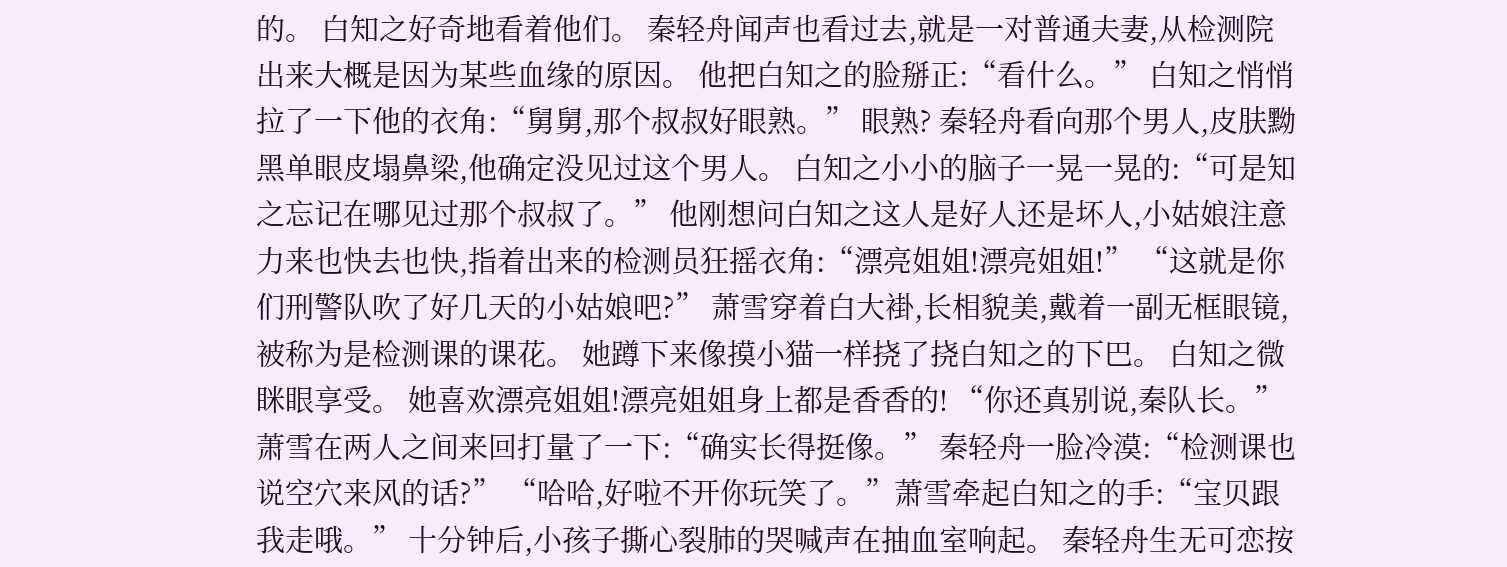的。 白知之好奇地看着他们。 秦轻舟闻声也看过去,就是一对普通夫妻,从检测院出来大概是因为某些血缘的原因。 他把白知之的脸掰正:“看什么。” 白知之悄悄拉了一下他的衣角:“舅舅,那个叔叔好眼熟。” 眼熟? 秦轻舟看向那个男人,皮肤黝黑单眼皮塌鼻梁,他确定没见过这个男人。 白知之小小的脑子一晃一晃的:“可是知之忘记在哪见过那个叔叔了。” 他刚想问白知之这人是好人还是坏人,小姑娘注意力来也快去也快,指着出来的检测员狂摇衣角:“漂亮姐姐!漂亮姐姐!” “这就是你们刑警队吹了好几天的小姑娘吧?” 萧雪穿着白大褂,长相貌美,戴着一副无框眼镜,被称为是检测课的课花。 她蹲下来像摸小猫一样挠了挠白知之的下巴。 白知之微眯眼享受。 她喜欢漂亮姐姐!漂亮姐姐身上都是香香的! “你还真别说,秦队长。”萧雪在两人之间来回打量了一下:“确实长得挺像。” 秦轻舟一脸冷漠:“检测课也说空穴来风的话?” “哈哈,好啦不开你玩笑了。”萧雪牵起白知之的手:“宝贝跟我走哦。” 十分钟后,小孩子撕心裂肺的哭喊声在抽血室响起。 秦轻舟生无可恋按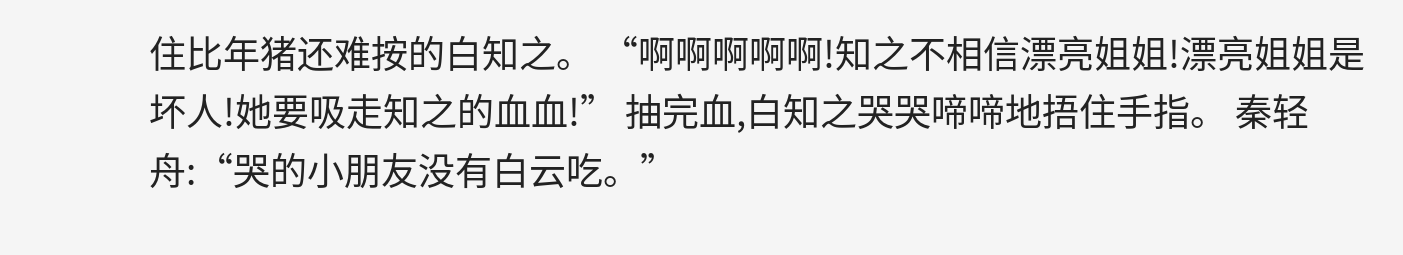住比年猪还难按的白知之。 “啊啊啊啊啊!知之不相信漂亮姐姐!漂亮姐姐是坏人!她要吸走知之的血血!” 抽完血,白知之哭哭啼啼地捂住手指。 秦轻舟:“哭的小朋友没有白云吃。”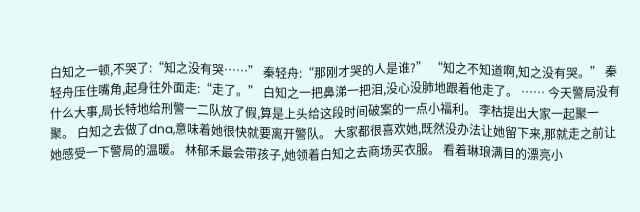白知之一顿,不哭了:“知之没有哭……” 秦轻舟:“那刚才哭的人是谁?” “知之不知道啊,知之没有哭。” 秦轻舟压住嘴角,起身往外面走:“走了。” 白知之一把鼻涕一把泪,没心没肺地跟着他走了。 …… 今天警局没有什么大事,局长特地给刑警一二队放了假,算是上头给这段时间破案的一点小福利。 李枯提出大家一起聚一聚。 白知之去做了dna,意味着她很快就要离开警队。 大家都很喜欢她,既然没办法让她留下来,那就走之前让她感受一下警局的温暖。 林郁禾最会带孩子,她领着白知之去商场买衣服。 看着琳琅满目的漂亮小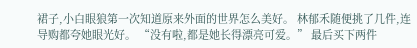裙子,小白眼狼第一次知道原来外面的世界怎么美好。 林郁禾随便挑了几件,连导购都夸她眼光好。 “没有啦,都是她长得漂亮可爱。” 最后买下两件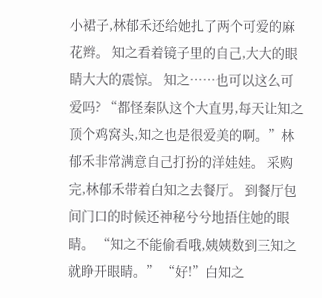小裙子,林郁禾还给她扎了两个可爱的麻花辫。 知之看着镜子里的自己,大大的眼睛大大的震惊。 知之……也可以这么可爱吗? “都怪秦队这个大直男,每天让知之顶个鸡窝头,知之也是很爱美的啊。”林郁禾非常满意自己打扮的洋娃娃。 采购完,林郁禾带着白知之去餐厅。 到餐厅包间门口的时候还神秘兮兮地捂住她的眼睛。 “知之不能偷看哦,姨姨数到三知之就睁开眼睛。” “好!”白知之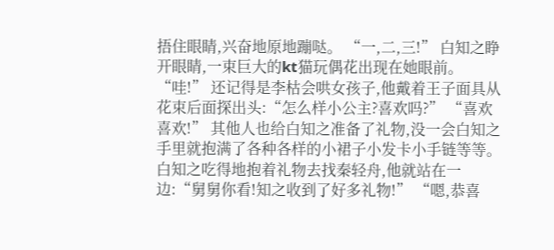捂住眼睛,兴奋地原地蹦哒。 “一,二,三!” 白知之睁开眼睛,一束巨大的kt猫玩偶花出现在她眼前。 “哇!” 还记得是李枯会哄女孩子,他戴着王子面具从花束后面探出头:“怎么样小公主?喜欢吗?” “喜欢喜欢!” 其他人也给白知之准备了礼物,没一会白知之手里就抱满了各种各样的小裙子小发卡小手链等等。 白知之吃得地抱着礼物去找秦轻舟,他就站在一边:“舅舅你看!知之收到了好多礼物!” “嗯,恭喜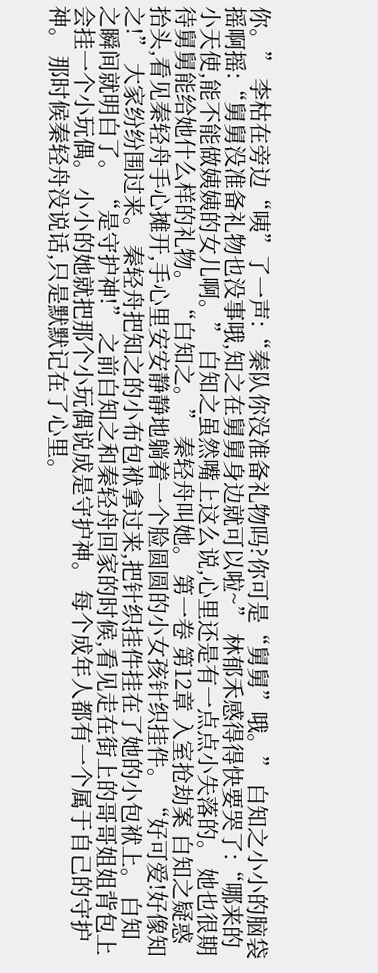你。” 李枯在旁边“咦”了一声:“秦队你没准备礼物吗?你可是“舅舅”哦。” 白知之小小的脑袋摇啊摇:“舅舅没准备礼物也没事哦,知之在舅舅身边就可以啦~” 林郁禾感得得快要哭了:“哪来的小天使,能不能做姨姨的女儿啊。” 白知之虽然嘴上这么说,心里还是有一点点小失落的。 她也很期待舅舅能给她什么样的礼物。 “白知之。” 秦轻舟叫她。 第一卷 第12章 入室抢劫案 白知之疑惑抬头,看见秦轻舟手心摊开,手心里安安静静地躺着一个脸圆圆的小女孩针织挂件。 “好可爱!好像知之!” 大家纷纷围过来。 秦轻舟把知之的小布包袱拿过来,把针织挂件挂在了她的小包袱上。 白知之瞬间就明白了。 “是守护神!” 之前白知之和秦轻舟回家的时候,看见走在街上的哥哥姐姐背包上会挂一个小玩偶。 小小的她就把那个小玩偶说成是守护神。 每个成年人都有一个属于自己的守护神。 那时候秦轻舟没说话,只是默默记在了心里。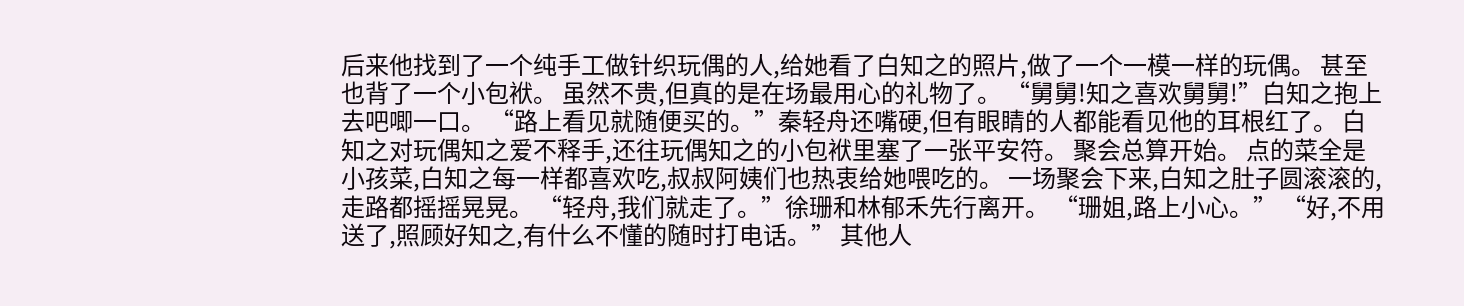后来他找到了一个纯手工做针织玩偶的人,给她看了白知之的照片,做了一个一模一样的玩偶。 甚至也背了一个小包袱。 虽然不贵,但真的是在场最用心的礼物了。 “舅舅!知之喜欢舅舅!”白知之抱上去吧唧一口。 “路上看见就随便买的。”秦轻舟还嘴硬,但有眼睛的人都能看见他的耳根红了。 白知之对玩偶知之爱不释手,还往玩偶知之的小包袱里塞了一张平安符。 聚会总算开始。 点的菜全是小孩菜,白知之每一样都喜欢吃,叔叔阿姨们也热衷给她喂吃的。 一场聚会下来,白知之肚子圆滚滚的,走路都摇摇晃晃。 “轻舟,我们就走了。”徐珊和林郁禾先行离开。 “珊姐,路上小心。” “好,不用送了,照顾好知之,有什么不懂的随时打电话。” 其他人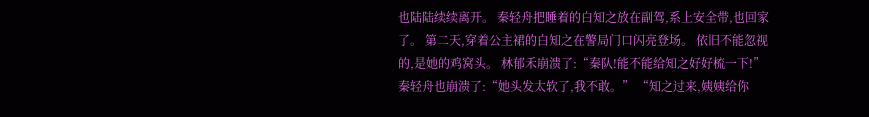也陆陆续续离开。 秦轻舟把睡着的白知之放在副驾,系上安全带,也回家了。 第二天,穿着公主裙的白知之在警局门口闪亮登场。 依旧不能忽视的,是她的鸡窝头。 林郁禾崩溃了:“秦队!能不能给知之好好梳一下!” 秦轻舟也崩溃了:“她头发太软了,我不敢。” “知之过来,姨姨给你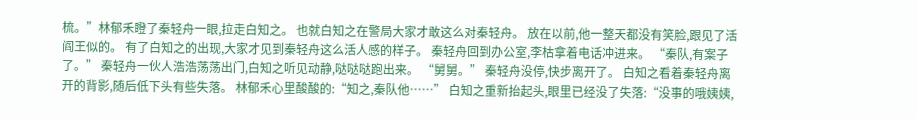梳。”林郁禾瞪了秦轻舟一眼,拉走白知之。 也就白知之在警局大家才敢这么对秦轻舟。 放在以前,他一整天都没有笑脸,跟见了活阎王似的。 有了白知之的出现,大家才见到秦轻舟这么活人感的样子。 秦轻舟回到办公室,李枯拿着电话冲进来。 “秦队,有案子了。” 秦轻舟一伙人浩浩荡荡出门,白知之听见动静,哒哒哒跑出来。 “舅舅。” 秦轻舟没停,快步离开了。 白知之看着秦轻舟离开的背影,随后低下头有些失落。 林郁禾心里酸酸的:“知之,秦队他……” 白知之重新抬起头,眼里已经没了失落:“没事的哦姨姨,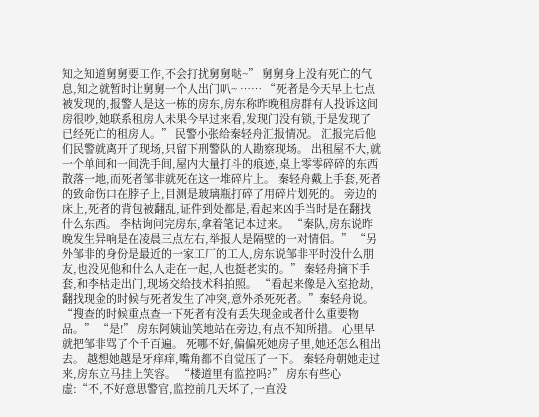知之知道舅舅要工作,不会打扰舅舅哒~” 舅舅身上没有死亡的气息,知之就暂时让舅舅一个人出门叭~ …… “死者是今天早上七点被发现的,报警人是这一栋的房东,房东称昨晚租房群有人投诉这间房很吵,她联系租房人未果今早过来看,发现门没有锁,于是发现了已经死亡的租房人。” 民警小张给秦轻舟汇报情况。 汇报完后他们民警就离开了现场,只留下刑警队的人勘察现场。 出租屋不大,就一个单间和一间洗手间,屋内大量打斗的痕迹,桌上零零碎碎的东西散落一地,而死者邹非就死在这一堆碎片上。 秦轻舟戴上手套,死者的致命伤口在脖子上,目测是玻璃瓶打碎了用碎片划死的。 旁边的床上,死者的背包被翻乱,证件到处都是,看起来凶手当时是在翻找什么东西。 李枯询问完房东,拿着笔记本过来。 “秦队,房东说昨晚发生异响是在凌晨三点左右,举报人是隔壁的一对情侣。” “另外邹非的身份是最近的一家工厂的工人,房东说邹非平时没什么朋友,也没见他和什么人走在一起,人也挺老实的。” 秦轻舟摘下手套,和李枯走出门,现场交给技术科拍照。 “看起来像是入室抢劫,翻找现金的时候与死者发生了冲突,意外杀死死者。”秦轻舟说。 “搜查的时候重点查一下死者有没有丢失现金或者什么重要物品。” “是!” 房东阿姨讪笑地站在旁边,有点不知所措。 心里早就把邹非骂了个千百遍。 死哪不好,偏偏死她房子里,她还怎么租出去。 越想她越是牙痒痒,嘴角都不自觉压了一下。 秦轻舟朝她走过来,房东立马挂上笑容。 “楼道里有监控吗?” 房东有些心虚:“不,不好意思警官,监控前几天坏了,一直没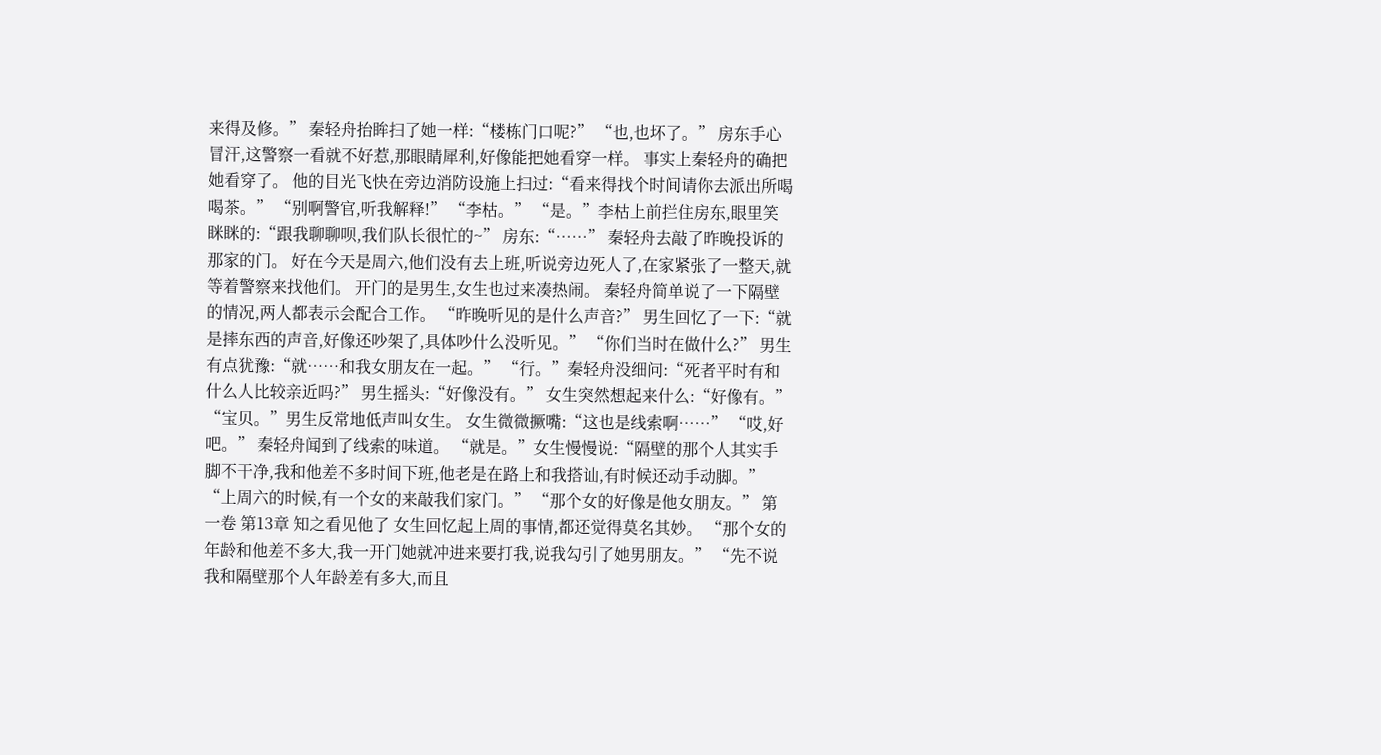来得及修。” 秦轻舟抬眸扫了她一样:“楼栋门口呢?” “也,也坏了。” 房东手心冒汗,这警察一看就不好惹,那眼睛犀利,好像能把她看穿一样。 事实上秦轻舟的确把她看穿了。 他的目光飞快在旁边消防设施上扫过:“看来得找个时间请你去派出所喝喝茶。” “别啊警官,听我解释!” “李枯。” “是。”李枯上前拦住房东,眼里笑眯眯的:“跟我聊聊呗,我们队长很忙的~” 房东:“……” 秦轻舟去敲了昨晚投诉的那家的门。 好在今天是周六,他们没有去上班,听说旁边死人了,在家紧张了一整天,就等着警察来找他们。 开门的是男生,女生也过来凑热闹。 秦轻舟简单说了一下隔壁的情况,两人都表示会配合工作。 “昨晚听见的是什么声音?” 男生回忆了一下:“就是摔东西的声音,好像还吵架了,具体吵什么没听见。” “你们当时在做什么?” 男生有点犹豫:“就……和我女朋友在一起。” “行。”秦轻舟没细问:“死者平时有和什么人比较亲近吗?” 男生摇头:“好像没有。” 女生突然想起来什么:“好像有。” “宝贝。”男生反常地低声叫女生。 女生微微撅嘴:“这也是线索啊……” “哎,好吧。” 秦轻舟闻到了线索的味道。 “就是。”女生慢慢说:“隔壁的那个人其实手脚不干净,我和他差不多时间下班,他老是在路上和我搭讪,有时候还动手动脚。” “上周六的时候,有一个女的来敲我们家门。” “那个女的好像是他女朋友。” 第一卷 第13章 知之看见他了 女生回忆起上周的事情,都还觉得莫名其妙。 “那个女的年龄和他差不多大,我一开门她就冲进来要打我,说我勾引了她男朋友。” “先不说我和隔壁那个人年龄差有多大,而且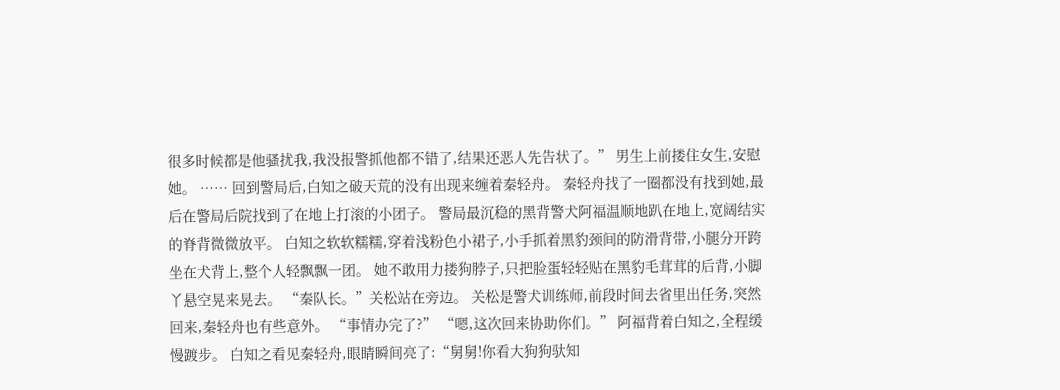很多时候都是他骚扰我,我没报警抓他都不错了,结果还恶人先告状了。” 男生上前搂住女生,安慰她。 …… 回到警局后,白知之破天荒的没有出现来缠着秦轻舟。 秦轻舟找了一圈都没有找到她,最后在警局后院找到了在地上打滚的小团子。 警局最沉稳的黑背警犬阿福温顺地趴在地上,宽阔结实的脊背微微放平。 白知之软软糯糯,穿着浅粉色小裙子,小手抓着黑豹颈间的防滑背带,小腿分开跨坐在犬背上,整个人轻飘飘一团。 她不敢用力搂狗脖子,只把脸蛋轻轻贴在黑豹毛茸茸的后背,小脚丫悬空晃来晃去。 “秦队长。”关松站在旁边。 关松是警犬训练师,前段时间去省里出任务,突然回来,秦轻舟也有些意外。 “事情办完了?” “嗯,这次回来协助你们。” 阿福背着白知之,全程缓慢踱步。 白知之看见秦轻舟,眼睛瞬间亮了:“舅舅!你看大狗狗驮知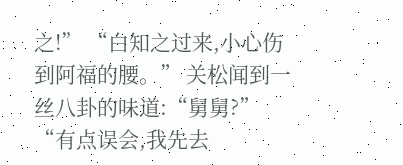之!” “白知之过来,小心伤到阿福的腰。” 关松闻到一丝八卦的味道:“舅舅?” “有点误会,我先去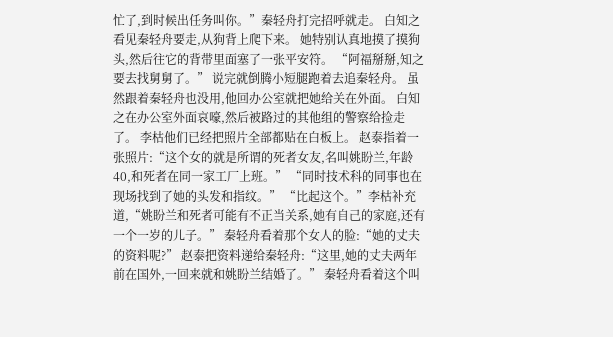忙了,到时候出任务叫你。”秦轻舟打完招呼就走。 白知之看见秦轻舟要走,从狗背上爬下来。 她特别认真地摸了摸狗头,然后往它的背带里面塞了一张平安符。 “阿福掰掰,知之要去找舅舅了。” 说完就倒腾小短腿跑着去追秦轻舟。 虽然跟着秦轻舟也没用,他回办公室就把她给关在外面。 白知之在办公室外面哀嚎,然后被路过的其他组的警察给捡走了。 李枯他们已经把照片全部都贴在白板上。 赵泰指着一张照片:“这个女的就是所谓的死者女友,名叫姚盼兰,年龄40,和死者在同一家工厂上班。” “同时技术科的同事也在现场找到了她的头发和指纹。” “比起这个。”李枯补充道,“姚盼兰和死者可能有不正当关系,她有自己的家庭,还有一个一岁的儿子。” 秦轻舟看着那个女人的脸:“她的丈夫的资料呢?” 赵泰把资料递给秦轻舟:“这里,她的丈夫两年前在国外,一回来就和姚盼兰结婚了。” 秦轻舟看着这个叫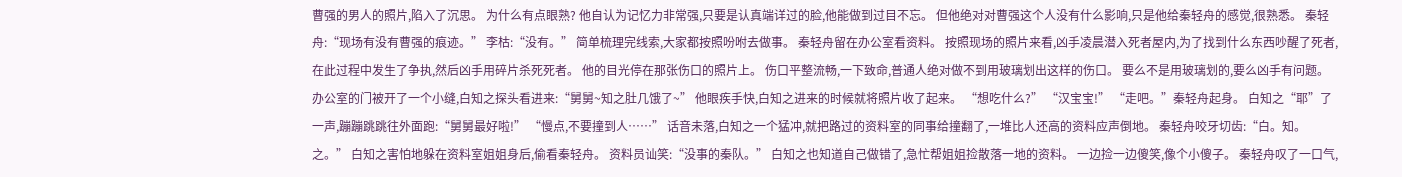曹强的男人的照片,陷入了沉思。 为什么有点眼熟? 他自认为记忆力非常强,只要是认真端详过的脸,他能做到过目不忘。 但他绝对对曹强这个人没有什么影响,只是他给秦轻舟的感觉,很熟悉。 秦轻舟:“现场有没有曹强的痕迹。” 李枯:“没有。” 简单梳理完线索,大家都按照吩咐去做事。 秦轻舟留在办公室看资料。 按照现场的照片来看,凶手凌晨潜入死者屋内,为了找到什么东西吵醒了死者,在此过程中发生了争执,然后凶手用碎片杀死死者。 他的目光停在那张伤口的照片上。 伤口平整流畅,一下致命,普通人绝对做不到用玻璃划出这样的伤口。 要么不是用玻璃划的,要么凶手有问题。 办公室的门被开了一个小缝,白知之探头看进来:“舅舅~知之肚几饿了~” 他眼疾手快,白知之进来的时候就将照片收了起来。 “想吃什么?” “汉宝宝!” “走吧。”秦轻舟起身。 白知之“耶”了一声,蹦蹦跳跳往外面跑:“舅舅最好啦!” “慢点,不要撞到人……” 话音未落,白知之一个猛冲,就把路过的资料室的同事给撞翻了,一堆比人还高的资料应声倒地。 秦轻舟咬牙切齿:“白。知。之。” 白知之害怕地躲在资料室姐姐身后,偷看秦轻舟。 资料员讪笑:“没事的秦队。” 白知之也知道自己做错了,急忙帮姐姐捡散落一地的资料。 一边捡一边傻笑,像个小傻子。 秦轻舟叹了一口气,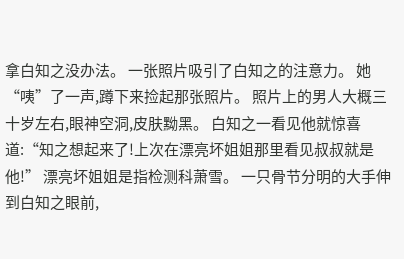拿白知之没办法。 一张照片吸引了白知之的注意力。 她“咦”了一声,蹲下来捡起那张照片。 照片上的男人大概三十岁左右,眼神空洞,皮肤黝黑。 白知之一看见他就惊喜道:“知之想起来了!上次在漂亮坏姐姐那里看见叔叔就是他!” 漂亮坏姐姐是指检测科萧雪。 一只骨节分明的大手伸到白知之眼前,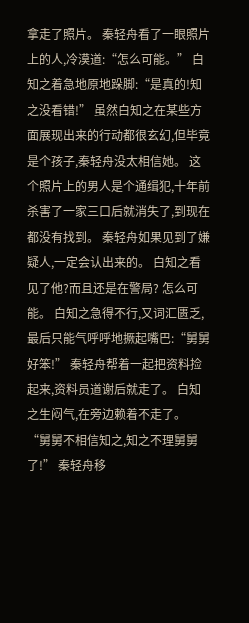拿走了照片。 秦轻舟看了一眼照片上的人,冷漠道:“怎么可能。” 白知之着急地原地跺脚:“是真的!知之没看错!” 虽然白知之在某些方面展现出来的行动都很玄幻,但毕竟是个孩子,秦轻舟没太相信她。 这个照片上的男人是个通缉犯,十年前杀害了一家三口后就消失了,到现在都没有找到。 秦轻舟如果见到了嫌疑人,一定会认出来的。 白知之看见了他?而且还是在警局? 怎么可能。 白知之急得不行,又词汇匮乏,最后只能气呼呼地撅起嘴巴:“舅舅好笨!” 秦轻舟帮着一起把资料捡起来,资料员道谢后就走了。 白知之生闷气,在旁边赖着不走了。 “舅舅不相信知之,知之不理舅舅了!” 秦轻舟移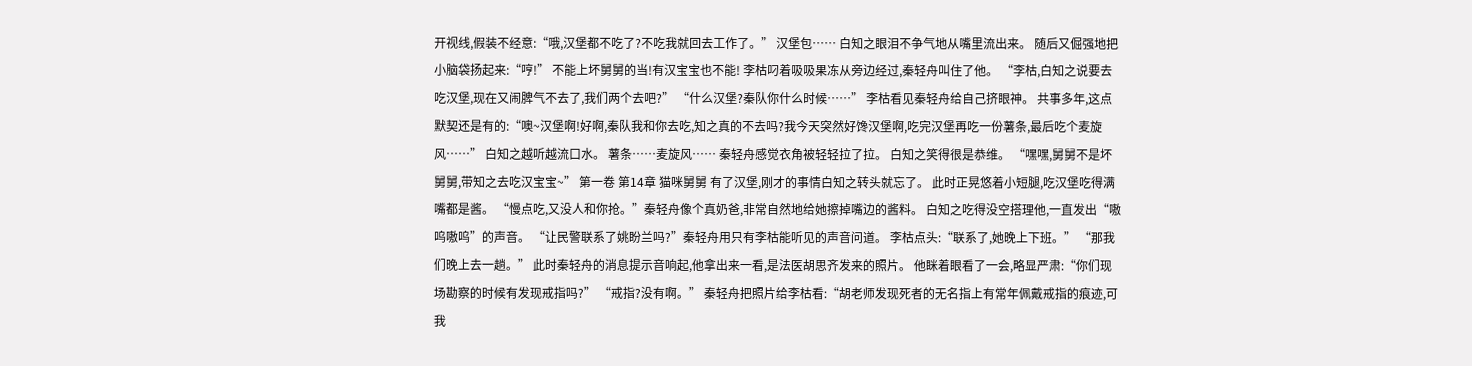开视线,假装不经意:“哦,汉堡都不吃了?不吃我就回去工作了。” 汉堡包…… 白知之眼泪不争气地从嘴里流出来。 随后又倔强地把小脑袋扬起来:“哼!” 不能上坏舅舅的当!有汉宝宝也不能! 李枯叼着吸吸果冻从旁边经过,秦轻舟叫住了他。 “李枯,白知之说要去吃汉堡,现在又闹脾气不去了,我们两个去吧?” “什么汉堡?秦队你什么时候……” 李枯看见秦轻舟给自己挤眼神。 共事多年,这点默契还是有的:“噢~汉堡啊!好啊,秦队我和你去吃,知之真的不去吗?我今天突然好馋汉堡啊,吃完汉堡再吃一份薯条,最后吃个麦旋风……” 白知之越听越流口水。 薯条……麦旋风…… 秦轻舟感觉衣角被轻轻拉了拉。 白知之笑得很是恭维。 “嘿嘿,舅舅不是坏舅舅,带知之去吃汉宝宝~” 第一卷 第14章 猫咪舅舅 有了汉堡,刚才的事情白知之转头就忘了。 此时正晃悠着小短腿,吃汉堡吃得满嘴都是酱。 “慢点吃,又没人和你抢。”秦轻舟像个真奶爸,非常自然地给她擦掉嘴边的酱料。 白知之吃得没空搭理他,一直发出“嗷呜嗷呜”的声音。 “让民警联系了姚盼兰吗?”秦轻舟用只有李枯能听见的声音问道。 李枯点头:“联系了,她晚上下班。” “那我们晚上去一趟。” 此时秦轻舟的消息提示音响起,他拿出来一看,是法医胡思齐发来的照片。 他眯着眼看了一会,略显严肃:“你们现场勘察的时候有发现戒指吗?” “戒指?没有啊。” 秦轻舟把照片给李枯看:“胡老师发现死者的无名指上有常年佩戴戒指的痕迹,可我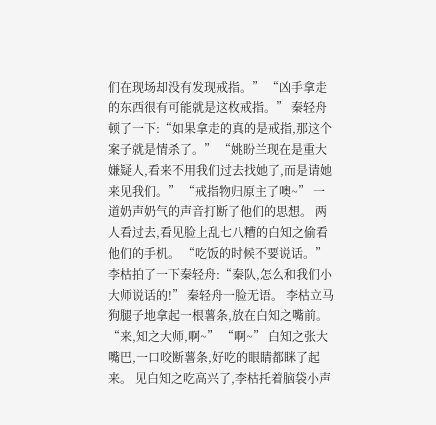们在现场却没有发现戒指。” “凶手拿走的东西很有可能就是这枚戒指。” 秦轻舟顿了一下:“如果拿走的真的是戒指,那这个案子就是情杀了。” “姚盼兰现在是重大嫌疑人,看来不用我们过去找她了,而是请她来见我们。” “戒指物归原主了噢~” 一道奶声奶气的声音打断了他们的思想。 两人看过去,看见脸上乱七八糟的白知之偷看他们的手机。 “吃饭的时候不要说话。” 李枯拍了一下秦轻舟:“秦队,怎么和我们小大师说话的!” 秦轻舟一脸无语。 李枯立马狗腿子地拿起一根薯条,放在白知之嘴前。 “来,知之大师,啊~” “啊~” 白知之张大嘴巴,一口咬断薯条,好吃的眼睛都眯了起来。 见白知之吃高兴了,李枯托着脑袋小声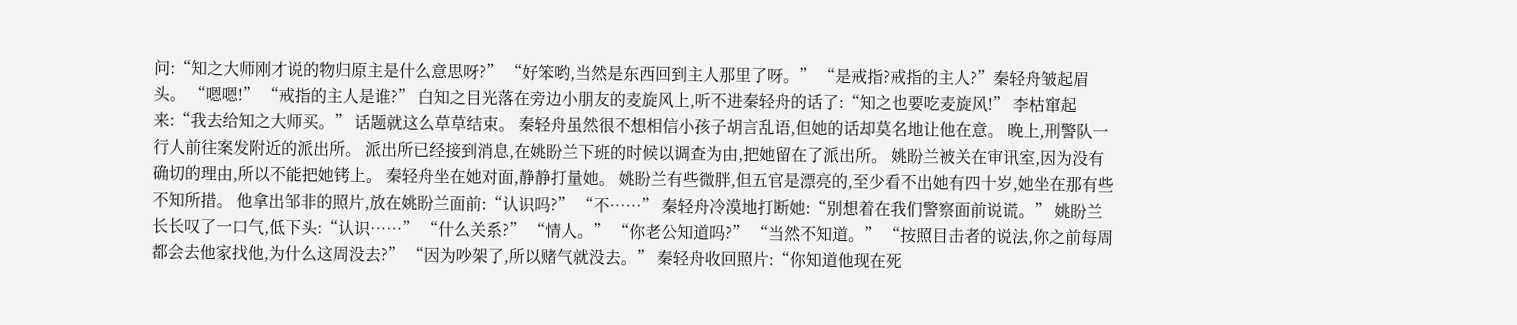问:“知之大师刚才说的物归原主是什么意思呀?” “好笨哟,当然是东西回到主人那里了呀。” “是戒指?戒指的主人?”秦轻舟皱起眉头。 “嗯嗯!” “戒指的主人是谁?” 白知之目光落在旁边小朋友的麦旋风上,听不进秦轻舟的话了:“知之也要吃麦旋风!” 李枯窜起来:“我去给知之大师买。” 话题就这么草草结束。 秦轻舟虽然很不想相信小孩子胡言乱语,但她的话却莫名地让他在意。 晚上,刑警队一行人前往案发附近的派出所。 派出所已经接到消息,在姚盼兰下班的时候以调查为由,把她留在了派出所。 姚盼兰被关在审讯室,因为没有确切的理由,所以不能把她铐上。 秦轻舟坐在她对面,静静打量她。 姚盼兰有些微胖,但五官是漂亮的,至少看不出她有四十岁,她坐在那有些不知所措。 他拿出邹非的照片,放在姚盼兰面前:“认识吗?” “不……” 秦轻舟冷漠地打断她:“别想着在我们警察面前说谎。” 姚盼兰长长叹了一口气,低下头:“认识……” “什么关系?” “情人。” “你老公知道吗?” “当然不知道。” “按照目击者的说法,你之前每周都会去他家找他,为什么这周没去?” “因为吵架了,所以赌气就没去。” 秦轻舟收回照片:“你知道他现在死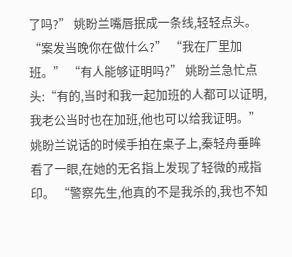了吗?” 姚盼兰嘴唇抿成一条线,轻轻点头。 “案发当晚你在做什么?” “我在厂里加班。” “有人能够证明吗?” 姚盼兰急忙点头:“有的,当时和我一起加班的人都可以证明,我老公当时也在加班,他也可以给我证明。” 姚盼兰说话的时候手拍在桌子上,秦轻舟垂眸看了一眼,在她的无名指上发现了轻微的戒指印。 “警察先生,他真的不是我杀的,我也不知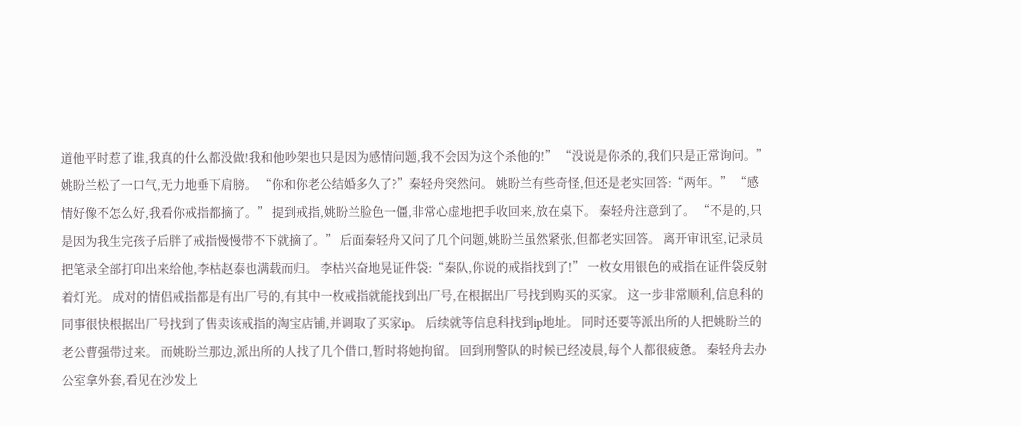道他平时惹了谁,我真的什么都没做!我和他吵架也只是因为感情问题,我不会因为这个杀他的!” “没说是你杀的,我们只是正常询问。” 姚盼兰松了一口气,无力地垂下肩膀。 “你和你老公结婚多久了?”秦轻舟突然问。 姚盼兰有些奇怪,但还是老实回答:“两年。” “感情好像不怎么好,我看你戒指都摘了。” 提到戒指,姚盼兰脸色一僵,非常心虚地把手收回来,放在桌下。 秦轻舟注意到了。 “不是的,只是因为我生完孩子后胖了戒指慢慢带不下就摘了。” 后面秦轻舟又问了几个问题,姚盼兰虽然紧张,但都老实回答。 离开审讯室,记录员把笔录全部打印出来给他,李枯赵泰也满载而归。 李枯兴奋地晃证件袋:“秦队,你说的戒指找到了!” 一枚女用银色的戒指在证件袋反射着灯光。 成对的情侣戒指都是有出厂号的,有其中一枚戒指就能找到出厂号,在根据出厂号找到购买的买家。 这一步非常顺利,信息科的同事很快根据出厂号找到了售卖该戒指的淘宝店铺,并调取了买家ip。 后续就等信息科找到ip地址。 同时还要等派出所的人把姚盼兰的老公曹强带过来。 而姚盼兰那边,派出所的人找了几个借口,暂时将她拘留。 回到刑警队的时候已经凌晨,每个人都很疲惫。 秦轻舟去办公室拿外套,看见在沙发上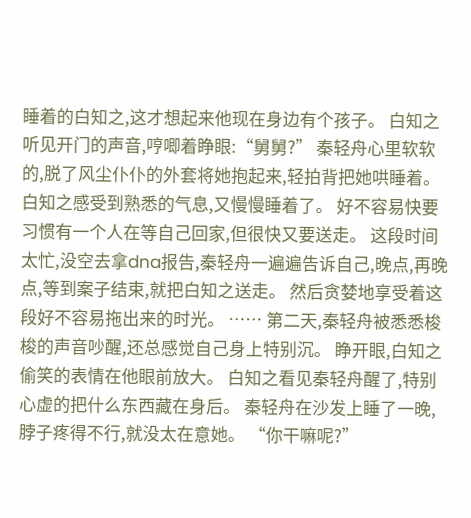睡着的白知之,这才想起来他现在身边有个孩子。 白知之听见开门的声音,哼唧着睁眼:“舅舅?” 秦轻舟心里软软的,脱了风尘仆仆的外套将她抱起来,轻拍背把她哄睡着。 白知之感受到熟悉的气息,又慢慢睡着了。 好不容易快要习惯有一个人在等自己回家,但很快又要送走。 这段时间太忙,没空去拿dna报告,秦轻舟一遍遍告诉自己,晚点,再晚点,等到案子结束,就把白知之送走。 然后贪婪地享受着这段好不容易拖出来的时光。 …… 第二天,秦轻舟被悉悉梭梭的声音吵醒,还总感觉自己身上特别沉。 睁开眼,白知之偷笑的表情在他眼前放大。 白知之看见秦轻舟醒了,特别心虚的把什么东西藏在身后。 秦轻舟在沙发上睡了一晚,脖子疼得不行,就没太在意她。 “你干嘛呢?”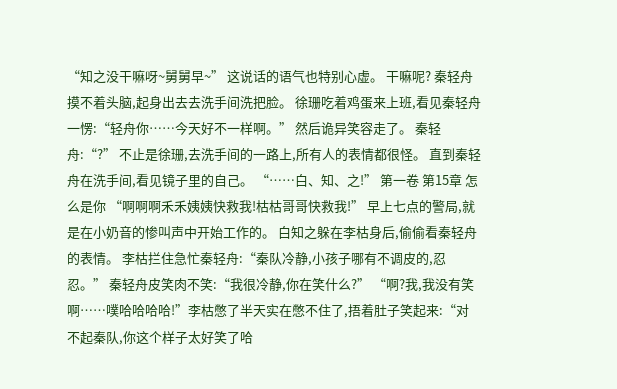“知之没干嘛呀~舅舅早~” 这说话的语气也特别心虚。 干嘛呢? 秦轻舟摸不着头脑,起身出去去洗手间洗把脸。 徐珊吃着鸡蛋来上班,看见秦轻舟一愣:“轻舟你……今天好不一样啊。” 然后诡异笑容走了。 秦轻舟:“?” 不止是徐珊,去洗手间的一路上,所有人的表情都很怪。 直到秦轻舟在洗手间,看见镜子里的自己。 “……白、知、之!” 第一卷 第15章 怎么是你 “啊啊啊禾禾姨姨快救我!枯枯哥哥快救我!” 早上七点的警局,就是在小奶音的惨叫声中开始工作的。 白知之躲在李枯身后,偷偷看秦轻舟的表情。 李枯拦住急忙秦轻舟:“秦队冷静,小孩子哪有不调皮的,忍忍。” 秦轻舟皮笑肉不笑:“我很冷静,你在笑什么?” “啊?我,我没有笑啊……噗哈哈哈哈!”李枯憋了半天实在憋不住了,捂着肚子笑起来:“对不起秦队,你这个样子太好笑了哈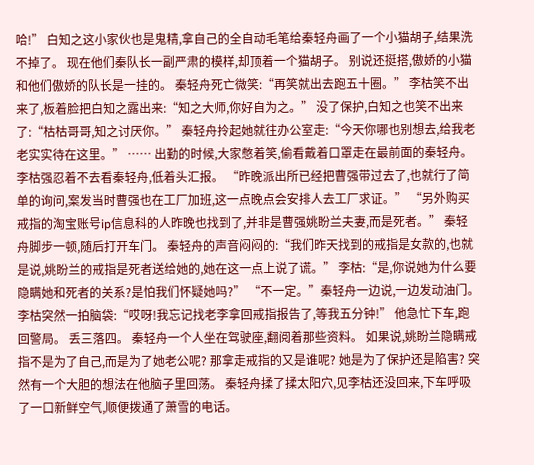哈!” 白知之这小家伙也是鬼精,拿自己的全自动毛笔给秦轻舟画了一个小猫胡子,结果洗不掉了。 现在他们秦队长一副严肃的模样,却顶着一个猫胡子。 别说还挺搭,傲娇的小猫和他们傲娇的队长是一挂的。 秦轻舟死亡微笑:“再笑就出去跑五十圈。” 李枯笑不出来了,板着脸把白知之露出来:“知之大师,你好自为之。” 没了保护,白知之也笑不出来了:“枯枯哥哥,知之讨厌你。” 秦轻舟拎起她就往办公室走:“今天你哪也别想去,给我老老实实待在这里。” …… 出勤的时候,大家憋着笑,偷看戴着口罩走在最前面的秦轻舟。 李枯强忍着不去看秦轻舟,低着头汇报。 “昨晚派出所已经把曹强带过去了,也就行了简单的询问,案发当时曹强也在工厂加班,这一点晚点会安排人去工厂求证。” “另外购买戒指的淘宝账号ip信息科的人昨晚也找到了,并非是曹强姚盼兰夫妻,而是死者。” 秦轻舟脚步一顿,随后打开车门。 秦轻舟的声音闷闷的:“我们昨天找到的戒指是女款的,也就是说,姚盼兰的戒指是死者送给她的,她在这一点上说了谎。” 李枯:“是,你说她为什么要隐瞒她和死者的关系?是怕我们怀疑她吗?” “不一定。”秦轻舟一边说,一边发动油门。 李枯突然一拍脑袋:“哎呀!我忘记找老李拿回戒指报告了,等我五分钟!” 他急忙下车,跑回警局。 丢三落四。 秦轻舟一个人坐在驾驶座,翻阅着那些资料。 如果说,姚盼兰隐瞒戒指不是为了自己,而是为了她老公呢? 那拿走戒指的又是谁呢? 她是为了保护还是陷害? 突然有一个大胆的想法在他脑子里回荡。 秦轻舟揉了揉太阳穴,见李枯还没回来,下车呼吸了一口新鲜空气,顺便拨通了萧雪的电话。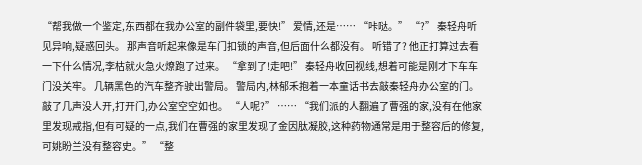“帮我做一个鉴定,东西都在我办公室的副件袋里,要快!” 爱情,还是…… “咔哒。” “?” 秦轻舟听见异响,疑惑回头。 那声音听起来像是车门扣锁的声音,但后面什么都没有。 听错了? 他正打算过去看一下什么情况,李枯就火急火燎跑了过来。 “拿到了!走吧!” 秦轻舟收回视线,想着可能是刚才下车车门没关牢。 几辆黑色的汽车整齐驶出警局。 警局内,林郁禾抱着一本童话书去敲秦轻舟办公室的门。 敲了几声没人开,打开门,办公室空空如也。 “人呢?” …… “我们派的人翻遍了曹强的家,没有在他家里发现戒指,但有可疑的一点,我们在曹强的家里发现了金因肽凝胶,这种药物通常是用于整容后的修复,可姚盼兰没有整容史。” “整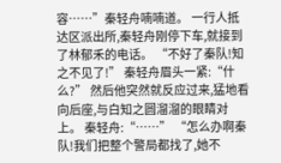容……”秦轻舟喃喃道。 一行人抵达区派出所,秦轻舟刚停下车,就接到了林郁禾的电话。 “不好了秦队!知之不见了!” 秦轻舟眉头一紧:“什么?” 然后他突然就反应过来,猛地看向后座,与白知之圆溜溜的眼睛对上。 秦轻舟:“……” “怎么办啊秦队!我们把整个警局都找了,她不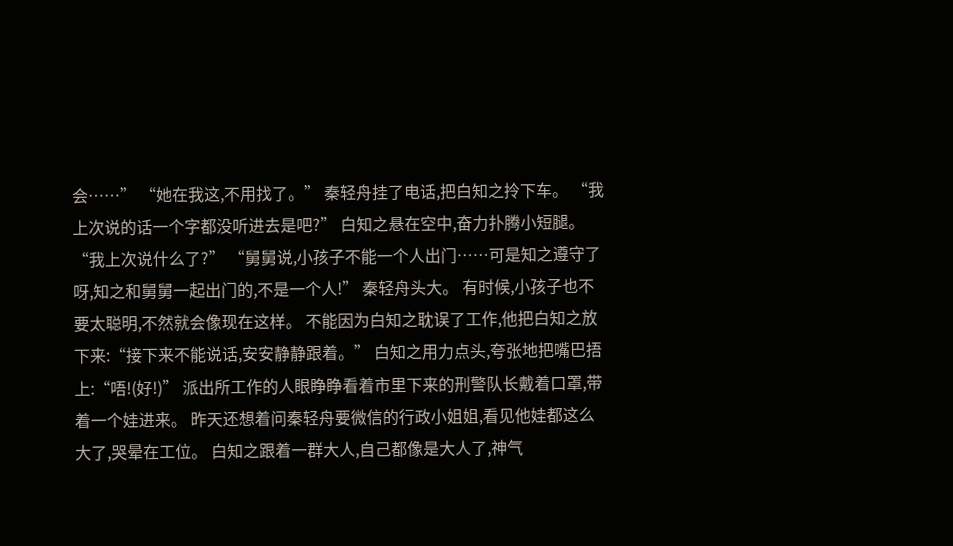会……” “她在我这,不用找了。” 秦轻舟挂了电话,把白知之拎下车。 “我上次说的话一个字都没听进去是吧?” 白知之悬在空中,奋力扑腾小短腿。 “我上次说什么了?” “舅舅说,小孩子不能一个人出门……可是知之遵守了呀,知之和舅舅一起出门的,不是一个人!” 秦轻舟头大。 有时候,小孩子也不要太聪明,不然就会像现在这样。 不能因为白知之耽误了工作,他把白知之放下来:“接下来不能说话,安安静静跟着。” 白知之用力点头,夸张地把嘴巴捂上:“唔!(好!)” 派出所工作的人眼睁睁看着市里下来的刑警队长戴着口罩,带着一个娃进来。 昨天还想着问秦轻舟要微信的行政小姐姐,看见他娃都这么大了,哭晕在工位。 白知之跟着一群大人,自己都像是大人了,神气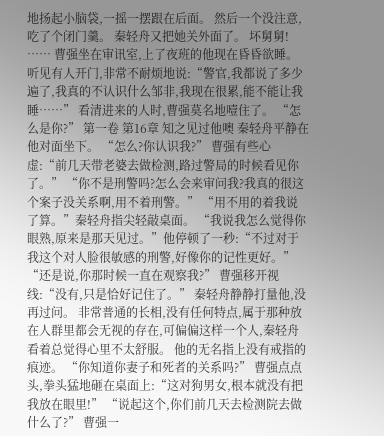地扬起小脑袋,一摇一摆跟在后面。 然后一个没注意,吃了个闭门羹。 秦轻舟又把她关外面了。 坏舅舅! …… 曹强坐在审讯室,上了夜班的他现在昏昏欲睡。 听见有人开门,非常不耐烦地说:“警官,我都说了多少遍了,我真的不认识什么邹非,我现在很累,能不能让我睡……” 看清进来的人时,曹强莫名地噎住了。 “怎么是你?” 第一卷 第16章 知之见过他噢 秦轻舟平静在他对面坐下。 “怎么?你认识我?” 曹强有些心虚:“前几天带老婆去做检测,路过警局的时候看见你了。” “你不是刑警吗?怎么会来审问我?我真的很这个案子没关系啊,用不着刑警。” “用不用的着我说了算。”秦轻舟指尖轻敲桌面。 “我说我怎么觉得你眼熟,原来是那天见过。”他停顿了一秒:“不过对于我这个对人脸很敏感的刑警,好像你的记性更好。” “还是说,你那时候一直在观察我?” 曹强移开视线:“没有,只是恰好记住了。” 秦轻舟静静打量他,没再过问。 非常普通的长相,没有任何特点,属于那种放在人群里都会无视的存在,可偏偏这样一个人,秦轻舟看着总觉得心里不太舒服。 他的无名指上没有戒指的痕迹。 “你知道你妻子和死者的关系吗?” 曹强点点头,拳头猛地砸在桌面上:“这对狗男女,根本就没有把我放在眼里!” “说起这个,你们前几天去检测院去做什么了?” 曹强一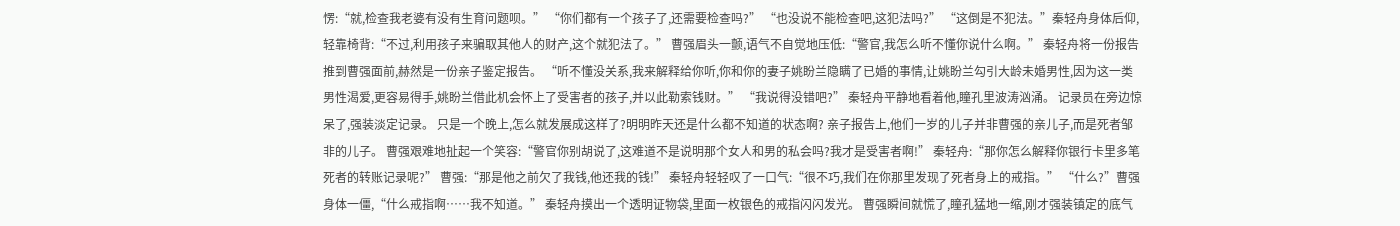愣:“就,检查我老婆有没有生育问题呗。” “你们都有一个孩子了,还需要检查吗?” “也没说不能检查吧,这犯法吗?” “这倒是不犯法。”秦轻舟身体后仰,轻靠椅背:“不过,利用孩子来骗取其他人的财产,这个就犯法了。” 曹强眉头一颤,语气不自觉地压低:“警官,我怎么听不懂你说什么啊。” 秦轻舟将一份报告推到曹强面前,赫然是一份亲子鉴定报告。 “听不懂没关系,我来解释给你听,你和你的妻子姚盼兰隐瞒了已婚的事情,让姚盼兰勾引大龄未婚男性,因为这一类男性渴爱,更容易得手,姚盼兰借此机会怀上了受害者的孩子,并以此勒索钱财。” “我说得没错吧?” 秦轻舟平静地看着他,瞳孔里波涛汹涌。 记录员在旁边惊呆了,强装淡定记录。 只是一个晚上,怎么就发展成这样了?明明昨天还是什么都不知道的状态啊? 亲子报告上,他们一岁的儿子并非曹强的亲儿子,而是死者邹非的儿子。 曹强艰难地扯起一个笑容:“警官你别胡说了,这难道不是说明那个女人和男的私会吗?我才是受害者啊!” 秦轻舟:“那你怎么解释你银行卡里多笔死者的转账记录呢?” 曹强:“那是他之前欠了我钱,他还我的钱!” 秦轻舟轻轻叹了一口气:“很不巧,我们在你那里发现了死者身上的戒指。” “什么?”曹强身体一僵,“什么戒指啊……我不知道。” 秦轻舟摸出一个透明证物袋,里面一枚银色的戒指闪闪发光。 曹强瞬间就慌了,瞳孔猛地一缩,刚才强装镇定的底气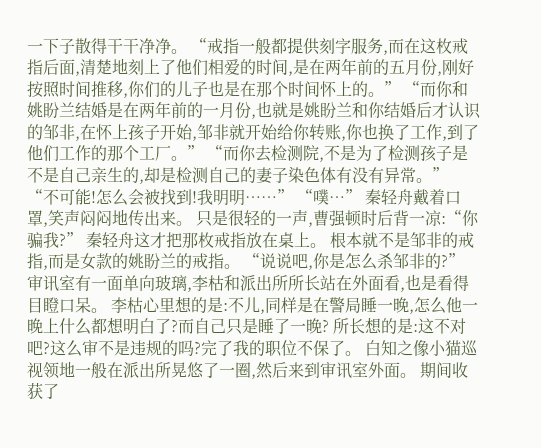一下子散得干干净净。 “戒指一般都提供刻字服务,而在这枚戒指后面,清楚地刻上了他们相爱的时间,是在两年前的五月份,刚好按照时间推移,你们的儿子也是在那个时间怀上的。” “而你和姚盼兰结婚是在两年前的一月份,也就是姚盼兰和你结婚后才认识的邹非,在怀上孩子开始,邹非就开始给你转账,你也换了工作,到了他们工作的那个工厂。” “而你去检测院,不是为了检测孩子是不是自己亲生的,却是检测自己的妻子染色体有没有异常。” “不可能!怎么会被找到!我明明……” “噗…” 秦轻舟戴着口罩,笑声闷闷地传出来。 只是很轻的一声,曹强顿时后背一凉:“你骗我?” 秦轻舟这才把那枚戒指放在桌上。 根本就不是邹非的戒指,而是女款的姚盼兰的戒指。 “说说吧,你是怎么杀邹非的?” 审讯室有一面单向玻璃,李枯和派出所所长站在外面看,也是看得目瞪口呆。 李枯心里想的是:不儿,同样是在警局睡一晚,怎么他一晚上什么都想明白了?而自己只是睡了一晚? 所长想的是:这不对吧?这么审不是违规的吗?完了我的职位不保了。 白知之像小猫巡视领地一般在派出所晃悠了一圈,然后来到审讯室外面。 期间收获了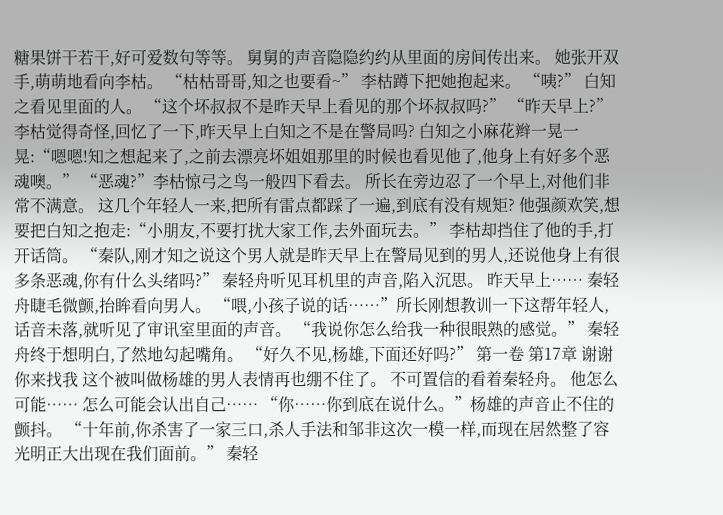糖果饼干若干,好可爱数句等等。 舅舅的声音隐隐约约从里面的房间传出来。 她张开双手,萌萌地看向李枯。 “枯枯哥哥,知之也要看~” 李枯蹲下把她抱起来。 “咦?” 白知之看见里面的人。 “这个坏叔叔不是昨天早上看见的那个坏叔叔吗?” “昨天早上?”李枯觉得奇怪,回忆了一下,昨天早上白知之不是在警局吗? 白知之小麻花辫一晃一晃:“嗯嗯!知之想起来了,之前去漂亮坏姐姐那里的时候也看见他了,他身上有好多个恶魂噢。” “恶魂?”李枯惊弓之鸟一般四下看去。 所长在旁边忍了一个早上,对他们非常不满意。 这几个年轻人一来,把所有雷点都踩了一遍,到底有没有规矩? 他强颜欢笑,想要把白知之抱走:“小朋友,不要打扰大家工作,去外面玩去。” 李枯却挡住了他的手,打开话筒。 “秦队,刚才知之说这个男人就是昨天早上在警局见到的男人,还说他身上有很多条恶魂,你有什么头绪吗?” 秦轻舟听见耳机里的声音,陷入沉思。 昨天早上…… 秦轻舟睫毛微颤,抬眸看向男人。 “喂,小孩子说的话……”所长刚想教训一下这帮年轻人,话音未落,就听见了审讯室里面的声音。 “我说你怎么给我一种很眼熟的感觉。” 秦轻舟终于想明白,了然地勾起嘴角。 “好久不见,杨雄,下面还好吗?” 第一卷 第17章 谢谢你来找我 这个被叫做杨雄的男人表情再也绷不住了。 不可置信的看着秦轻舟。 他怎么可能…… 怎么可能会认出自己…… “你……你到底在说什么。”杨雄的声音止不住的颤抖。 “十年前,你杀害了一家三口,杀人手法和邹非这次一模一样,而现在居然整了容光明正大出现在我们面前。” 秦轻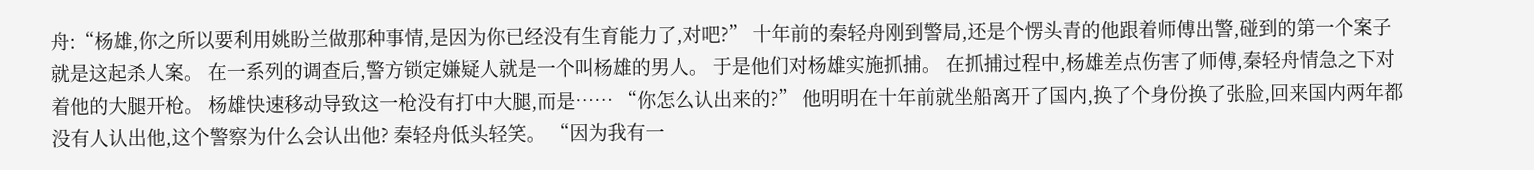舟:“杨雄,你之所以要利用姚盼兰做那种事情,是因为你已经没有生育能力了,对吧?” 十年前的秦轻舟刚到警局,还是个愣头青的他跟着师傅出警,碰到的第一个案子就是这起杀人案。 在一系列的调查后,警方锁定嫌疑人就是一个叫杨雄的男人。 于是他们对杨雄实施抓捕。 在抓捕过程中,杨雄差点伤害了师傅,秦轻舟情急之下对着他的大腿开枪。 杨雄快速移动导致这一枪没有打中大腿,而是…… “你怎么认出来的?” 他明明在十年前就坐船离开了国内,换了个身份换了张脸,回来国内两年都没有人认出他,这个警察为什么会认出他? 秦轻舟低头轻笑。 “因为我有一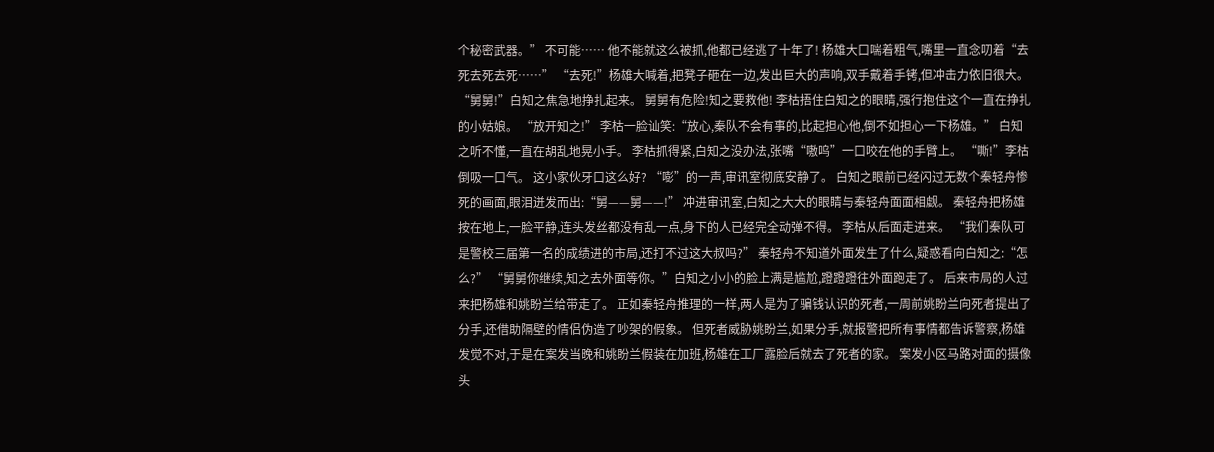个秘密武器。” 不可能…… 他不能就这么被抓,他都已经逃了十年了! 杨雄大口喘着粗气,嘴里一直念叨着“去死去死去死……” “去死!”杨雄大喊着,把凳子砸在一边,发出巨大的声响,双手戴着手铐,但冲击力依旧很大。 “舅舅!”白知之焦急地挣扎起来。 舅舅有危险!知之要救他! 李枯捂住白知之的眼睛,强行抱住这个一直在挣扎的小姑娘。 “放开知之!” 李枯一脸讪笑:“放心,秦队不会有事的,比起担心他,倒不如担心一下杨雄。” 白知之听不懂,一直在胡乱地晃小手。 李枯抓得紧,白知之没办法,张嘴“嗷呜”一口咬在他的手臂上。 “嘶!”李枯倒吸一口气。 这小家伙牙口这么好? “嘭”的一声,审讯室彻底安静了。 白知之眼前已经闪过无数个秦轻舟惨死的画面,眼泪迸发而出:“舅——舅——!” 冲进审讯室,白知之大大的眼睛与秦轻舟面面相觑。 秦轻舟把杨雄按在地上,一脸平静,连头发丝都没有乱一点,身下的人已经完全动弹不得。 李枯从后面走进来。 “我们秦队可是警校三届第一名的成绩进的市局,还打不过这大叔吗?” 秦轻舟不知道外面发生了什么,疑惑看向白知之:“怎么?” “舅舅你继续,知之去外面等你。”白知之小小的脸上满是尴尬,蹬蹬蹬往外面跑走了。 后来市局的人过来把杨雄和姚盼兰给带走了。 正如秦轻舟推理的一样,两人是为了骗钱认识的死者,一周前姚盼兰向死者提出了分手,还借助隔壁的情侣伪造了吵架的假象。 但死者威胁姚盼兰,如果分手,就报警把所有事情都告诉警察,杨雄发觉不对,于是在案发当晚和姚盼兰假装在加班,杨雄在工厂露脸后就去了死者的家。 案发小区马路对面的摄像头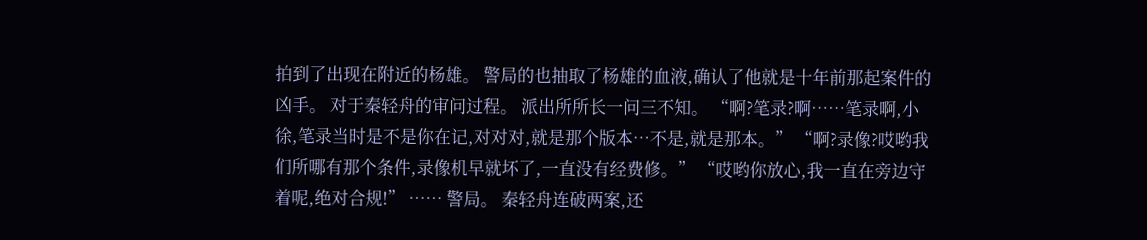拍到了出现在附近的杨雄。 警局的也抽取了杨雄的血液,确认了他就是十年前那起案件的凶手。 对于秦轻舟的审问过程。 派出所所长一问三不知。 “啊?笔录?啊……笔录啊,小徐,笔录当时是不是你在记,对对对,就是那个版本…不是,就是那本。” “啊?录像?哎哟我们所哪有那个条件,录像机早就坏了,一直没有经费修。” “哎哟你放心,我一直在旁边守着呢,绝对合规!” …… 警局。 秦轻舟连破两案,还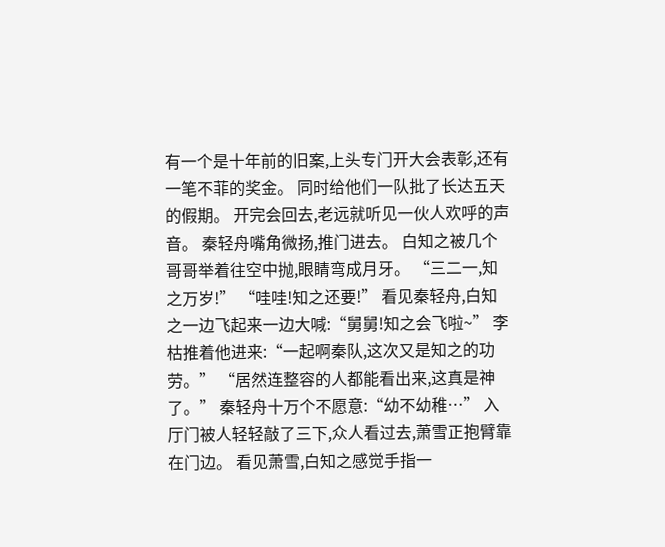有一个是十年前的旧案,上头专门开大会表彰,还有一笔不菲的奖金。 同时给他们一队批了长达五天的假期。 开完会回去,老远就听见一伙人欢呼的声音。 秦轻舟嘴角微扬,推门进去。 白知之被几个哥哥举着往空中抛,眼睛弯成月牙。 “三二一,知之万岁!” “哇哇!知之还要!” 看见秦轻舟,白知之一边飞起来一边大喊:“舅舅!知之会飞啦~” 李枯推着他进来:“一起啊秦队,这次又是知之的功劳。” “居然连整容的人都能看出来,这真是神了。” 秦轻舟十万个不愿意:“幼不幼稚…” 入厅门被人轻轻敲了三下,众人看过去,萧雪正抱臂靠在门边。 看见萧雪,白知之感觉手指一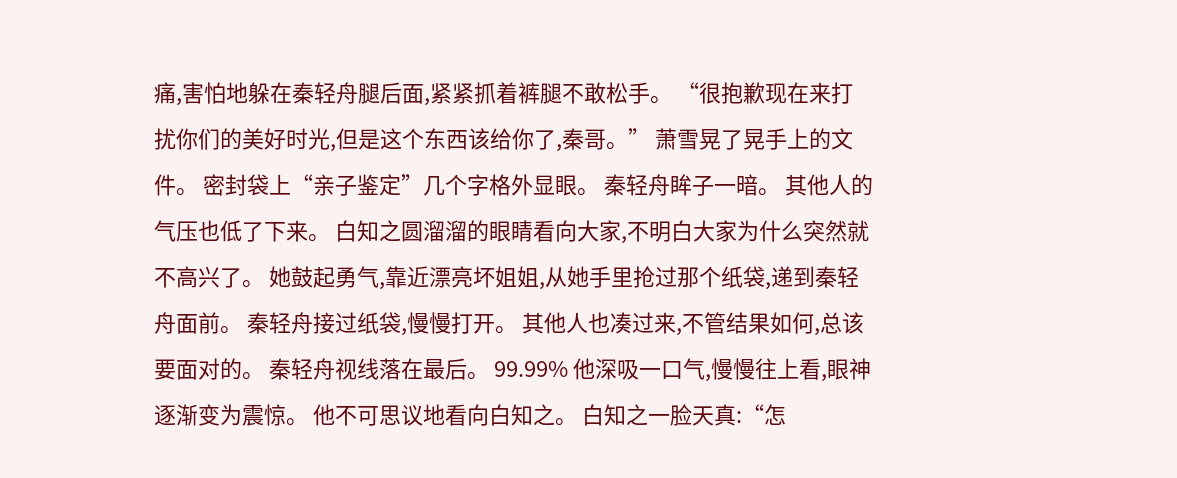痛,害怕地躲在秦轻舟腿后面,紧紧抓着裤腿不敢松手。 “很抱歉现在来打扰你们的美好时光,但是这个东西该给你了,秦哥。” 萧雪晃了晃手上的文件。 密封袋上“亲子鉴定”几个字格外显眼。 秦轻舟眸子一暗。 其他人的气压也低了下来。 白知之圆溜溜的眼睛看向大家,不明白大家为什么突然就不高兴了。 她鼓起勇气,靠近漂亮坏姐姐,从她手里抢过那个纸袋,递到秦轻舟面前。 秦轻舟接过纸袋,慢慢打开。 其他人也凑过来,不管结果如何,总该要面对的。 秦轻舟视线落在最后。 99.99% 他深吸一口气,慢慢往上看,眼神逐渐变为震惊。 他不可思议地看向白知之。 白知之一脸天真:“怎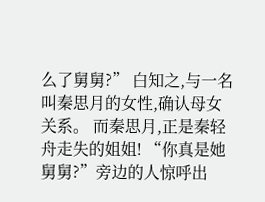么了舅舅?” 白知之,与一名叫秦思月的女性,确认母女关系。 而秦思月,正是秦轻舟走失的姐姐! “你真是她舅舅?”旁边的人惊呼出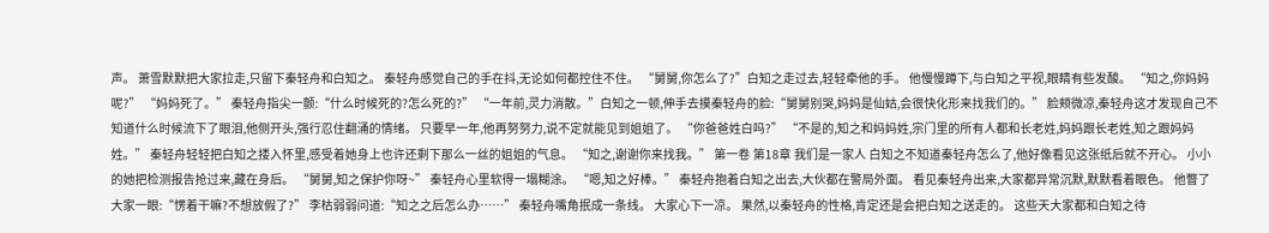声。 萧雪默默把大家拉走,只留下秦轻舟和白知之。 秦轻舟感觉自己的手在抖,无论如何都控住不住。 “舅舅,你怎么了?”白知之走过去,轻轻牵他的手。 他慢慢蹲下,与白知之平视,眼睛有些发酸。 “知之,你妈妈呢?” “妈妈死了。” 秦轻舟指尖一颤:“什么时候死的?怎么死的?” “一年前,灵力消散。”白知之一顿,伸手去摸秦轻舟的脸:“舅舅别哭,妈妈是仙姑,会很快化形来找我们的。” 脸颊微凉,秦轻舟这才发现自己不知道什么时候流下了眼泪,他侧开头,强行忍住翻涌的情绪。 只要早一年,他再努努力,说不定就能见到姐姐了。 “你爸爸姓白吗?” “不是的,知之和妈妈姓,宗门里的所有人都和长老姓,妈妈跟长老姓,知之跟妈妈姓。” 秦轻舟轻轻把白知之搂入怀里,感受着她身上也许还剩下那么一丝的姐姐的气息。 “知之,谢谢你来找我。” 第一卷 第18章 我们是一家人 白知之不知道秦轻舟怎么了,他好像看见这张纸后就不开心。 小小的她把检测报告抢过来,藏在身后。 “舅舅,知之保护你呀~” 秦轻舟心里软得一塌糊涂。 “嗯,知之好棒。” 秦轻舟抱着白知之出去,大伙都在警局外面。 看见秦轻舟出来,大家都异常沉默,默默看着眼色。 他瞥了大家一眼:“愣着干嘛?不想放假了?” 李枯弱弱问道:“知之之后怎么办……” 秦轻舟嘴角抿成一条线。 大家心下一凉。 果然,以秦轻舟的性格,肯定还是会把白知之送走的。 这些天大家都和白知之待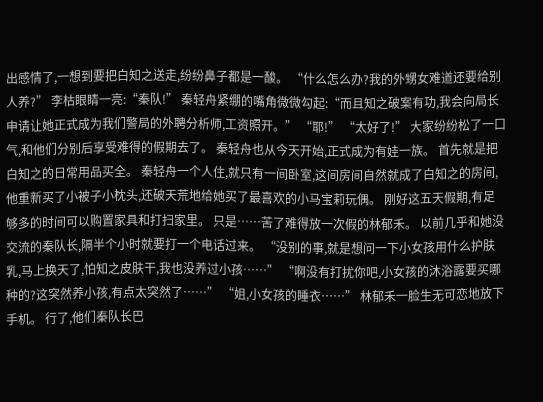出感情了,一想到要把白知之送走,纷纷鼻子都是一酸。 “什么怎么办?我的外甥女难道还要给别人养?” 李枯眼睛一亮:“秦队!” 秦轻舟紧绷的嘴角微微勾起:“而且知之破案有功,我会向局长申请让她正式成为我们警局的外聘分析师,工资照开。” “耶!” “太好了!” 大家纷纷松了一口气,和他们分别后享受难得的假期去了。 秦轻舟也从今天开始,正式成为有娃一族。 首先就是把白知之的日常用品买全。 秦轻舟一个人住,就只有一间卧室,这间房间自然就成了白知之的房间,他重新买了小被子小枕头,还破天荒地给她买了最喜欢的小马宝莉玩偶。 刚好这五天假期,有足够多的时间可以购置家具和打扫家里。 只是……苦了难得放一次假的林郁禾。 以前几乎和她没交流的秦队长,隔半个小时就要打一个电话过来。 “没别的事,就是想问一下小女孩用什么护肤乳,马上换天了,怕知之皮肤干,我也没养过小孩……” “啊没有打扰你吧,小女孩的沐浴露要买哪种的?这突然养小孩,有点太突然了……” “姐,小女孩的睡衣……” 林郁禾一脸生无可恋地放下手机。 行了,他们秦队长巴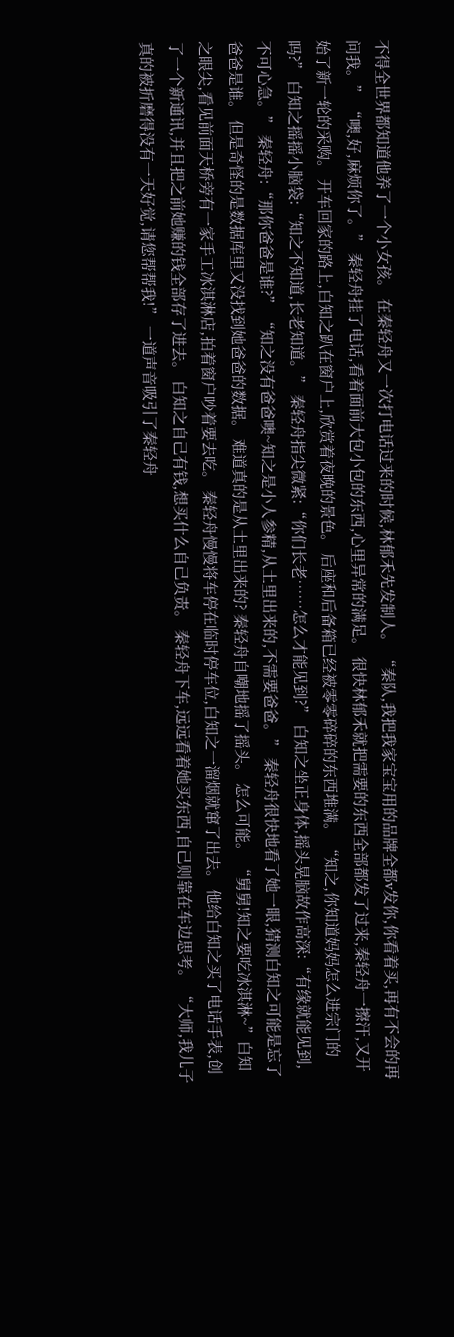不得全世界都知道他养了一个小女孩。 在秦轻舟又一次打电话过来的时候,林郁禾先发制人。 “秦队,我把我家宝宝用的品牌全都v发你,你看着买,再有不会的再问我。” “噢,好,麻烦你了。” 秦轻舟挂了电话,看着面前大包小包的东西,心里异常的满足。 很快林郁禾就把需要的东西全部都发了过来,秦轻舟一擦汗,又开始了新一轮的采购。 开车回家的路上,白知之趴在窗户上,欣赏着夜晚的景色。 后座和后备箱已经被零零碎碎的东西堆满。 “知之,你知道妈妈怎么进宗门的吗?” 白知之摇摇小脑袋:“知之不知道,长老知道。” 秦轻舟指尖微紧:“你们长老……怎么才能见到?” 白知之坐正身体,摇头晃脑故作高深:“有缘就能见到,不可心急。” 秦轻舟:“那你爸爸是谁?” “知之没有爸爸噢~知之是小人参精,从土里出来的,不需要爸爸。” 秦轻舟很快地看了她一眼,猜测白知之可能是忘了爸爸是谁。 但是奇怪的是数据库里又没找到她爸爸的数据。 难道真的是从土里出来的? 秦轻舟自嘲地摇了摇头。 怎么可能。 “舅舅!知之要吃冰淇淋~”白知之眼尖,看见前面天桥旁有一家手工冰淇淋店,拍着窗户吵着要去吃。 秦轻舟慢慢将车停在临时停车位,白知之一溜烟就窜了出去。 他给白知之买了电话手表,创了一个新通讯,并且把之前她赚的钱全部存了进去。 白知之自己有钱,想买什么自己负责。 秦轻舟下车,远远看着她买东西,自己则靠在车边思考。 “大师,我儿子真的被折磨得没有一天好觉,请您帮帮我!” 一道声音吸引了秦轻舟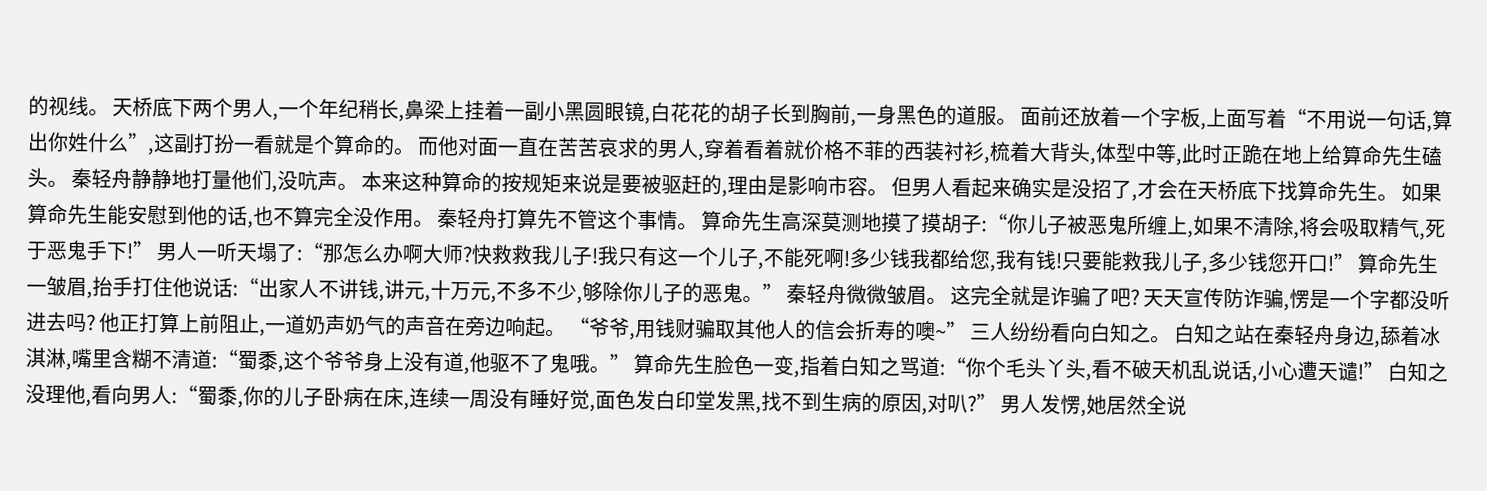的视线。 天桥底下两个男人,一个年纪稍长,鼻梁上挂着一副小黑圆眼镜,白花花的胡子长到胸前,一身黑色的道服。 面前还放着一个字板,上面写着“不用说一句话,算出你姓什么”,这副打扮一看就是个算命的。 而他对面一直在苦苦哀求的男人,穿着看着就价格不菲的西装衬衫,梳着大背头,体型中等,此时正跪在地上给算命先生磕头。 秦轻舟静静地打量他们,没吭声。 本来这种算命的按规矩来说是要被驱赶的,理由是影响市容。 但男人看起来确实是没招了,才会在天桥底下找算命先生。 如果算命先生能安慰到他的话,也不算完全没作用。 秦轻舟打算先不管这个事情。 算命先生高深莫测地摸了摸胡子:“你儿子被恶鬼所缠上,如果不清除,将会吸取精气,死于恶鬼手下!” 男人一听天塌了:“那怎么办啊大师?快救救我儿子!我只有这一个儿子,不能死啊!多少钱我都给您,我有钱!只要能救我儿子,多少钱您开口!” 算命先生一皱眉,抬手打住他说话:“出家人不讲钱,讲元,十万元,不多不少,够除你儿子的恶鬼。” 秦轻舟微微皱眉。 这完全就是诈骗了吧? 天天宣传防诈骗,愣是一个字都没听进去吗? 他正打算上前阻止,一道奶声奶气的声音在旁边响起。 “爷爷,用钱财骗取其他人的信会折寿的噢~” 三人纷纷看向白知之。 白知之站在秦轻舟身边,舔着冰淇淋,嘴里含糊不清道:“蜀黍,这个爷爷身上没有道,他驱不了鬼哦。” 算命先生脸色一变,指着白知之骂道:“你个毛头丫头,看不破天机乱说话,小心遭天谴!” 白知之没理他,看向男人:“蜀黍,你的儿子卧病在床,连续一周没有睡好觉,面色发白印堂发黑,找不到生病的原因,对叭?” 男人发愣,她居然全说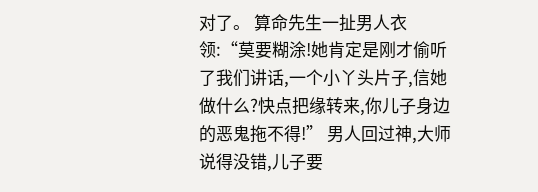对了。 算命先生一扯男人衣领:“莫要糊涂!她肯定是刚才偷听了我们讲话,一个小丫头片子,信她做什么?快点把缘转来,你儿子身边的恶鬼拖不得!” 男人回过神,大师说得没错,儿子要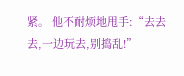紧。 他不耐烦地甩手:“去去去,一边玩去,别捣乱!”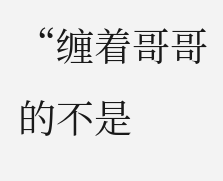“缠着哥哥的不是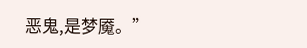恶鬼,是梦魇。”